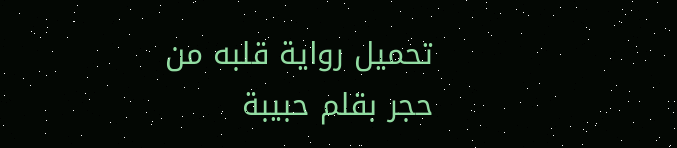تحميل رواية قلبه من حجر بقلم حبيبة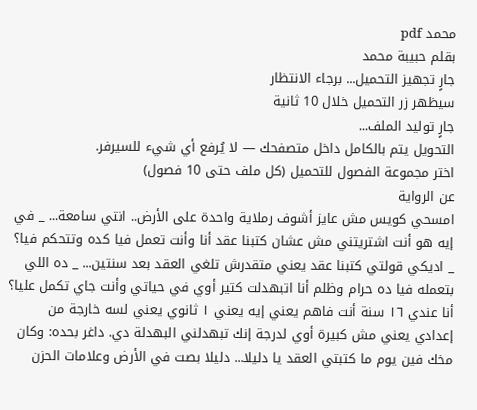محمد pdf
بقلم حبيبة محمد
جارٍ تجهيز التحميل... برجاء الانتظار
سيظهر زر التحميل خلال 10 ثانية
جارٍ توليد الملف...
التحويل يتم بالكامل داخل متصفحك — لا يُرفع أي شيء للسيرفر.
اختر مجموعة الفصول للتحميل (كل ملف حتى 10 فصول)
عن الرواية
امسحي كويس مش عايز أشوف رملاية واحدة على الأرض.. انتي سامعة... _ في إيه هو أنت اشتريتني مش عشان كتبنا عقد أنا وأنت تعمل فيا كده وتتحكم فيا؟ _ اديكي قولتي كتبنا عقد يعني متقدرش تلغي العقد بعد سنتين... _ ده اللي بتعمله فيا ده حرام وظلم أنا اتبهدلت كتير أوي في حياتي وأنت جاي تكمل عليا؟ أنا عندي ١٦ سنة أنت فاهم يعني إيه يعني ١ ثانوي يعني لسه خارجة من إعدادي يعني مش كبيرة أوي لدرجة إنك تبهدلني البهدلة دي. داغر بحده: وكان مخك فين يوم ما كتبتي العقد يا دليلا... دليلا بصت في الأرض وعلامات الحزن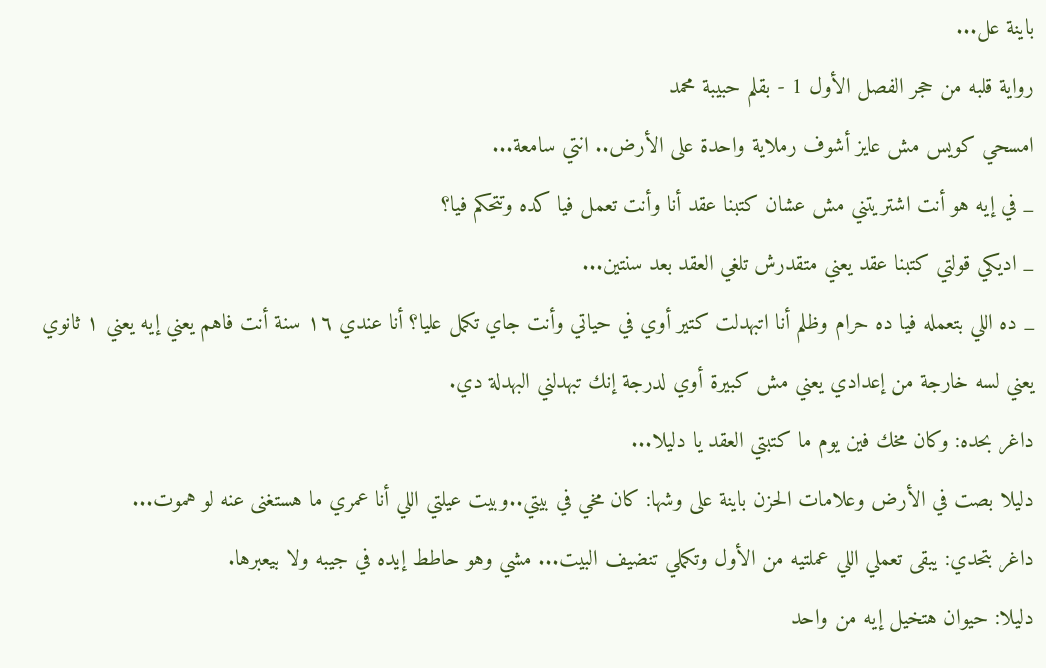باينة عل...
رواية قلبه من حجر الفصل الأول 1 - بقلم حبيبة محمد
امسحي كويس مش عايز أشوف رملاية واحدة على الأرض.. انتي سامعة...
_ في إيه هو أنت اشتريتني مش عشان كتبنا عقد أنا وأنت تعمل فيا كده وتتحكم فيا؟
_ اديكي قولتي كتبنا عقد يعني متقدرش تلغي العقد بعد سنتين...
_ ده اللي بتعمله فيا ده حرام وظلم أنا اتبهدلت كتير أوي في حياتي وأنت جاي تكمل عليا؟ أنا عندي ١٦ سنة أنت فاهم يعني إيه يعني ١ ثانوي يعني لسه خارجة من إعدادي يعني مش كبيرة أوي لدرجة إنك تبهدلني البهدلة دي.
داغر بحده: وكان مخك فين يوم ما كتبتي العقد يا دليلا...
دليلا بصت في الأرض وعلامات الحزن باينة على وشها: كان مخي في بيتي..وبيت عيلتي اللي أنا عمري ما هستغنى عنه لو هموت...
داغر بتحدي: يبقى تعملي اللي عملتيه من الأول وتكملي تنضيف البيت... مشي وهو حاطط إيده في جيبه ولا بيعبرها.
دليلا: حيوان هتخيل إيه من واحد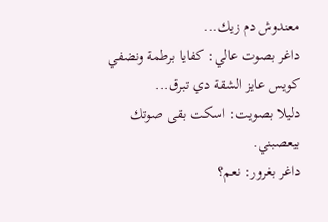معندوش دم زيك...
داغر بصوت عالي: كفايا برطمة ونضفي كويس عايز الشقة دي تبرق...
دليلا بصويت: اسكت بقى صوتك بيعصبني.
داغر بغرور: نعم؟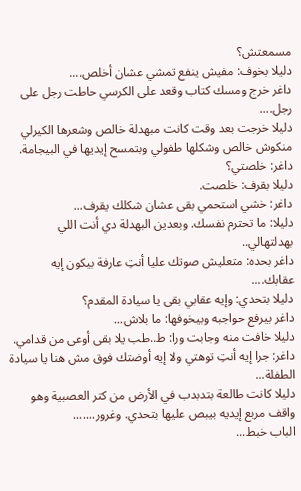مسمعتش؟
دليلا بخوف: مفيش ينفع تمشي عشان أخلص....
داغر خرج ومسك كتاب وقعد على الكرسي حاطت رجل على رجل....
دليلا خرجت بعد وقت كانت مبهدلة خالص وشعرها الكيرلي منكوش خالص وشكلها طفولي وبتمسح إيديها في البيجامة.
داغر: خلصتي؟
دليلا بقرف: خلصت.
داغر: خشي استحمي بقى عشان شكلك يقرف...
دليلا: ما تحترم نفسك. وبعدين البهدلة دي أنت اللي بهدلتهالي..
داغر بحده: متعليش صوتك عليا أنتِ عارفة بيكون إيه عقابك....
دليلا بتحدي: وإيه عقابي بقى يا سيادة المقدم؟
داغر بيرفع حواجبه وبيخوفها: ما بلاش...
دليلا خافت منه وجابت ورا: ط..طب يلا بقى أوعى من قدامي.
داغر: جرا إيه أنتِ توهتي ولا إيه أوضتك فوق مش هنا يا سيادة الطفلة...
دليلا كانت طالعة بتدبدب في الأرض من كتر العصبية وهو واقف مربع إيديه بيبص عليها بتحدي. وغرور.......
الباب خبط...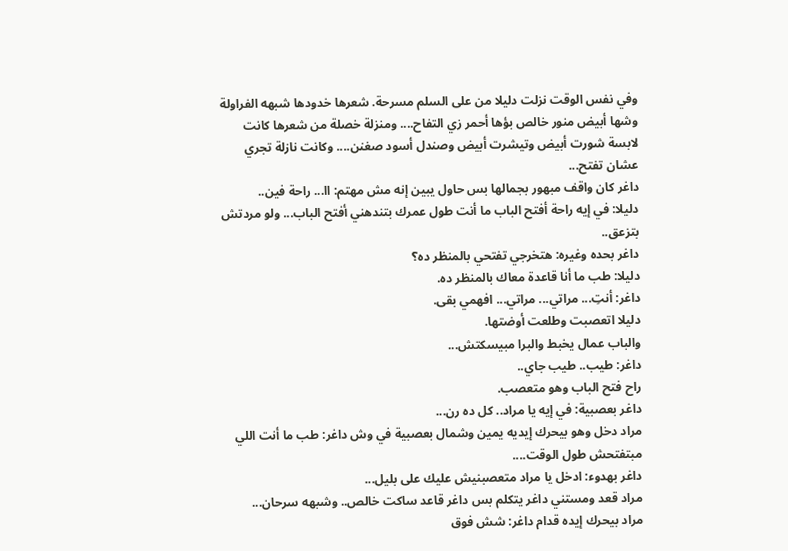وفي نفس الوقت نزلت دليلا من على السلم مسرحة. شعرها خدودها شبهه الفراولة وشها أبيض منور خالص بؤها أحمر زي التفاح.... ومنزلة خصلة من شعرها كانت لابسة شورت أبيض وتيشرت أبيض وصندل أسود صغنن.... وكانت نازلة تجري عشان تفتح...
داغر كان واقف مبهور بجمالها بس حاول يبين إنه مش مهتم: اا... راحة فين..
دليلا: في إيه راحة أفتح الباب ما أنت طول عمرك بتندهني أفتح الباب... ولو مردتش بتزعق..
داغر بحده وغيره: هتخرجي تفتحي بالمنظر ده؟
دليلا: طب ما أنا قاعدة معاك بالمنظر ده.
داغر: أنتِ... مراتي... مراتي... افهمي بقى.
دليلا اتعصبت وطلعت أوضتها.
والباب عمال يخبط والبرا مبيسكتش...
داغر: طيب.. طيب جاي..
راح فتح الباب وهو متعصب.
داغر بعصبية: في إيه يا مراد.. كل ده رن...
مراد دخل وهو بيحرك إيديه يمين وشمال بعصبية في وش داغر: طب ما أنت اللي مبتفتحش طول الوقت....
داغر بهدوء: ادخل يا مراد متعصبنيش عليك على بليل...
مراد قعد ومستني داغر يتكلم بس داغر قاعد ساكت خالص.. وشبهه سرحان...
مراد بيحرك إيده قدام داغر: شش فوق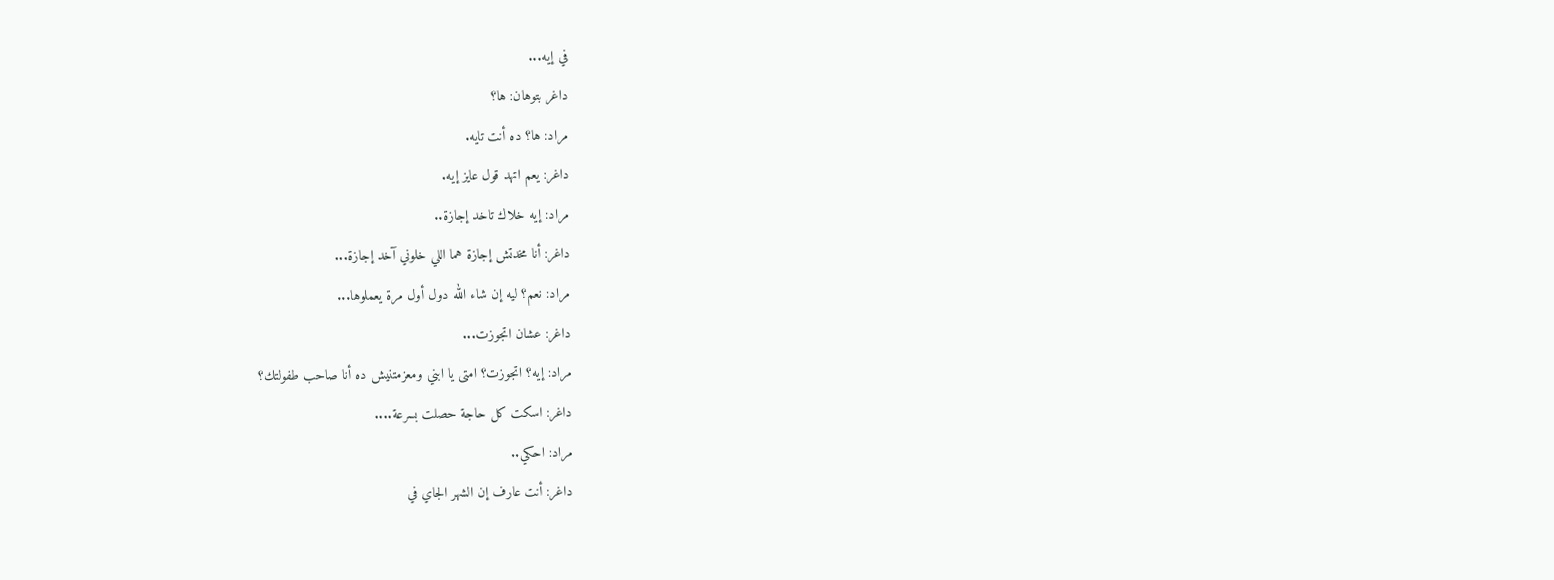في إيه...
داغر بتوهان: ها؟
مراد: ها؟ ده أنت تايه.
داغر: يعم اتهد قول عايز إيه.
مراد: إيه خلاك تاخد إجازة..
داغر: أنا مخدتش إجازة هما اللي خلوني آخد إجازة...
مراد: نعم؟ ليه إن شاء الله دول أول مرة يعملوها...
داغر: عشان اتجوزت...
مراد: إيه؟ اتجوزت؟ امتى يا ابني ومعزمتنيش ده أنا صاحب طفولتك؟
داغر: اسكت كل حاجة حصلت بسرعة....
مراد: احكي..
داغر: أنت عارف إن الشهر الجاي في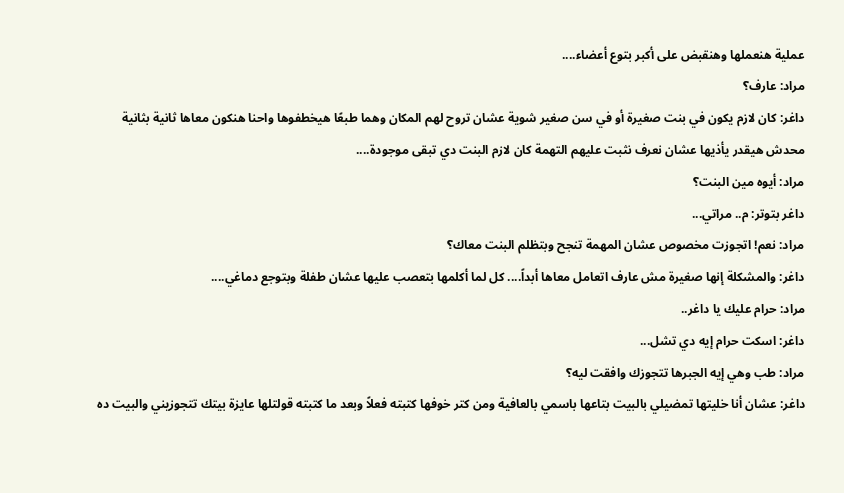عملية هنعملها وهنقبض على أكبر بتوع أعضاء....
مراد: عارف؟
داغر: كان لازم يكون في بنت صغيرة أو في سن صغير شوية عشان تروح لهم المكان وهما طبعًا هيخطفوها واحنا هنكون معاها ثانية بثانية محدش هيقدر يأذيها عشان نعرف نثبت عليهم التهمة كان لازم البنت دي تبقى موجودة....
مراد: أيوه مين البنت؟
داغر بتوتر: م.. مراتي...
مراد: نعم! اتجوزت مخصوص عشان المهمة تنجح وبتظلم البنت معاك؟
داغر: والمشكلة إنها صغيرة مش عارف اتعامل معاها أبداً.... كل لما أكلمها بتعصب عليها عشان طفلة وبتوجع دماغي....
مراد: حرام عليك يا داغر..
داغر: اسكت حرام إيه دي تشل...
مراد: طب وهي إيه الجبرها تتجوزك وافقت ليه؟
داغر: عشان أنا خليتها تمضيلي بالبيت بتاعها باسمي بالعافية ومن كتر خوفها كتبته فعلاً وبعد ما كتبته قولتلها عايزة بيتك تتجوزيني والبيت ده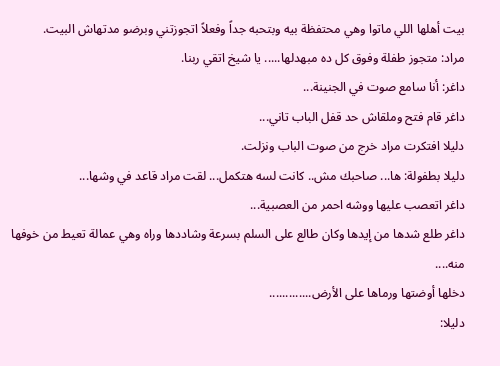بيت أهلها اللي ماتوا وهي محتفظة بيه وبتحبه جداً وفعلاً اتجوزتني وبرضو مدتهاش البيت.
مراد: متجوز طفلة وفوق كل ده مبهدلها..... يا شيخ اتقي ربنا.
داغر: أنا سامع صوت في الجنينة...
داغر قام فتح وملقاش حد قفل الباب تاني...
دليلا افتكرت مراد خرج من صوت الباب ونزلت.
دليلا بطفولة: ها... صاحبك مش.. كانت لسه هتكمل... لقت مراد قاعد في وشها...
داغر اتعصب عليها ووشه احمر من العصبية...
داغر طلع شدها من إيدها وكان طالع على السلم بسرعة وشاددها وراه وهي عمالة تعيط من خوفها منه....
دخلها أوضتها ورماها على الأرض.............
دليلا: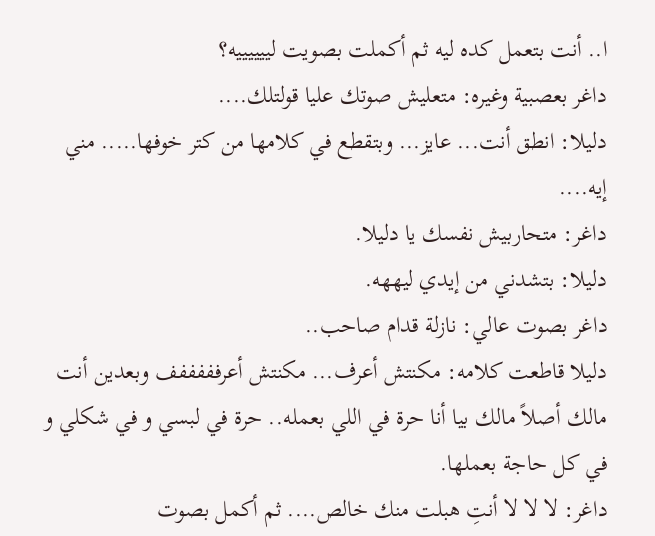ا.. أنت بتعمل كده ليه ثم أكملت بصويت لييييييه؟
داغر بعصبية وغيره: متعليش صوتك عليا قولتلك....
دليلا: انطق أنت... عايز... وبتقطع في كلامها من كتر خوفها..... مني إيه....
داغر: متحاربيش نفسك يا دليلا.
دليلا: بتشدني من إيدي ليههه.
داغر بصوت عالي: نازلة قدام صاحب..
دليلا قاطعت كلامه: مكنتش أعرف... مكنتش أعرفففففف وبعدين أنت مالك أصلاً مالك بيا أنا حرة في اللي بعمله.. حرة في لبسي و في شكلي و في كل حاجة بعملها.
داغر: لا لا لا أنتِ هبلت منك خالص.... ثم أكمل بصوت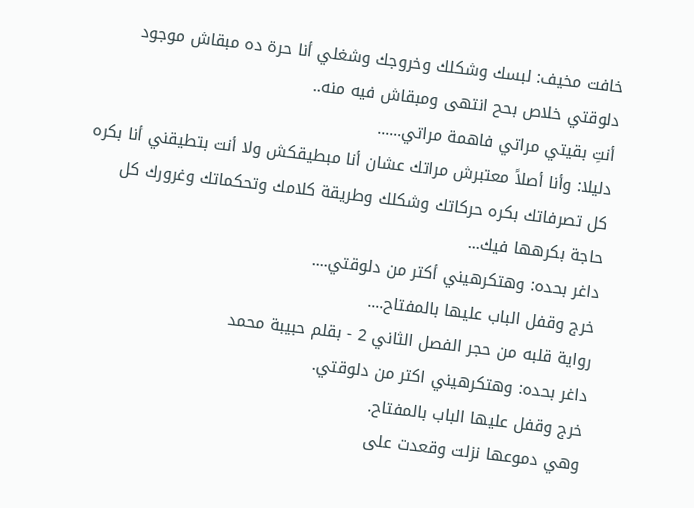خافت مخيف: لبسك وشكلك وخروجك وشغلي أنا حرة ده مبقاش موجود دلوقتي خلاص بحح انتهى ومبقاش فيه منه..
أنتِ بقيتي مراتي فاهمة مراتي......
دليلا: وأنا أصلاً معتبرش مراتك عشان أنا مبطيقكش ولا أنت بتطيقني أنا بكره كل تصرفاتك بكره حركاتك وشكلك وطريقة كلامك وتحكماتك وغرورك كل حاجة بكرهها فيك...
داغر بحده: وهتكرهيني أكتر من دلوقتي....
خرج وقفل الباب عليها بالمفتاح....
رواية قلبه من حجر الفصل الثاني 2 - بقلم حبيبة محمد
داغر بحده: وهتكرهيني اكتر من دلوقتي.
خرج وقفل عليها الباب بالمفتاح.
وهي دموعها نزلت وقعدت على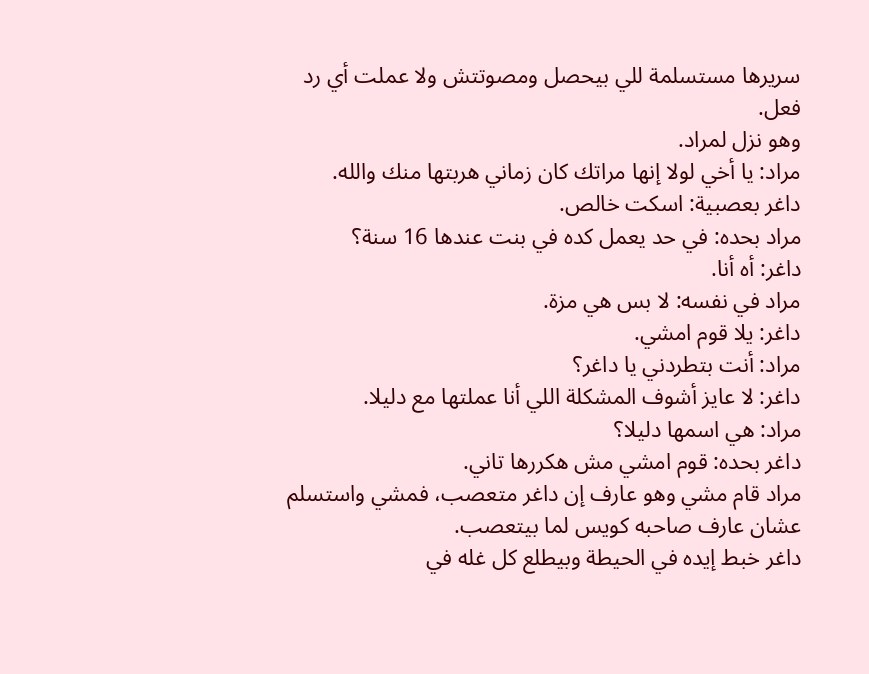سريرها مستسلمة للي بيحصل ومصوتتش ولا عملت أي رد فعل.
وهو نزل لمراد.
مراد: يا أخي لولا إنها مراتك كان زماني هربتها منك والله.
داغر بعصبية: اسكت خالص.
مراد بحده: في حد يعمل كده في بنت عندها 16 سنة؟
داغر: أه أنا.
مراد في نفسه: لا بس هي مزة.
داغر: يلا قوم امشي.
مراد: أنت بتطردني يا داغر؟
داغر: لا عايز أشوف المشكلة اللي أنا عملتها مع دليلا.
مراد: هي اسمها دليلا؟
داغر بحده: قوم امشي مش هكررها تاني.
مراد قام مشي وهو عارف إن داغر متعصب، فمشي واستسلم عشان عارف صاحبه كويس لما بيتعصب.
داغر خبط إيده في الحيطة وبيطلع كل غله في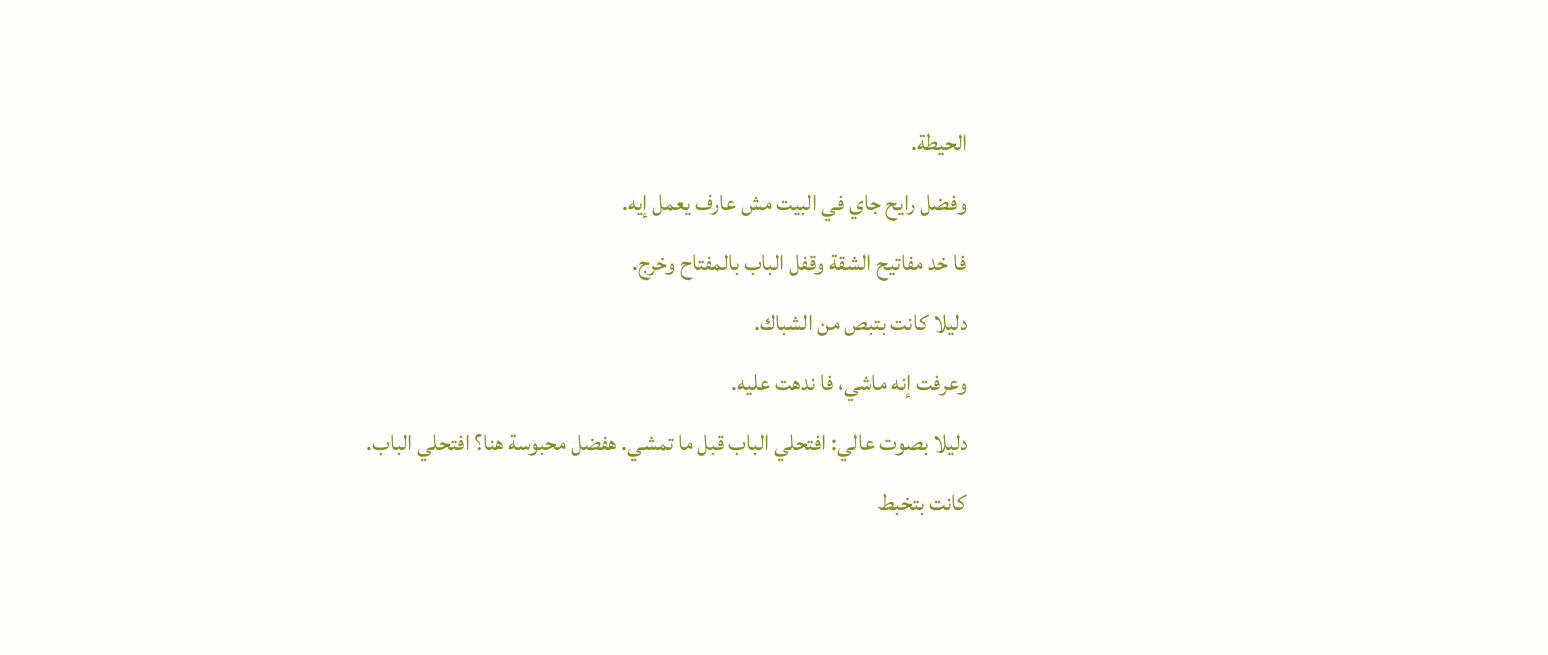الحيطة.
وفضل رايح جاي في البيت مش عارف يعمل إيه.
فا خد مفاتيح الشقة وقفل الباب بالمفتاح وخرج.
دليلا كانت بتبص من الشباك.
وعرفت إنه ماشي، فا ندهت عليه.
دليلا بصوت عالي: افتحلي الباب قبل ما تمشي. هفضل محبوسة هنا؟ افتحلي الباب.
كانت بتخبط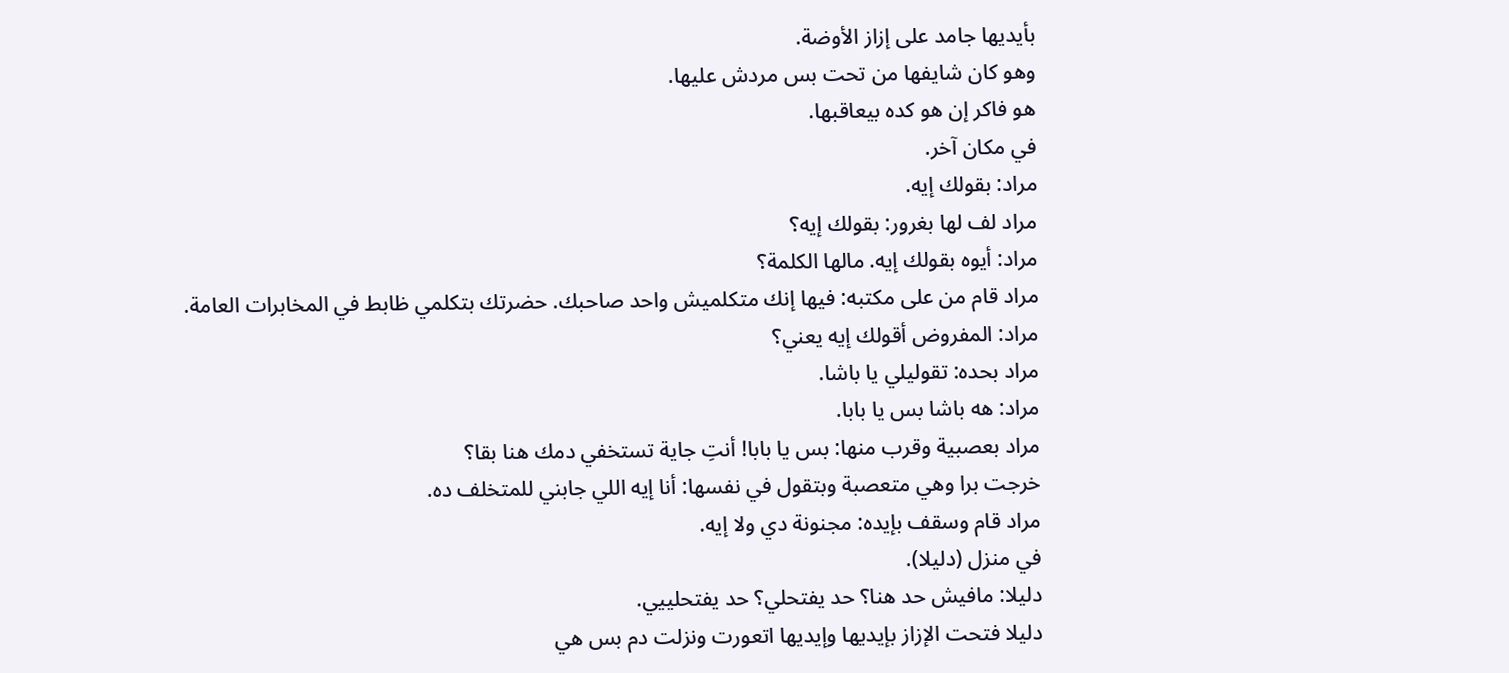بأيديها جامد على إزاز الأوضة.
وهو كان شايفها من تحت بس مردش عليها.
هو فاكر إن هو كده بيعاقبها.
في مكان آخر.
مراد: بقولك إيه.
مراد لف لها بغرور: بقولك إيه؟
مراد: أيوه بقولك إيه. مالها الكلمة؟
مراد قام من على مكتبه: فيها إنك متكلميش واحد صاحبك. حضرتك بتكلمي ظابط في المخابرات العامة.
مراد: المفروض أقولك إيه يعني؟
مراد بحده: تقوليلي يا باشا.
مراد: هه باشا بس يا بابا.
مراد بعصبية وقرب منها: بس يا بابا! أنتِ جاية تستخفي دمك هنا بقا؟
خرجت برا وهي متعصبة وبتقول في نفسها: أنا إيه اللي جابني للمتخلف ده.
مراد قام وسقف بإيده: مجنونة دي ولا إيه.
في منزل (دليلا).
دليلا: مافيش حد هنا؟ حد يفتحلي؟ حد يفتحلييي.
دليلا فتحت الإزاز بإيديها وإيديها اتعورت ونزلت دم بس هي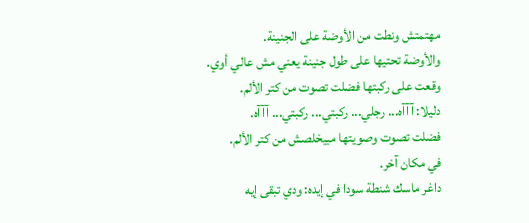مهتمتش ونطت من الأوضة على الجنينة.
والأوضة تحتيها على طول جنينة يعني مش عالي أوي.
وقعت على ركبتها فضلت تصوت من كتر الألم.
دليلا: آآآه... رجلي... ركبتي... ركبتي... آآآه.
فضلت تصوت وصويتها مبيخلصش من كتر الألم.
في مكان آخر.
داغر ماسك شنطة سودا في إيده: ودي تبقى إيه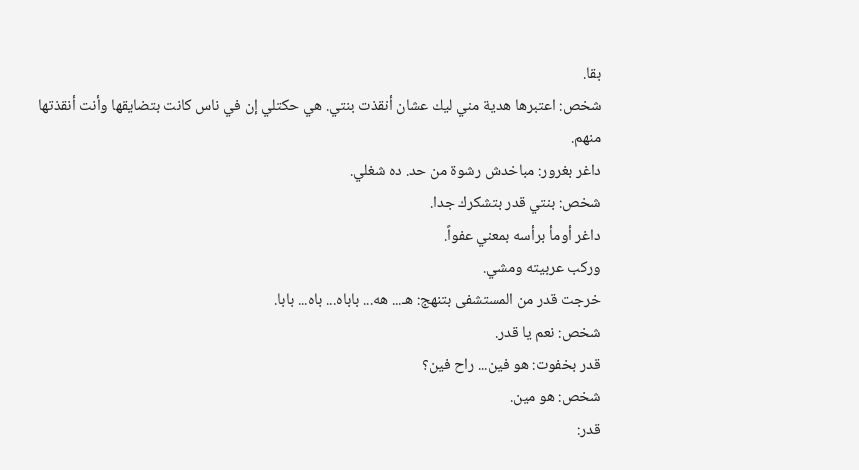بقا.
شخص: اعتبرها هدية مني ليك عشان أنقذت بنتي. هي حكتلي إن في ناس كانت بتضايقها وأنت أنقذتها منهم.
داغر بغرور: مباخدش رشوة من حد. ده شغلي.
شخص: بنتي قدر بتشكرك جدا.
داغر أومأ برأسه بمعني عفواً.
وركب عربيته ومشي.
خرجت قدر من المستشفى بتنهج: هـ... هه... باباه... باه... بابا.
شخص: نعم يا قدر.
قدر بخفوت: هو فين... راح فين؟
شخص: هو مين.
قدر: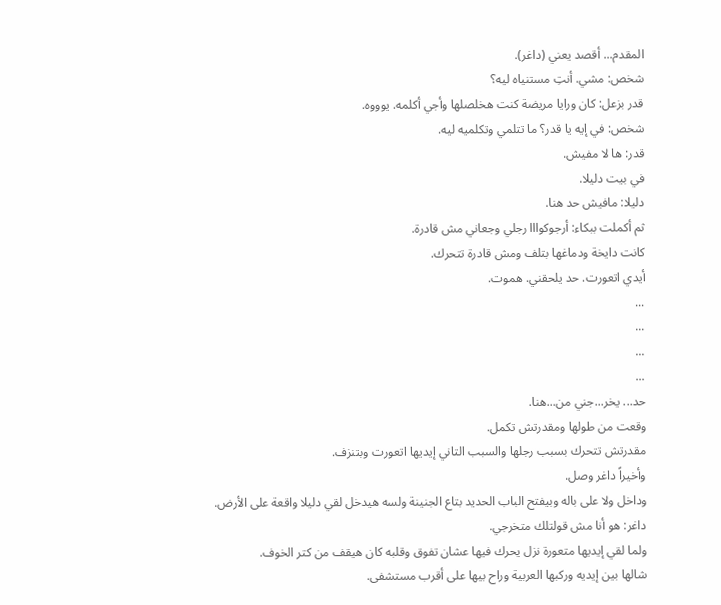المقدم... أقصد يعني (داغر).
شخص: مشي. أنتِ مستنياه ليه؟
قدر بزعل: كان ورايا مريضة كنت هخلصلها وأجي أكلمه. يوووه.
شخص: في إيه يا قدر؟ ما تتلمي وتكلميه ليه.
قدر: ها لا مفيش.
في بيت دليلا.
دليلا: مافيش حد هنا.
ثم أكملت ببكاء: أرجوكوااا رجلي وجعاني مش قادرة.
كانت دايخة ودماغها بتلف ومش قادرة تتحرك.
أيدي اتعورت. حد يلحقني. هموت.
...
...
...
...
حد... يخر...جني من...هنا.
وقعت من طولها ومقدرتش تكمل.
مقدرتش تتحرك بسبب رجلها والسبب التاني إيديها اتعورت وبتنزف.
وأخيراً داغر وصل.
وداخل ولا على باله وبيفتح الباب الحديد بتاع الجنينة ولسه هيدخل لقي دليلا واقعة على الأرض.
داغر: هو أنا مش قولتلك متخرجي.
ولما لقي إيديها متعورة نزل يحرك فيها عشان تفوق وقلبه كان هيقف من كتر الخوف.
شالها بين إيديه وركبها العربية وراح بيها على أقرب مستشفى.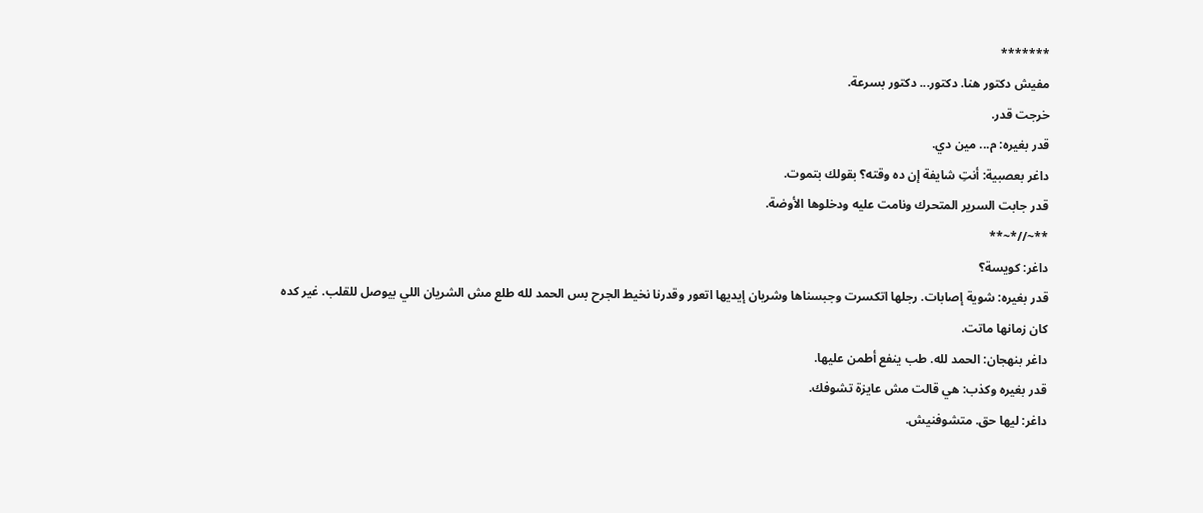*******
مفيش دكتور هنا. دكتور... دكتور بسرعة.
خرجت قدر.
قدر بغيره: م... مين دي.
داغر بعصبية: أنتِ شايفة إن ده وقته؟ بقولك بتموت.
قدر جابت السرير المتحرك ونامت عليه ودخلوها الأوضة.
**~//*~**
داغر: كويسة؟
قدر بغيره: شوية إصابات. رجلها اتكسرت وجبسناها وشريان إيديها اتعور وقدرنا نخيط الجرح بس الحمد لله طلع مش الشريان اللي بيوصل للقلب. غير كده كان زمانها ماتت.
داغر بنهجان: الحمد لله. طب ينفع أطمن عليها.
قدر بغيره وكذب: هي قالت مش عايزة تشوفك.
داغر: ليها حق. متشوفنيش.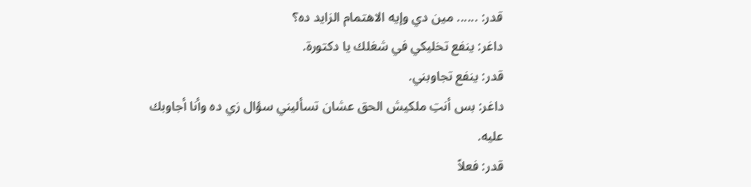قدر: ...... مين دي وإيه الاهتمام الزايد ده؟
داغر: ينفع تخليكي في شغلك يا دكتورة.
قدر: ينفع تجاوبني.
داغر: بس أنتِ ملكيش الحق عشان تسأليني سؤال زي ده وأنا أجاوبك عليه.
قدر: فعلاً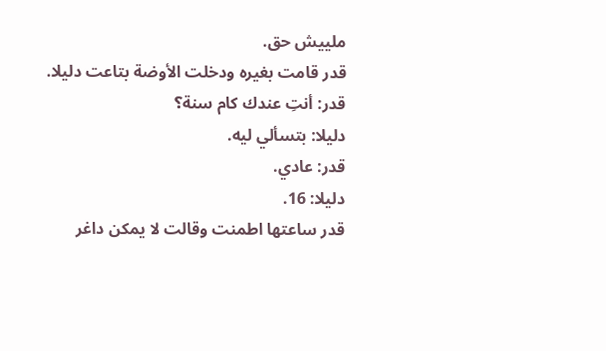ملييش حق.
قدر قامت بغيره ودخلت الأوضة بتاعت دليلا.
قدر: أنتِ عندك كام سنة؟
دليلا: بتسألي ليه.
قدر: عادي.
دليلا: 16.
قدر ساعتها اطمنت وقالت لا يمكن داغر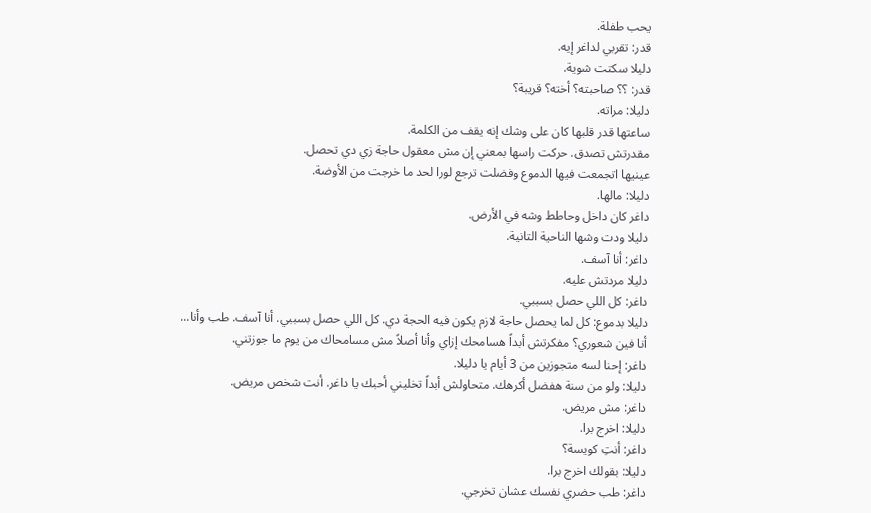يحب طفلة.
قدر: تقربي لداغر إيه.
دليلا سكتت شوية.
قدر: ؟؟ صاحبته؟ أخته؟ قريبة؟
دليلا: مراته.
ساعتها قدر قلبها كان على وشك إنه يقف من الكلمة.
مقدرتش تصدق. حركت راسها بمعني إن مش معقول حاجة زي دي تحصل.
عينيها اتجمعت فيها الدموع وفضلت ترجع لورا لحد ما خرجت من الأوضة.
دليلا: مالها.
داغر كان داخل وحاطط وشه في الأرض.
دليلا ودت وشها الناحية التانية.
داغر: أنا آسف.
دليلا مردتش عليه.
داغر: كل اللي حصل بسببي.
دليلا بدموع: كل لما يحصل حاجة لازم يكون فيه الحجة دي. كل اللي حصل بسببي. أنا آسف. طب وأنا... أنا فين شعوري؟ مفكرتش أبداً هسامحك إزاي وأنا أصلاً مش مسامحاك من يوم ما جوزتني.
داغر: إحنا لسه متجوزين من 3 أيام يا دليلا.
دليلا: ولو من سنة هفضل أكرهك. متحاولش أبداً تخليني أحبك يا داغر. أنت شخص مريض.
داغر: مش مريض.
دليلا: اخرج برا.
داغر: أنتِ كويسة؟
دليلا: بقولك اخرج برا.
داغر: طب حضري نفسك عشان تخرجي.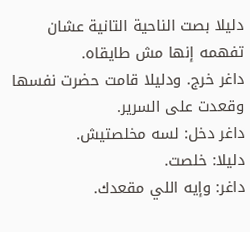دليلا بصت الناحية التانية عشان تفهمه إنها مش طايقاه.
داغر خرج. ودليلا قامت حضرت نفسها وقعدت على السرير.
داغر دخل: لسه مخلصتيش.
دليلا: خلصت.
داغر: وإيه اللي مقعدك.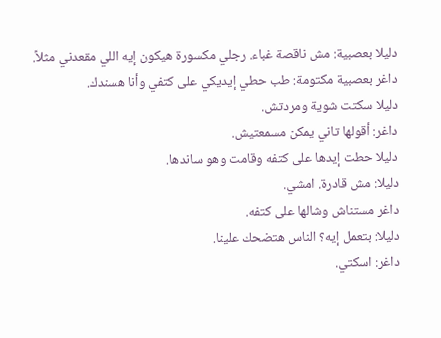دليلا بعصبية: مش ناقصة غباء. رجلي مكسورة هيكون إيه اللي مقعدني مثلاً.
داغر بعصبية مكتومة: طب حطي إيديكي على كتفي وأنا هسندك.
دليلا سكتت شوية ومردتش.
داغر: أقولها تاني يمكن مسمعتيش.
دليلا حطت إيدها على كتفه وقامت وهو ساندها.
دليلا: مش قادرة. امشي.
داغر مستناش وشالها على كتفه.
دليلا: بتعمل إيه؟ الناس هتضحك علينا.
داغر: اسكتي.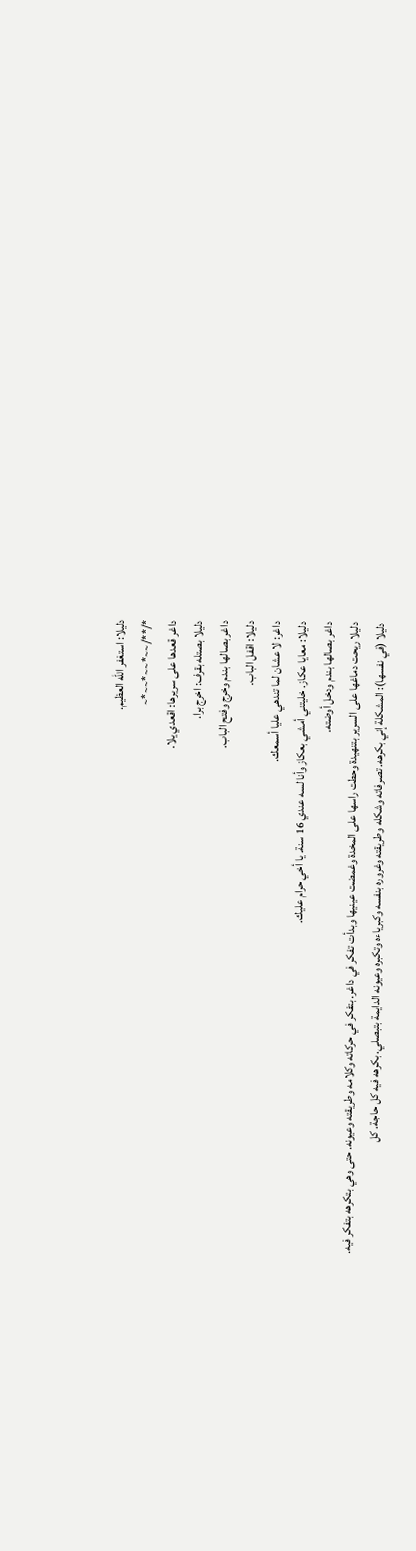دليلا: استغفر الله العظيم.
*/**/~~*~~*~~*~
داغر قعدها على سريرها: اقعدي يلا.
دليلا بصتله بقرف: اخرج برا.
داغر بصالها بندم وخرج وفتح الباب.
دليلا: اقفل الباب.
داغر: لا عشان لما تندهي عليا أسمعك.
دليلا: معايا عكاز. خليتني أمشي بعكاز وأنا لسه عندي 16 سنة. يا أخي حرام عليك.
داغر بصالها بندم ودخل أوضته.
دليلا ريحت دماغها على السرير بتنهيدة وحطت راسها على المخدة وغمضت عينيها وبدأت تفكر في داغر. بتفكر في حركاته وكلامه وطريقته وعيونه. حتى وهي بتكرهه بتفكر فيه.
دليلا (في نفسها): المشكلة إني بكرهه. تصرفاته وشكله وطريقته وغروره بنفسه وكبرياءه وتكبره وعيونه الدايمة بتبصلي. بكرهه فيه كل حاجة. كل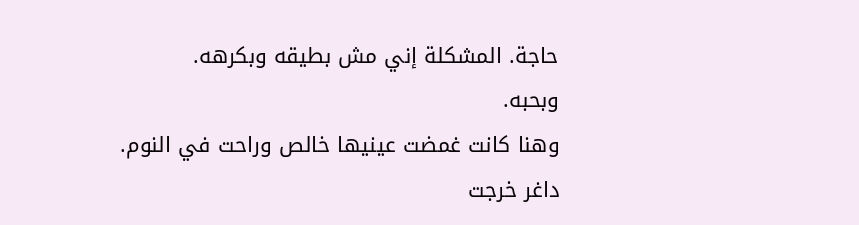حاجة. المشكلة إني مش بطيقه وبكرهه.
وبحبه.
وهنا كانت غمضت عينيها خالص وراحت في النوم.
داغر خرجت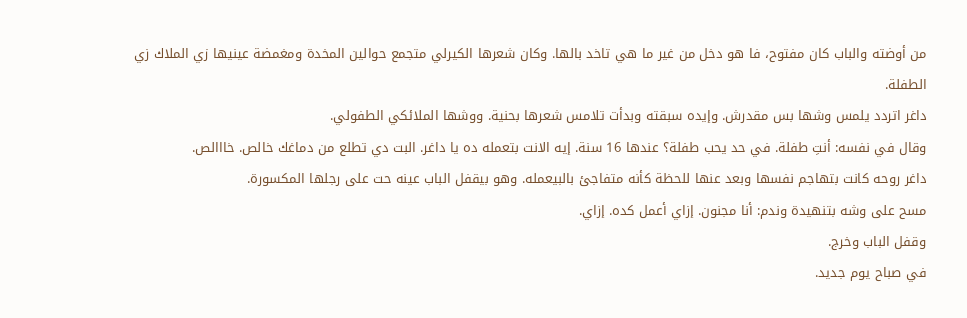من أوضته والباب كان مفتوح، فا هو دخل من غير ما هي تاخد بالها. وكان شعرها الكيرلي متجمع حوالين المخدة ومغمضة عينيها زي الملاك زي الطفلة.
داغر اتردد يلمس وشها بس مقدرش. وإيده سبقته وبدأت تلامس شعرها بحنية. ووشها الملائكي الطفولي.
وقال في نفسه: أنتِ طفلة. في حد يحب طفلة؟ عندها 16 سنة. إيه الانت بتعمله ده يا داغر. البت دي تطلع من دماغك خالص. خااالص.
داغر روحه كانت بتهاجم نفسها وبعد عنها للحظة كأنه متفاجئ بالبيعمله. وهو بيقفل الباب عينه حت على رجلها المكسورة.
مسح على وشه بتنهيدة وندم: أنا مجنون. إزاي أعمل كده. إزاي.
وقفل الباب وخرج.
في صباح يوم جديد.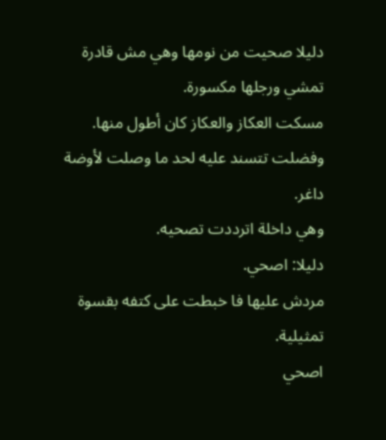دليلا صحيت من نومها وهي مش قادرة تمشي ورجلها مكسورة.
مسكت العكاز والعكاز كان أطول منها. وفضلت تتسند عليه لحد ما وصلت لأوضة داغر.
وهي داخلة اترددت تصحيه.
دليلا: اصحي.
مردش عليها فا خبطت على كتفه بقسوة تمثيلية.
اصحي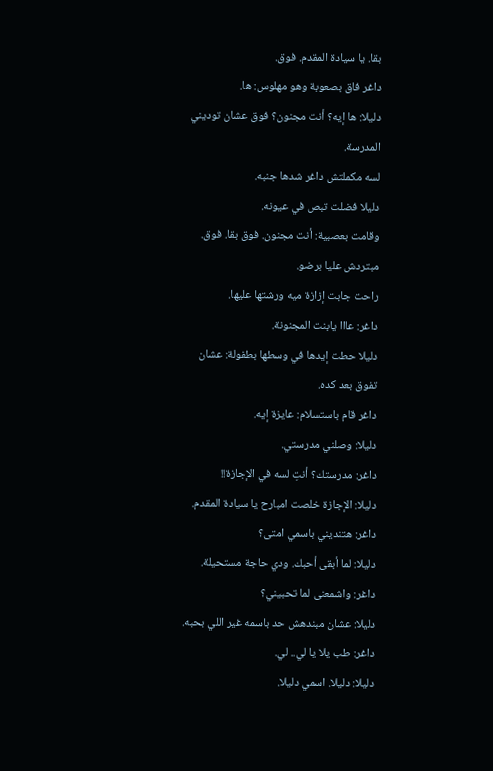بقا. يا سيادة المقدم. فوق.
داغر فاق بصعوبة وهو مهلوس: ها.
دليلا: ها إيه؟ أنت مجنون؟ فوق عشان توديني المدرسة.
لسه مكملتش داغر شدها جنبه.
دليلا فضلت تبص في عيونه.
وقامت بعصبية: أنت مجنون. فوق بقا. فوق. مبتردش عليا برضو.
راحت جابت إزازة ميه ورشتها عليها.
داغر: عااا يابنت المجنونة.
دليلا حطت إيدها في وسطها بطفولة: عشان تفوق بعد كده.
داغر قام باستسلام: عايزة إيه.
دليلا: وصلني مدرستي.
داغر: مدرستك؟ أنتِ لسه في الإجازة!!
دليلا: الإجازة خلصت امبارح يا سيادة المقدم.
داغر: هتنديني باسمي امتى؟
دليلا: لما أبقى أحبك. ودي حاجة مستحيلة.
داغر: واشمعنى لما تحبيني؟
دليلا: عشان مبندهش حد باسمه غير اللي بحبه.
داغر: طب يلا يا لي.. لي.
دليلا: دليلا. اسمي دليلا.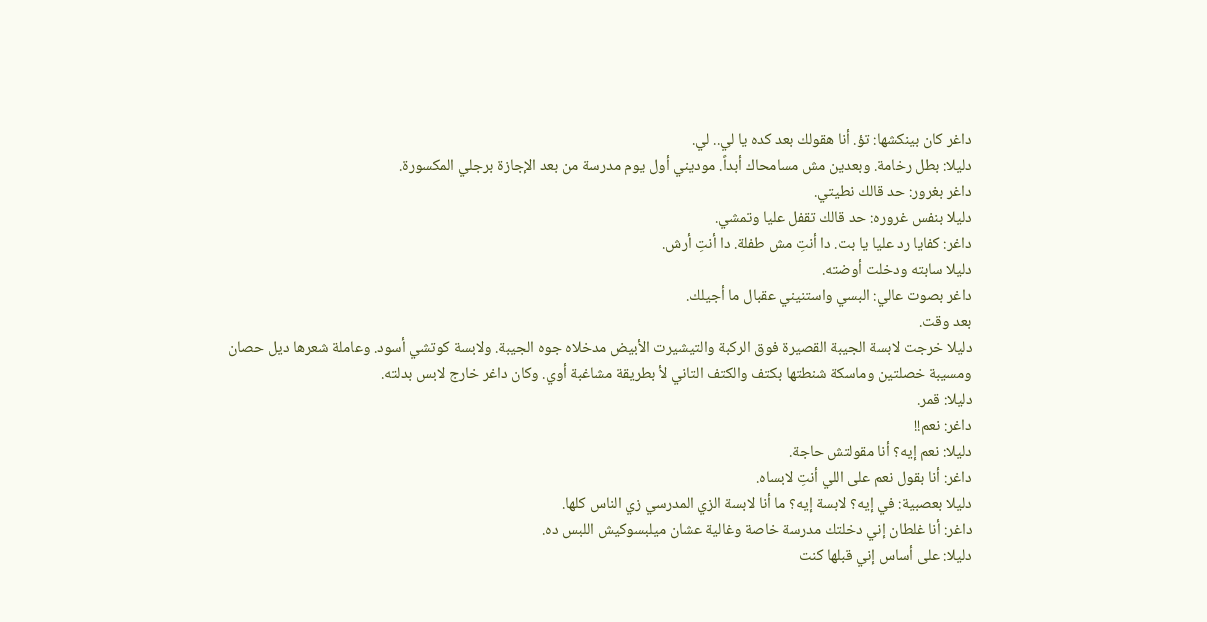داغر كان بينكشها: تؤ. أنا هقولك بعد كده يا لي.. لي.
دليلا: بطل رخامة. وبعدين مش مسامحاك أبداً. موديني أول يوم مدرسة من بعد الإجازة برجلي المكسورة.
داغر بغرور: حد قالك نطيتي.
دليلا بنفس غروره: حد قالك تقفل عليا وتمشي.
داغر: كفايا رد عليا يا بت. دا أنتِ مش طفلة. دا أنتِ أرش.
دليلا سابته ودخلت أوضته.
داغر بصوت عالي: البسي واستنيني عقبال ما أجيلك.
بعد وقت.
دليلا خرجت لابسة الجيبة القصيرة فوق الركبة والتيشيرت الأبيض مدخلاه جوه الجيبة. ولابسة كوتشي أسود. وعاملة شعرها ديل حصان ومسيبة خصلتين وماسكة شنطتها بكتف والكتف التاني لأ بطريقة مشاغبة أوي. وكان داغر خارج لابس بدلته.
دليلا: قمر.
داغر: نعم!!
دليلا: نعم إيه؟ أنا مقولتش حاجة.
داغر: أنا بقول نعم على اللي أنتِ لابساه.
دليلا بعصبية: في إيه؟ لابسة إيه؟ ما أنا لابسة الزي المدرسي زي الناس كلها.
داغر: أنا غلطان إني دخلتك مدرسة خاصة وغالية عشان ميلبسوكيش اللبس ده.
دليلا: على أساس إني قبلها كنت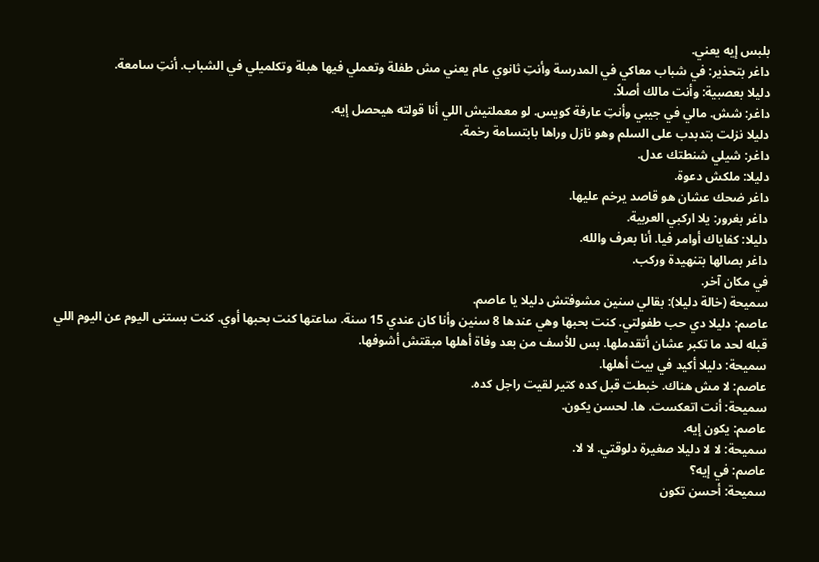بلبس إيه يعني.
داغر بتحذير: في شباب معاكي في المدرسة وأنتِ ثانوي عام يعني مش طفلة وتعملي فيها هبلة وتكلميلي في الشباب. أنتِ سامعة.
دليلا بعصبية: وأنت مالك أصلاً.
داغر: شش. مالي في جيبي وأنتِ عارفة كويس. لو معملتيش اللي أنا قولته هيحصل إيه.
دليلا نزلت بتدبدب على السلم وهو نازل وراها بابتسامة رخمة.
داغر: شيلي شنطتك عدل.
دليلا: ملكش دعوة.
داغر ضحك عشان هو قاصد يرخم عليها.
داغر بغرور: يلا اركبي العربية.
دليلا: كفاياك أوامر فيا. أنا بعرف والله.
داغر بصالها بتنهيدة وركب.
في مكان آخر.
سميحة (خالة دليلا): بقالي سنين مشوفتش دليلا يا عاصم.
عاصم: دليلا دي حب طفولتي. كنت بحبها وهي عندها 8 سنين وأنا كان عندي 15 سنة. ساعتها كنت بحبها أوي. كنت بستنى اليوم عن اليوم اللي قبله لحد ما تكبر عشان أتقدملها. بس للأسف من بعد وفاة أهلها مبقتش أشوفها.
سميحة: دليلا أكيد في بيت أهلها.
عاصم: لا مش هناك. خبطت قبل كده كتير لقيت راجل كده.
سميحة: أنت اتعكست. ها. لحسن يكون.
عاصم: يكون إيه.
سميحة: لا لا دليلا صغيرة دلوقتي. لا لا.
عاصم: في إيه؟
سميحة: أحسن تكون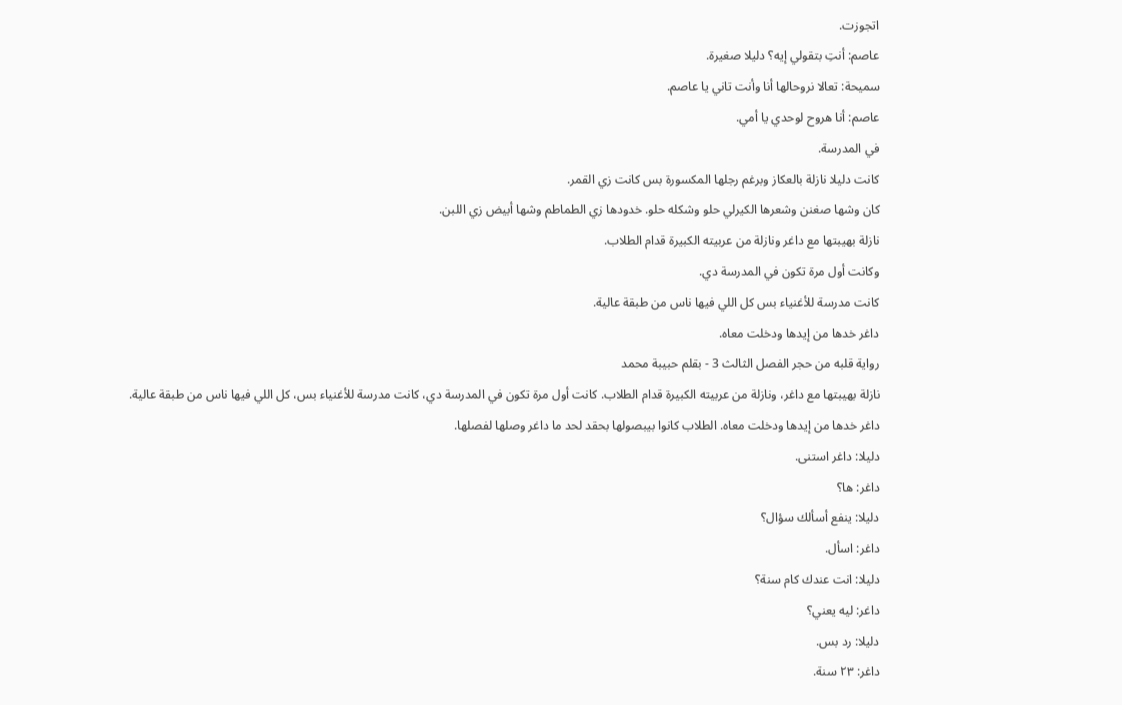اتجوزت.
عاصم: أنتِ بتقولي إيه؟ دليلا صغيرة.
سميحة: تعالا نروحالها أنا وأنت تاني يا عاصم.
عاصم: أنا هروح لوحدي يا أمي.
في المدرسة.
كانت دليلا نازلة بالعكاز وبرغم رجلها المكسورة بس كانت زي القمر.
كان وشها صغنن وشعرها الكيرلي حلو وشكله حلو. خدودها زي الطماطم وشها أبيض زي اللبن.
نازلة بهيبتها مع داغر ونازلة من عربيته الكبيرة قدام الطلاب.
وكانت أول مرة تكون في المدرسة دي.
كانت مدرسة للأغنياء بس كل اللي فيها ناس من طبقة عالية.
داغر خدها من إيدها ودخلت معاه.
رواية قلبه من حجر الفصل الثالث 3 - بقلم حبيبة محمد
نازلة بهيبتها مع داغر، ونازلة من عربيته الكبيرة قدام الطلاب. كانت أول مرة تكون في المدرسة دي، كانت مدرسة للأغنياء بس، كل اللي فيها ناس من طبقة عالية.
داغر خدها من إيدها ودخلت معاه. الطلاب كانوا بيبصولها بحقد لحد ما داغر وصلها لفصلها.
دليلا: داغر استنى.
داغر: ها؟
دليلا: ينفع أسألك سؤال؟
داغر: اسأل.
دليلا: انت عندك كام سنة؟
داغر: ليه يعني؟
دليلا: رد بس.
داغر: ٢٣ سنة.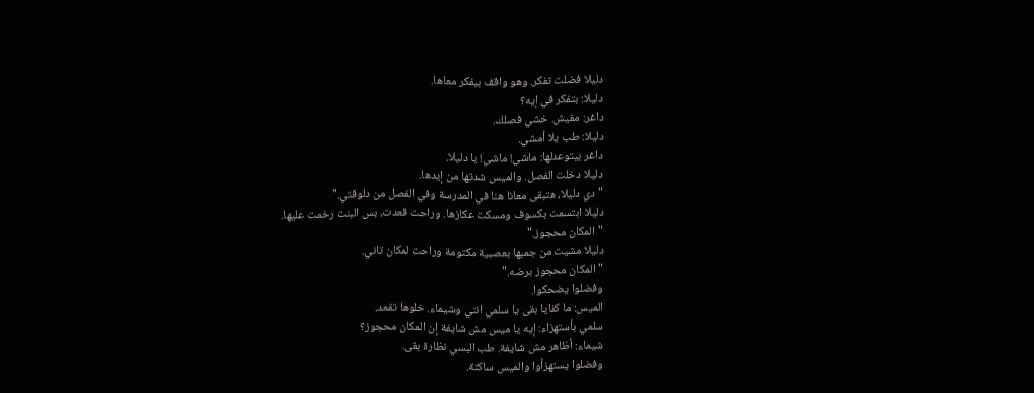دليلا فضلت تفكر. وهو واقف بيفكر معاها.
دليلا: بتفكر في إيه؟
داغر: مفيش. خشي فصلك.
دليلا: طب يلا أمشي.
داغر بيتوعدلها: ماشي! ماشي! يا دليلا.
دليلا دخلت الفصل. والميس شدتها من إيدها.
"دي دليلا، هتبقى معانا هنا في المدرسة وفي الفصل من دلوقتي."
دليلا ابتسمت بكسوف ومسكت عكازها. وراحت قعدت، بس البنت رخمت عليها.
"المكان محجوز."
دليلا مشيت من جمبها بعصبية مكتومة وراحت لمكان تاني.
"المكان محجوز برضه."
وفضلوا يضحكوا.
الميس: ما كفايا بقى يا سلمي انتي وشيماء. خلوها تقعد.
سلمي بأستهزاء: إيه يا ميس مش شايفة إن المكان محجوز؟
شيماء: أظاهر مش شايفة. طب البسي نظارة بقى.
وفضلوا يستهزأوا والميس ساكتة.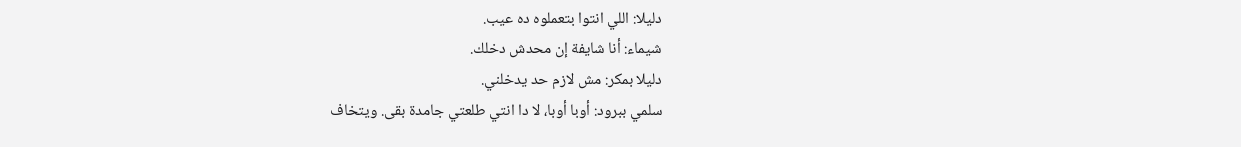دليلا: اللي انتوا بتعملوه ده عيب.
شيماء: أنا شايفة إن محدش دخلك.
دليلا بمكر: مش لازم حد يدخلني.
سلمي ببرود: أوبا أوبا، لا دا انتي طلعتي جامدة بقى. ويتخاف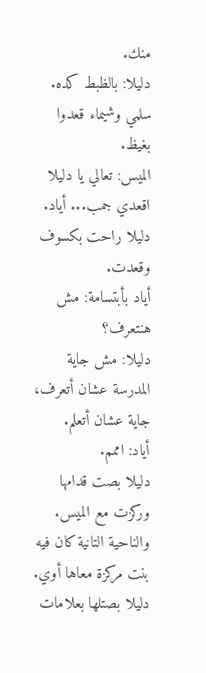منك.
دليلا: بالظبط كده.
سلمي وشيماء قعدوا بغيظ.
الميس: تعالي يا دليلا اقعدي جمب... أياد.
دليلا راحت بكسوف وقعدت.
أياد بأبتسامة: مش هنتعرف؟
دليلا: مش جاية المدرسة عشان أتعرف، جاية عشان أتعلم.
أياد: اممم.
دليلا بصت قدامها وركزت مع الميس. والناحية التانية كان فيه بنت مركزة معاها أوي. دليلا بصتلها بعلامات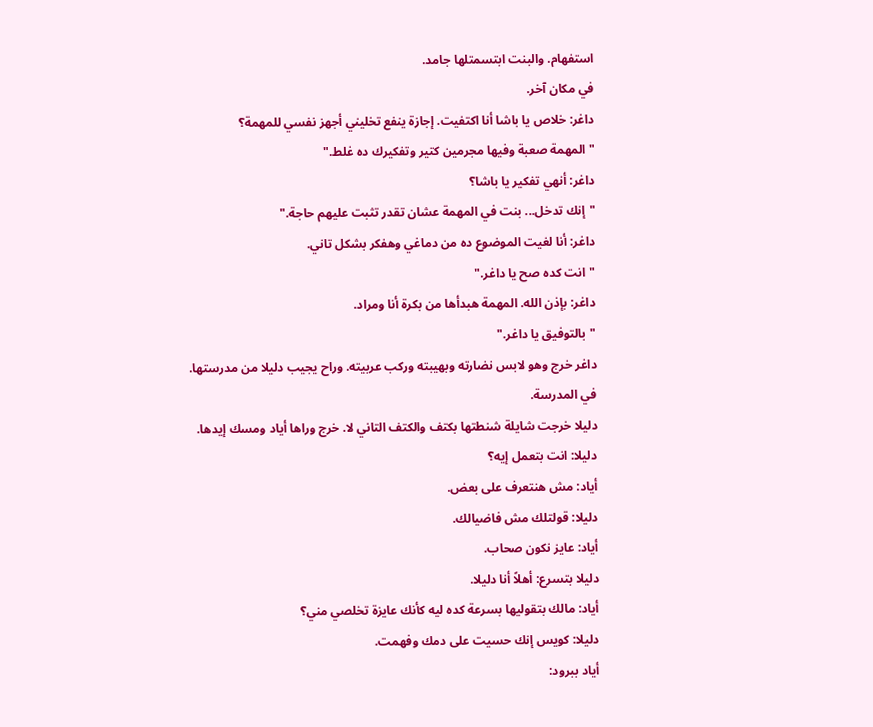استفهام. والبنت ابتسمتلها جامد.
في مكان آخر.
داغر: خلاص يا باشا أنا اكتفيت. إجازة ينفع تخليني أجهز نفسي للمهمة؟
"المهمة صعبة وفيها مجرمين كتير وتفكيرك ده غلط."
داغر: أنهي تفكير يا باشا؟
"إنك تدخل... بنت في المهمة عشان تقدر تثبت عليهم حاجة."
داغر: أنا لغيت الموضوع ده من دماغي وهفكر بشكل تاني.
"انت كده صح يا داغر."
داغر: بإذن الله. المهمة هبدأها من بكرة أنا ومراد.
"بالتوفيق يا داغر."
داغر خرج وهو لابس نضارته وبهيبته وركب عربيته. وراح يجيب دليلا من مدرستها.
في المدرسة.
دليلا خرجت شايلة شنطتها بكتف والكتف التاني لا. خرج وراها أياد ومسك إيدها.
دليلا: انت بتعمل إيه؟
أياد: مش هنتعرف على بعض.
دليلا: قولتلك مش فاضيالك.
أياد: عايز نكون صحاب.
دليلا بتسرع: أهلاً أنا دليلا.
أياد: مالك بتقوليها بسرعة كده ليه كأنك عايزة تخلصي مني؟
دليلا: كويس إنك حسيت على دمك وفهمت.
أياد ببرود: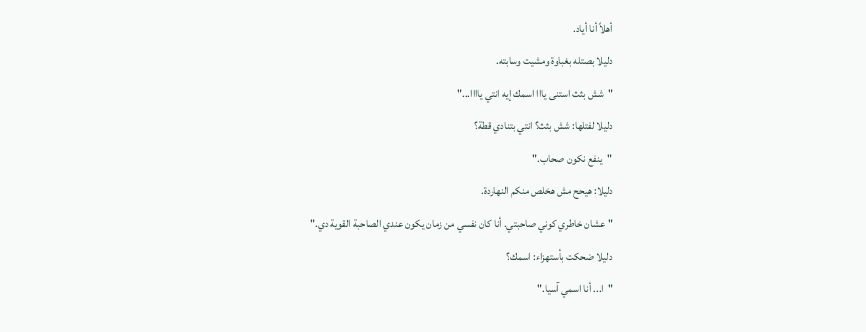أهلاً أنا أياد.
دليلا بصتله بغباوة ومشيت وسابته.
"شش بثث استنى يااا اسمك إيه انتي ياااا..."
دليلا لفتلها: شش بثث؟ انتي بتنادي قطة؟
"ينفع نكون صحاب."
دليلا: هيحح مش هخلص منكم النهاردة.
"عشان خاطري كوني صاحبتي. أنا كان نفسي من زمان يكون عندي الصاحبة القوية دي."
دليلا ضحكت بأستهزاء: اسمك؟
"ا... أنا اسمي آسيا."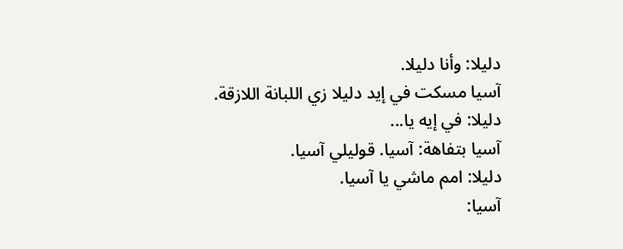دليلا: وأنا دليلا.
آسيا مسكت في إيد دليلا زي اللبانة اللازقة.
دليلا: في إيه يا...
آسيا بتفاهة: آسيا. قوليلي آسيا.
دليلا: امم ماشي يا آسيا.
آسيا: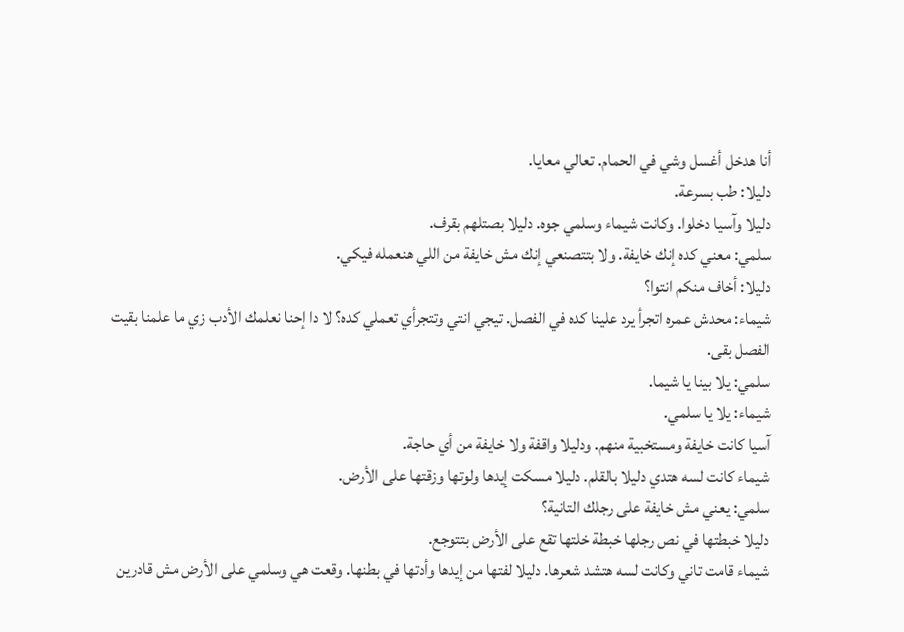أنا هدخل أغسل وشي في الحمام. تعالي معايا.
دليلا: طب بسرعة.
دليلا وآسيا دخلوا. وكانت شيماء وسلمي جوه. دليلا بصتلهم بقرف.
سلمي: معني كده إنك خايفة. ولا بتتصنعي إنك مش خايفة من اللي هنعمله فيكي.
دليلا: أخاف منكم انتوا؟
شيماء: محدش عمره اتجرأ يرد علينا كده في الفصل. تيجي انتي وتتجرأي تعملي كده؟ لا دا إحنا نعلمك الأدب زي ما علمنا بقيت الفصل بقى.
سلمي: يلا بينا يا شيما.
شيماء: يلا يا سلمي.
آسيا كانت خايفة ومستخبية منهم. ودليلا واقفة ولا خايفة من أي حاجة.
شيماء كانت لسه هتدي دليلا بالقلم. دليلا مسكت إيدها ولوتها وزقتها على الأرض.
سلمي: يعني مش خايفة على رجلك التانية؟
دليلا خبطتها في نص رجلها خبطة خلتها تقع على الأرض بتتوجع.
شيماء قامت تاني وكانت لسه هتشد شعرها. دليلا لفتها من إيدها وأدتها في بطنها. وقعت هي وسلمي على الأرض مش قادرين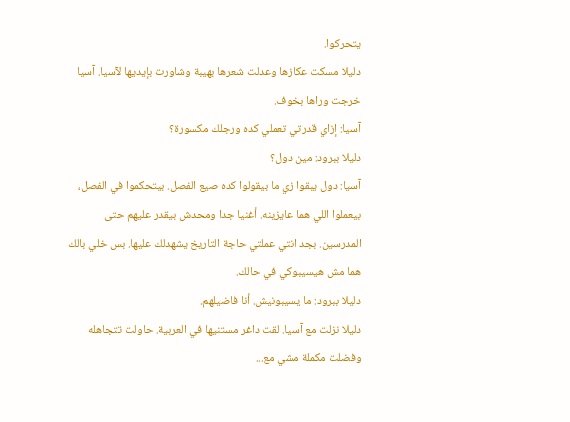يتحركوا.
دليلا مسكت عكازها وعدلت شعرها بهيبة وشاورت بإيديها لآسيا. آسيا خرجت وراها بخوف.
آسيا: إزاي قدرتي تعملي كده ورجلك مكسورة؟
دليلا ببرود: مين دول؟
آسيا: دول يبقوا زي ما بيقولوا كده صيع الفصل. بيتحكموا في الفصل، بيعملوا اللي هما عايزينه. أغنيا جدا ومحدش بيقدر عليهم حتى المدرسين. بجد انتي عملتي حاجة التاريخ يشهدلك عليها. بس خلي بالك هما مش هيسيبوكي في حالك.
دليلا ببرود: ما يسيبونيش. أنا فاضيلهم.
دليلا نزلت مع آسيا. لقت داغر مستنيها في العربية. حاولت تتجاهله وفضلت مكملة مشي مع...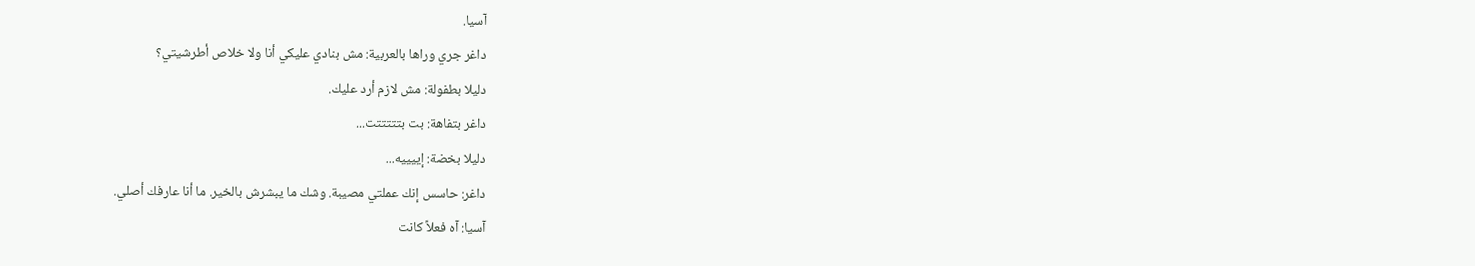آسيا.
داغر جري وراها بالعربية: مش بنادي عليكي أنا ولا خلاص أطرشيتي؟
دليلا بطفولة: مش لازم أرد عليك.
داغر بتفاهة: بت بتتتتتت...
دليلا بخضة: إييييه...
داغر: حاسس إنك عملتي مصيبة. وشك ما يبشرش بالخير. ما أنا عارفك أصلي.
آسيا: آه فعلاً كانت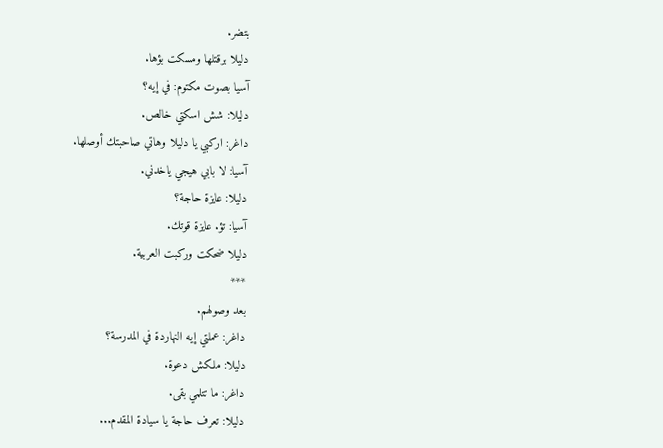بتضر.
دليلا برقتلها ومسكت بؤها.
آسيا بصوت مكتوم: في إيه؟
دليلا: شش اسكتي خالص.
داغر: اركبي يا دليلا وهاتي صاحبتك أوصلها.
آسيا: لا بابي هيجي ياخدني.
دليلا: عايزة حاجة؟
آسيا: تؤ. عايزة قوتك.
دليلا ضحكت وركبت العربية.
***
بعد وصولهم.
داغر: عملتي إيه النهاردة في المدرسة؟
دليلا: ملكش دعوة.
داغر: ما تتلمي بقى.
دليلا: تعرف حاجة يا سيادة المقدم...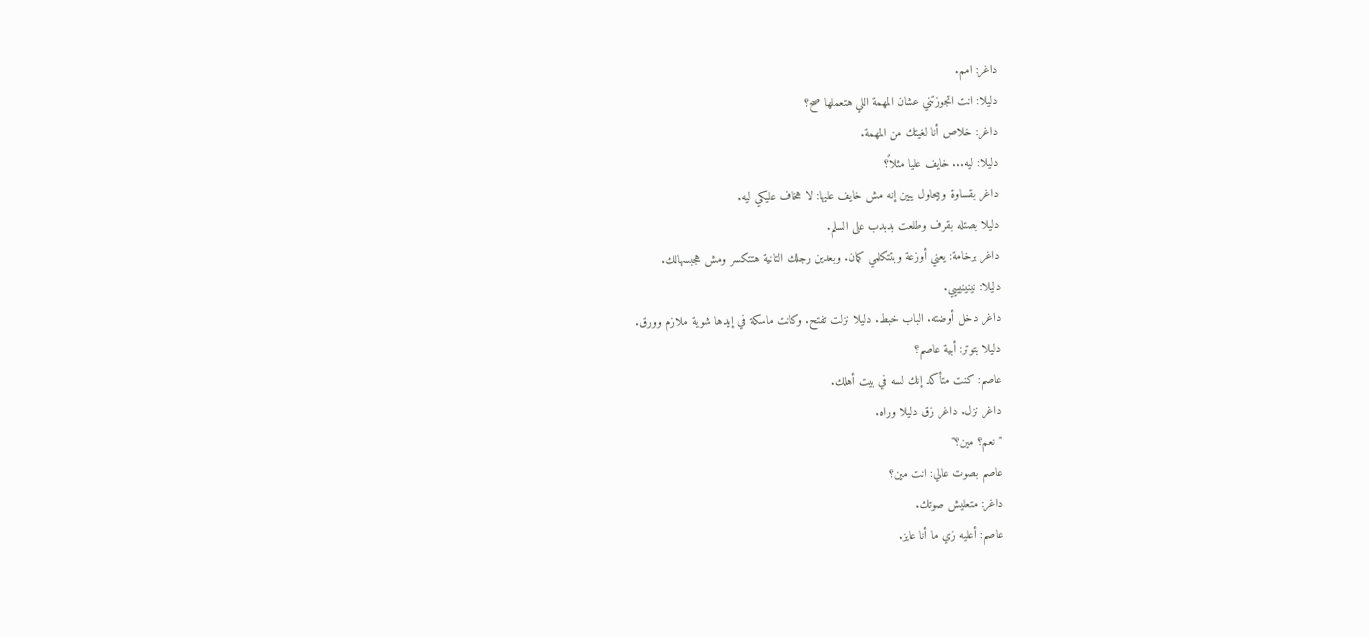داغر: امم.
دليلا: انت اتجوزتني عشان المهمة اللي هتعملها صح؟
داغر: خلاص أنا لغيتك من المهمة.
دليلا: ليه... خايف عليا مثلاً؟
داغر بقساوة وبيحاول يبين إنه مش خايف عليها: لا هخاف عليكي ليه.
دليلا بصتله بقرف وطلعت بدبدب على السلم.
داغر برخامة: يعني أوزعة وبتتكلمي كمان. وبعدين رجلك التانية هتتكسر ومش هجبسهالك.
دليلا: نينينيييي.
داغر دخل أوضته. الباب خبط. دليلا نزلت تفتح. وكانت ماسكة في إيدها شوية ملازم وورق.
دليلا بتوتر: أبية عاصم؟
عاصم: كنت متأكد إنك لسه في بيت أهلك.
داغر نزل. داغر زق دليلا وراه.
"نعم؟ مين؟"
عاصم بصوت عالي: انت مين؟
داغر: متعليش صوتك.
عاصم: أعليه زي ما أنا عايز.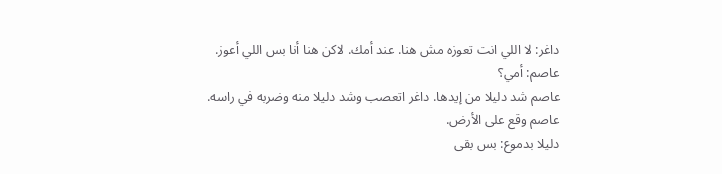داغر: لا اللي انت تعوزه مش هنا. عند أمك. لاكن هنا أنا بس اللي أعوز.
عاصم: أمي؟
عاصم شد دليلا من إيدها. داغر اتعصب وشد دليلا منه وضربه في راسه. عاصم وقع على الأرض.
دليلا بدموع: بس بقى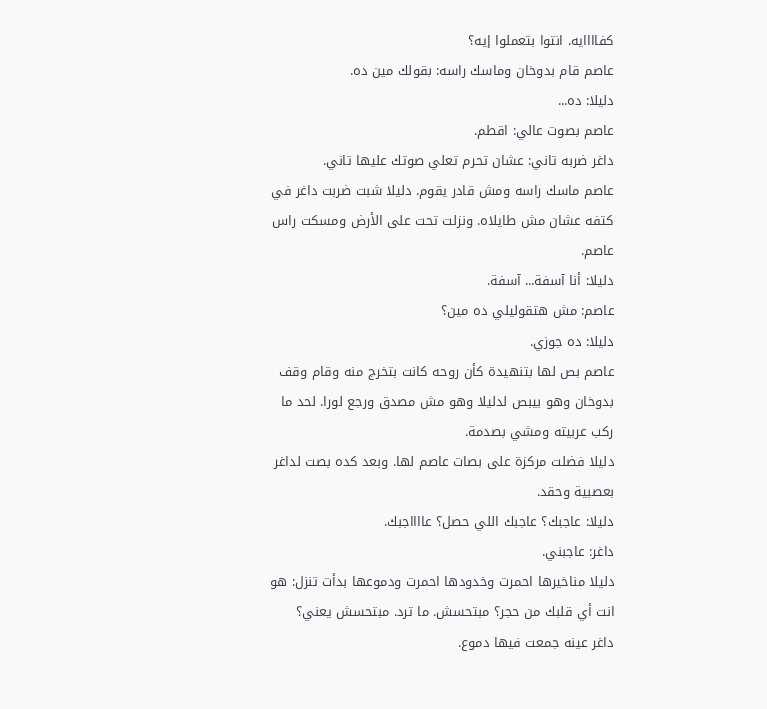كفاااايه. انتوا بتعملوا إيه؟
عاصم قام بدوخان وماسك راسه: بقولك مين ده.
دليلا: ده...
عاصم بصوت عالي: اقطم.
داغر ضربه تاني: عشان تحرم تعلي صوتك عليها تاني.
عاصم ماسك راسه ومش قادر يقوم. دليلا شبت ضربت داغر في كتفه عشان مش طايلاه. ونزلت تحت على الأرض ومسكت راس عاصم.
دليلا: أنا آسفة... آسفة.
عاصم: مش هتقوليلي ده مين؟
دليلا: ده جوزي.
عاصم بص لها بتنهيدة كأن روحه كانت بتخرج منه وقام وقف بدوخان وهو بيبص لدليلا وهو مش مصدق ورجع لورا. لحد ما ركب عربيته ومشي بصدمة.
دليلا فضلت مركزة على بصات عاصم لها. وبعد كده بصت لداغر بعصبية وحقد.
دليلا: عاجبك؟ عاجبك اللي حصل؟ عااااجبك.
داغر: عاجبني.
دليلا مناخيرها احمرت وخدودها احمرت ودموعها بدأت تنزل: هو انت أي قلبك من حجر؟ مبتحسش. ما ترد. مبتحسش يعني؟
داغر عينه جمعت فيها دموع.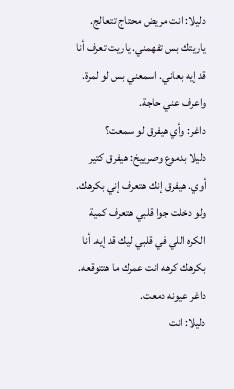دليلا: انت مريض محتاج تتعالج. ياريتك بس تفهمني. ياريت تعرف أنا قد إيه بعاني. اسمعني بس لو لمرة. واعرف عني حاجة.
داغر: وأي هيفرق لو سمعت؟
دليلا بدموع وصرييخ: هيفرق كتير أوي. هيفرق إنك هتعرف إني بكرهك. ولو دخلت جوا قلبي هتعرف كمية الكره اللي في قلبي ليك قد إيه. أنا بكرهك كرهه انت عمرك ما هتتوقعه.
داغر عيونه دمعت.
دليلا: انت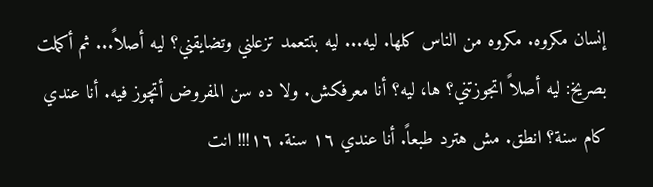إنسان مكروه. مكروه من الناس كلها. ليه... ليه بتتعمد تزعلني وتضايقني؟ ليه أصلاً... ثم أكملت بصريخ: ليه أصلاً اتجوزتني؟ ها، ليه؟ أنا معرفكش. ولا ده سن المفروض أتچوز فيه. أنا عندي كام سنة؟ انطق. مش هترد طبعاً. أنا عندي ١٦ سنة. ١٦!!! انت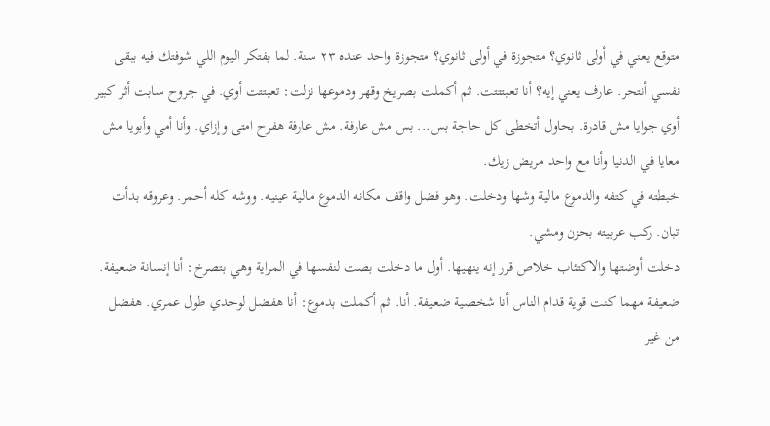متوقع يعني في أولى ثانوي؟ متجوزة في أولى ثانوي؟ متجوزة واحد عنده ٢٣ سنة. لما بفتكر اليوم اللي شوفتك فيه ببقى نفسي أنتحر. عارف يعني إيه؟ أنا تعبتتتت. ثم أكملت بصريخ وقهر ودموعها نزلت: تعبتتت أوي. في جروح سابت أثر كبير أوي جوايا مش قادرة. بحاول أتخطى كل حاجة بس... بس مش عارفة. مش عارفة هفرح امتى وإزاي. وأنا أمي وأبويا مش معايا في الدنيا وأنا مع واحد مريض زيك.
خبطته في كتفه والدموع مالية وشها ودخلت. وهو فضل واقف مكانه الدموع مالية عينيه. ووشه كله أحمر. وعروقه بدأت تبان. ركب عربيته بحزن ومشي.
دخلت أوضتها والاكتئاب خلاص قرر إنه ينهيها. أول ما دخلت بصت لنفسها في المراية وهي بتصرخ: أنا إنسانة ضعيفة. ضعيفة مهما كنت قوية قدام الناس أنا شخصية ضعيفة. أنا. ثم أكملت بدموع: أنا هفضل لوحدي طول عمري. هفضل من غير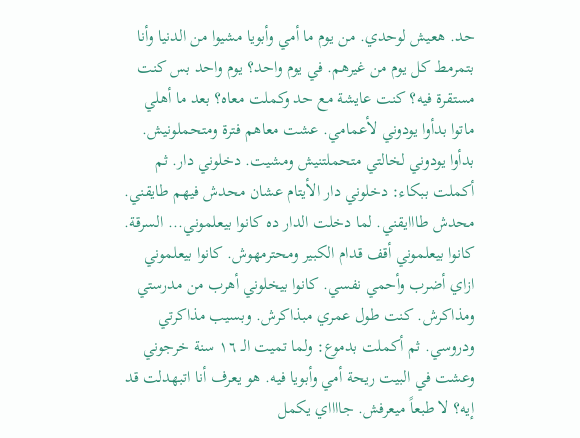حد. هعيش لوحدي. من يوم ما أمي وأبويا مشيوا من الدنيا وأنا بتمرمط كل يوم من غيرهم. في يوم واحد؟ يوم واحد بس كنت مستقرة فيه؟ كنت عايشة مع حد وكملت معاه؟ بعد ما أهلي ماتوا بدأوا يودوني لأعمامي. عشت معاهم فترة ومتحملونيش. بدأوا يودوني لخالتي متحملتنيش ومشيت. دخلوني دار. ثم أكملت ببكاء: دخلوني دار الأيتام عشان محدش فيهم طايقني. محدش طااايقني. لما دخلت الدار ده كانوا بيعلموني... السرقة. كانوا بيعلموني أقف قدام الكبير ومحترمهوش. كانوا بيعلموني ازاي أضرب وأحمي نفسي. كانوا بيخلوني أهرب من مدرستي ومذاكرش. كنت طول عمري مبذاكرش. وبسيب مذاكرتي ودروسي. ثم أكملت بدموع: ولما تميت الـ ١٦ سنة خرجوني وعشت في البيت ريحة أمي وأبويا فيه. هو يعرف أنا اتبهدلت قد إيه؟ لا طبعاً ميعرفش. جااااي يكمل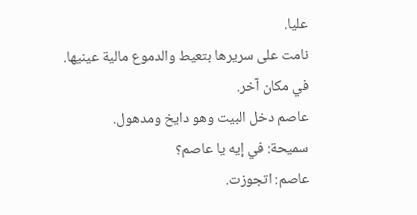عليا.
نامت على سريرها بتعيط والدموع مالية عينيها.
في مكان آخر.
عاصم دخل البيت وهو دايخ ومدهول.
سميحة: في إيه يا عاصم؟
عاصم: اتجوزت.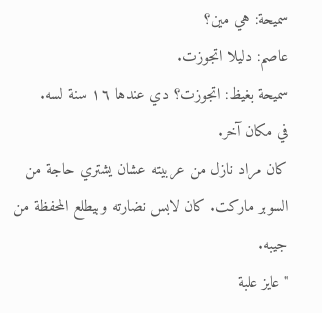سميحة: هي مين؟
عاصم: دليلا اتجوزت.
سميحة بغيظ: اتجوزت؟ دي عندها ١٦ سنة لسه.
في مكان آخر.
كان مراد نازل من عربيته عشان يشتري حاجة من السوبر ماركت. كان لابس نضارته وبيطلع المحفظة من جيبه.
"عايز علبة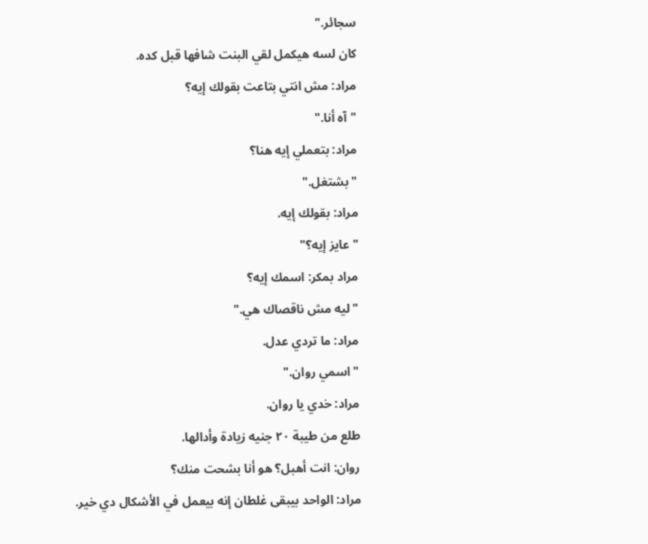سجائر."
كان لسه هيكمل لقي البنت شافها قبل كده.
مراد: مش انتي بتاعت بقولك إيه؟
"آه أنا."
مراد: بتعملي إيه هنا؟
"بشتغل."
مراد: بقولك إيه.
"عايز إيه؟"
مراد بمكر: اسمك إيه؟
"ليه مش ناقصاك هي."
مراد: ما تردي عدل.
"اسمي روان."
مراد: خدي يا روان.
طلع من طيبة ٢٠ جنيه زيادة وأدالها.
روان: انت أهبل؟ هو أنا بشحت منك؟
مراد: الواحد بيبقى غلطان إنه بيعمل في الأشكال دي خير.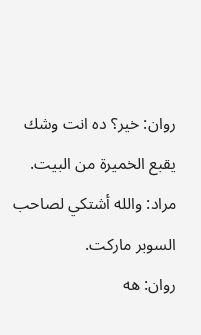روان: خير؟ ده انت وشك يقبع الخميرة من البيت.
مراد: والله أشتكي لصاحب السوبر ماركت.
روان: هه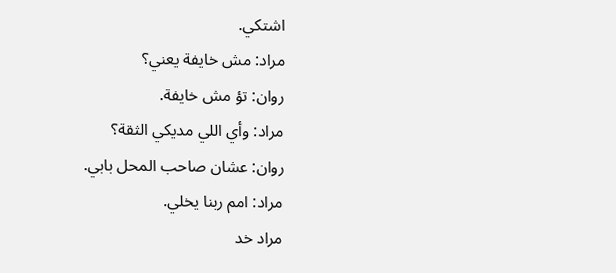اشتكي.
مراد: مش خايفة يعني؟
روان: تؤ مش خايفة.
مراد: وأي اللي مديكي الثقة؟
روان: عشان صاحب المحل بابي.
مراد: امم ربنا يخلي.
مراد خد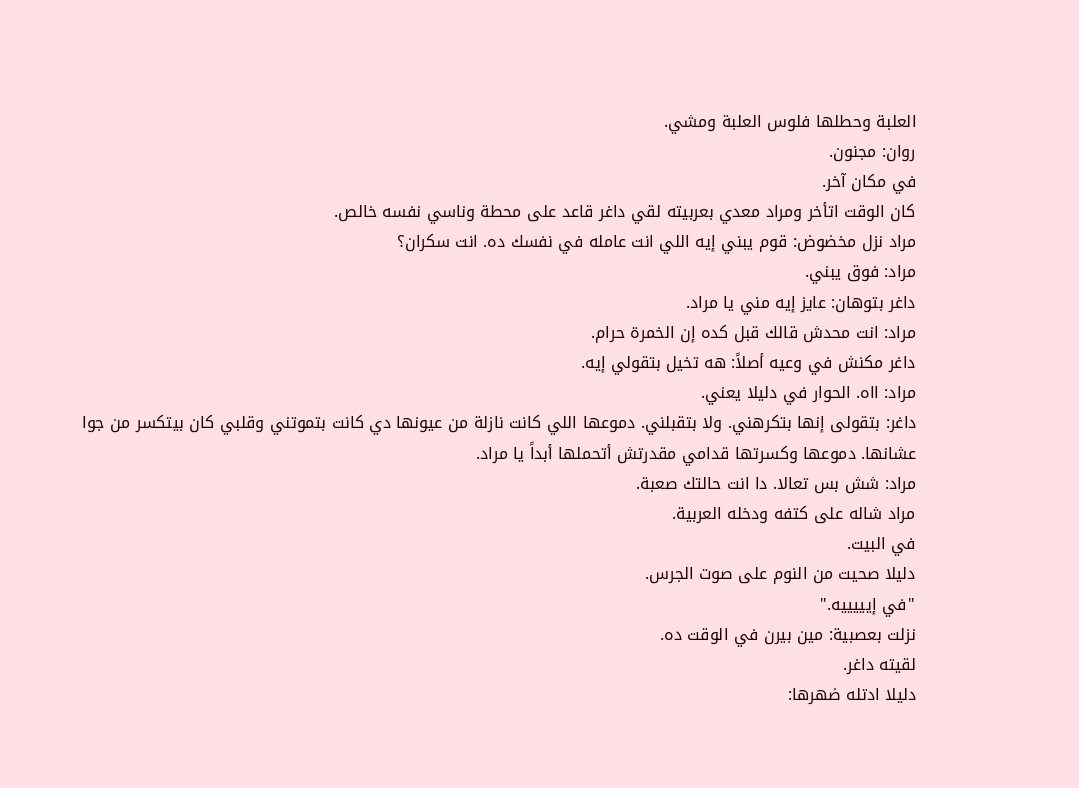العلبة وحطلها فلوس العلبة ومشي.
روان: مجنون.
في مكان آخر.
كان الوقت اتأخر ومراد معدي بعربيته لقي داغر قاعد على محطة وناسي نفسه خالص.
مراد نزل مخضوض: قوم يبني إيه اللي انت عامله في نفسك ده. انت سكران؟
مراد: فوق يبني.
داغر بتوهان: عايز إيه مني يا مراد.
مراد: انت محدش قالك قبل كده إن الخمرة حرام.
داغر مكنش في وعيه أصلاً: هه تخيل بتقولي إيه.
مراد: ااه. الحوار في دليلا يعني.
داغر: بتقولى إنها بتكرهني. ولا بتقبلني. دموعها اللي كانت نازلة من عيونها دي كانت بتموتني وقلبي كان بيتكسر من جوا عشانها. دموعها وكسرتها قدامي مقدرتش أتحملها أبداً يا مراد.
مراد: شش بس تعالا. دا انت حالتك صعبة.
مراد شاله على كتفه ودخله العربية.
في البيت.
دليلا صحيت من النوم على صوت الجرس.
"في إيييييه."
نزلت بعصبية: مين بيرن في الوقت ده.
لقيته داغر.
دليلا ادتله ضهرها: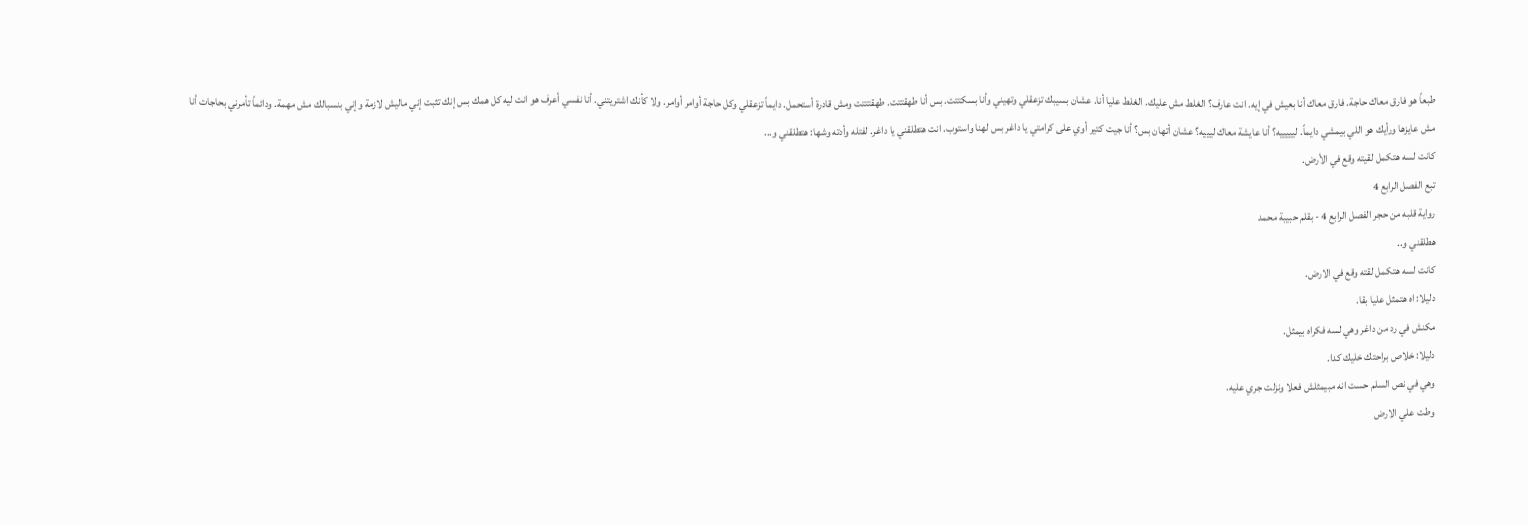طبعاً هو فارق معاك حاجة. فارق معاك أنا بعيش في إيه. انت عارف؟ الغلط مش عليك. الغلط عليا أنا. عشان بسيبك تزعقلي وتهيني وأنا بسكتتت. بس أنا طهقتتت. طهقتتتت ومش قادرة أستحمل. دايماً تزعقلي وكل حاجة أوامر أوامر. ولا كأنك اشتريتني. أنا نفسي أعرف هو انت ليه كل همك بس إنك تثبت إني ماليش لازمة وإني بنسبالك مش مهمة. ودائماً تأمرني بحاجات أنا مش عايزها ورأيك هو اللي بيمشي دايماً. ليييييه؟ أنا عايشة معاك ليييه؟ عشان أتهان بس؟ أنا جيت كتير أوي على كرامتي يا داغر بس لهنا واستوب. انت هتطلقني يا داغر. لفتله وأدته وشها: هتطلقني و...
كانت لسه هتكمل لقيته وقع في الأرض.
تبع الفصل الرابع 4
رواية قلبه من حجر الفصل الرابع 4 - بقلم حبيبة محمد
هطلقني و..
كانت لسه هتكمل لقته وقع في الارض.
دليلا: اه هتمثل عليا بقا.
مكنش في رد من داغر وهي لسه فكراه بيمثل.
دليلا: خلاص براحتك خليك كدا.
وهي في نص السلم حست انه مبيمثلش فعلا ونزلت جري عليه.
وطت علي الارض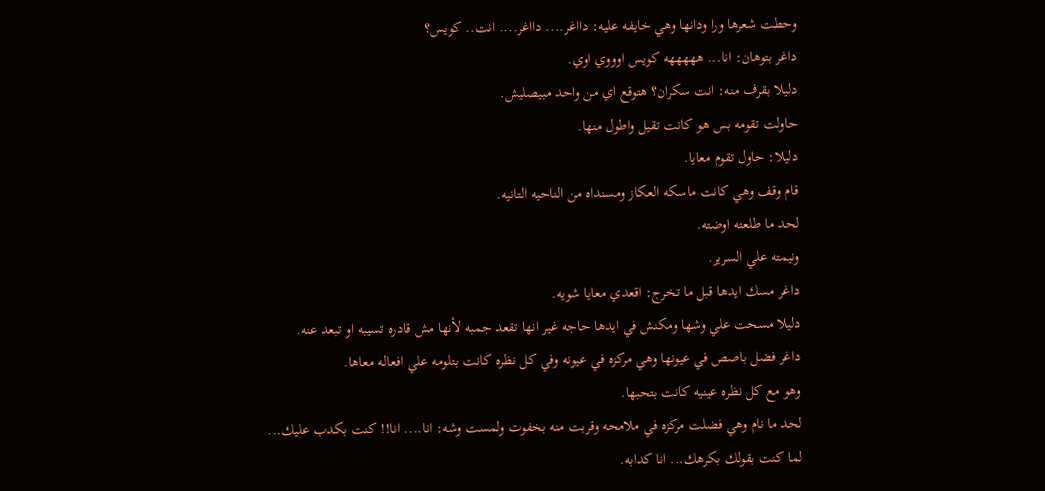وحطت شعرها ورا ودانها وهي خايفه عليه: دااغر.... دااغر.... انت.. كويس؟
داغر بتوهان: انا... هههههه كويس اوووي اوي.
دليلا بقرف منه: انت سكران؟ هتوقع اي من واحد مبيصليش.
حاولت تقومه بس هو كانت تقيل واطول منها.
دليلا: حاول تقوم معايا.
قام وقف وهي كانت ماسكه العكاز ومسنداه من الناحيه التانيه.
لحد ما طلعته اوضته.
ونيمته علي السرير.
داغر مسك ايدها قبل ما تخرج: اقعدي معايا شويه.
دليلا مسحت علي وشها ومكنش في ايدها حاجه غير انها تقعد جمبه لأنها مش قادره تسيبه او تبعد عنه.
داغر فضل باصص في عيونها وهي مركزه في عيونه وفي كل نظره كانت بتلومه علي افعاله معاها.
وهو مع كل نظره عينيه كانت بتحبها.
لحد ما نام وهي فضلت مركزه في ملامحه وقربت منه بخفوت ولمست وشه: انا.... انا!! كنت بكدب عليك... لما كنت بقولك بكرهك... انا كدابه.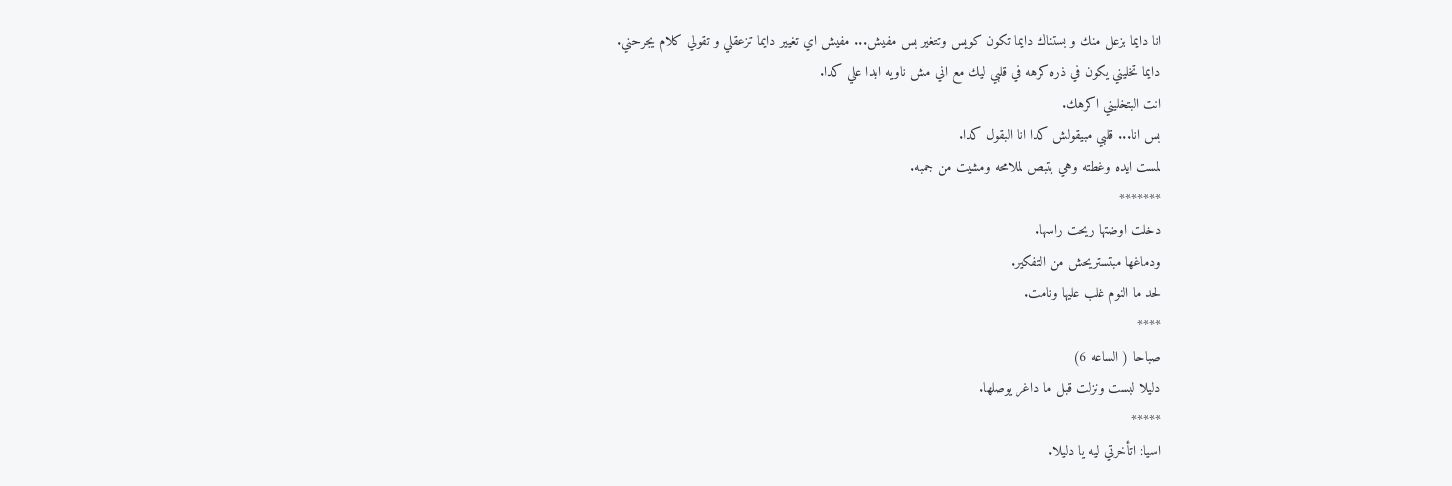انا دايما بزعل منك و بستناك دايما تكون كويس وتتغير بس مفيش... مفيش اي تغيير دايما تزعقلي و تقولي كلام يجرحني.
دايما تخليني يكون في ذره كرهه في قلبي ليك مع اني مش ناويه ابدا علي كدا.
انت البتخليني اكرهك.
بس انا... قلبي مبيقولش كدا انا البقول كدا.
لمست ايده وغطته وهي بتبص لملامحه ومشيت من جمبه.
*******
دخلت اوضتها ريحت راسها.
ودماغها مبتستريحش من التفكير.
لحد ما النوم غلب عليها ونامت.
****
صباحا ( الساعه 6)
دليلا لبست ونزلت قبل ما داغر يوصلها.
*****
اسيا: اتأخرتي ليه يا دليلا.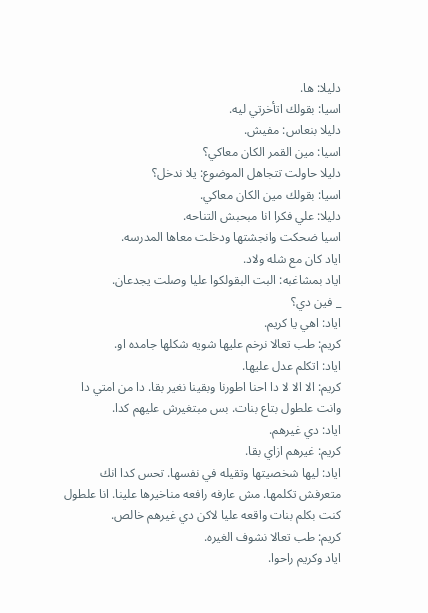دليلا: ها.
اسيا: بقولك اتأخرتي ليه.
دليلا بنعاس: مفيش.
اسيا: مين القمر الكان معاكي؟
دليلا حاولت تتجاهل الموضوع: يلا ندخل؟
اسيا: بقولك مين الكان معاكي.
دليلا: علي فكرا انا مبحبش التناحه.
اسيا ضحكت وانجشتها ودخلت معاها المدرسه.
اياد كان مع شله ولاد.
اياد بمشاغبه: البت البقولكوا عليا وصلت يجدعان.
_ فين دي؟
اياد: اهي يا كريم.
كريم: طب تعالا نرخم عليها شويه شكلها جامده او.
اياد: اتكلم عدل عليها.
كريم: الا الا لا دا احنا اطورنا وبقينا نغير بقا. دا من امتي دا وانت علطول بتاع بنات. بس مبتغيرش عليهم كدا.
اياد: دي غيرهم.
كريم: غيرهم ازاي بقا.
اياد: ليها شخصيتها وتقيله في نفسها. تحس كدا انك متعرفش تكلمها. مش عارفه رافعه مناخيرها علينا. انا علطول كنت بكلم بنات واقعه عليا لاكن دي غيرهم خالص.
كريم: طب تعالا نشوف الغيره.
اياد وكريم راحوا.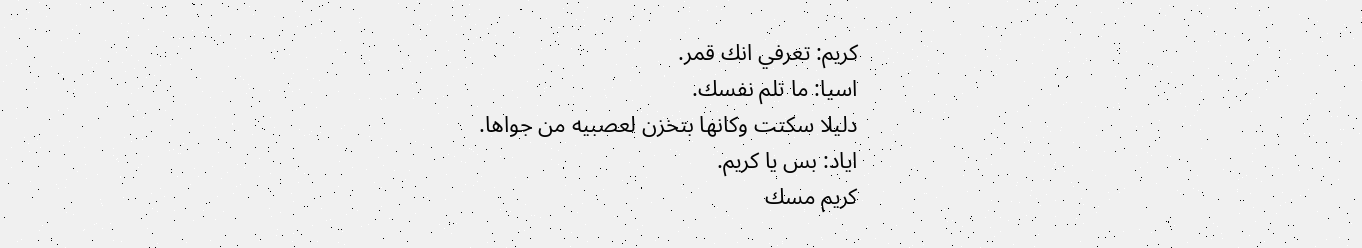كريم: تعرفي انك قمر.
اسيا: ما تلم نفسك.
دليلا سكتت وكانها بتخزن لعصبيه من جواها.
اياد: بس يا كريم.
كريم مسك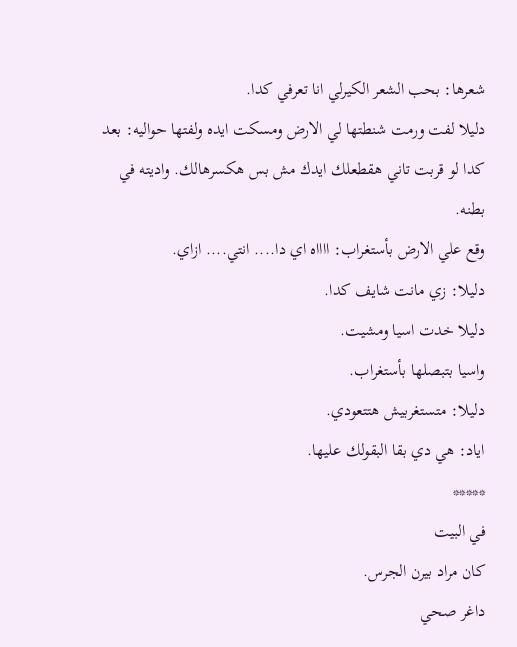شعرها: بحب الشعر الكيرلي انا تعرفي كدا.
دليلا لفت ورمت شنطتها لي الارض ومسكت ايده ولفتها حواليه: بعد كدا لو قربت تاني هقطعلك ايدك مش بس هكسرهالك. واديته في بطنه.
وقع علي الارض بأستغراب: ااااه اي دا.... انتي.... ازاي.
دليلا: زي مانت شايف كدا.
دليلا خدت اسيا ومشيت.
واسيا بتبصلها بأستغراب.
دليلا: متستغربيش هتتعودي.
اياد: هي دي بقا البقولك عليها.
*****
في البيت
كان مراد بيرن الجرس.
داغر صحي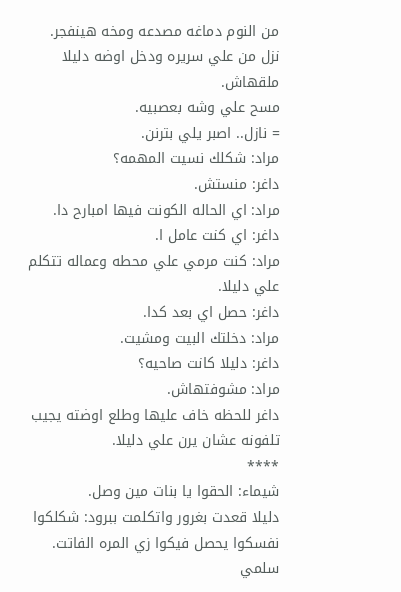من النوم دماغه مصدعه ومخه هينفجر.
نزل من علي سريره ودخل اوضه دليلا ملقهاش.
مسح علي وشه بعصبيه.
= نازل.. اصبر يلي بترنن.
مراد: شكلك نسيت المهمه؟
داغر: منستش.
مراد: اي الحاله الكونت فيها امبارح دا.
داغر: اي كنت عامل ا.
مراد: كنت مرمي علي محطه وعماله تتكلم علي دليلا.
داغر: حصل اي بعد كدا.
مراد: دخلتك البيت ومشيت.
داغر: دليلا كانت صاحيه؟
مراد: مشوفتهاش.
داغر للحظه خاف عليها وطلع اوضته يجيب تلفونه عشان يرن علي دليلا.
****
شيماء: الحقوا يا بنات مين وصل.
دليلا قعدت بغرور واتكلمت ببرود: شكلكوا نفسكوا يحصل فيكوا زي المره الفاتت.
سلمي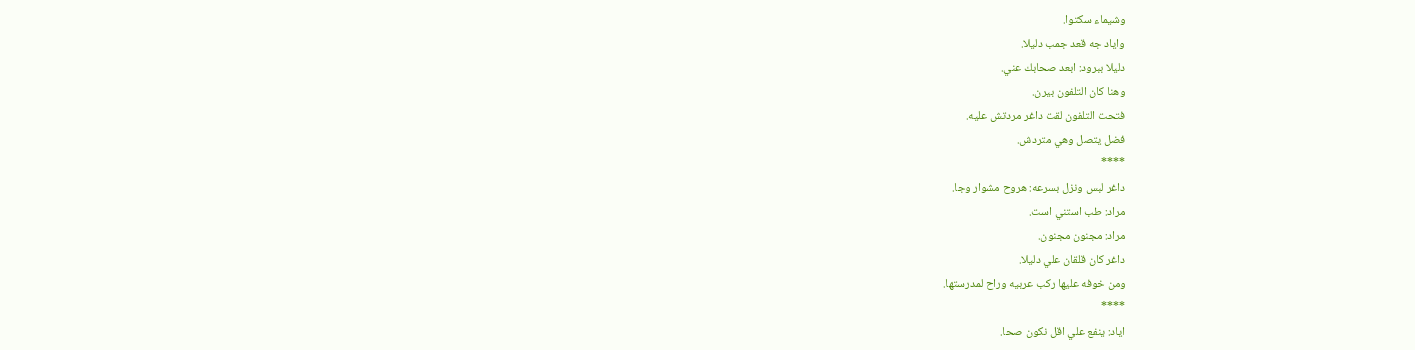وشيماء سكتوا.
واياد جه قعد جمب دليلا.
دليلا ببرود: ابعد صحابك عني.
وهنا كان التلفون بيرن.
فتحت التلفون لقت داغر مردتش عليه.
فضل يتصل وهي متردش.
****
داغر لبس ونزل بسرعه: هروح مشوار وجا.
مراد: طب استني است.
مراد: مجنون مجنون.
داغر كان قلقان علي دليلا.
ومن خوفه عليها ركب عربيه وراح لمدرستها.
****
اياد: ينفع علي اقل نكون صحا.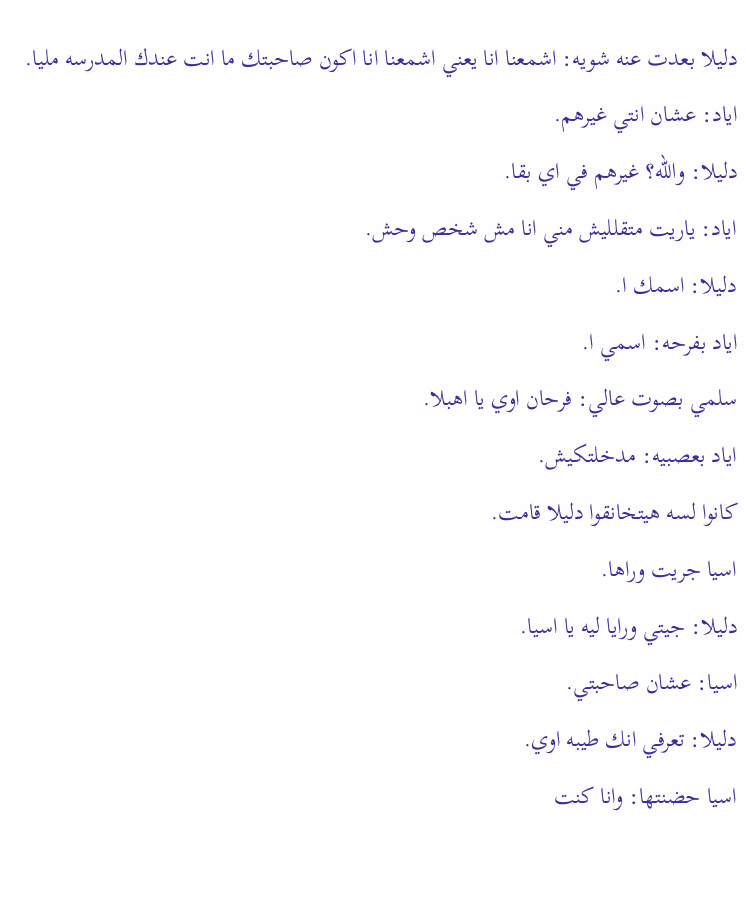دليلا بعدت عنه شويه: اشمعنا انا يعني اشمعنا انا اكون صاحبتك ما انت عندك المدرسه مليا.
اياد: عشان انتي غيرهم.
دليلا: والله؟ غيرهم في اي بقا.
اياد: ياريت متقلليش مني انا مش شخص وحش.
دليلا: اسمك ا.
اياد بفرحه: اسمي ا.
سلمي بصوت عالي: فرحان اوي يا اهبلا.
اياد بعصبيه: مدخلتكيش.
كانوا لسه هيتخانقوا دليلا قامت.
اسيا جريت وراها.
دليلا: جيتي ورايا ليه يا اسيا.
اسيا: عشان صاحبتي.
دليلا: تعرفي انك طيبه اوي.
اسيا حضنتها: وانا كنت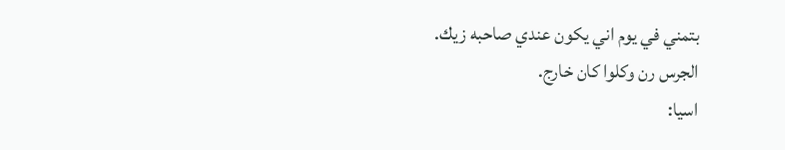بتمني في يوم اني يكون عندي صاحبه زيك.
الجرس رن وكلوا كان خارج.
اسيا: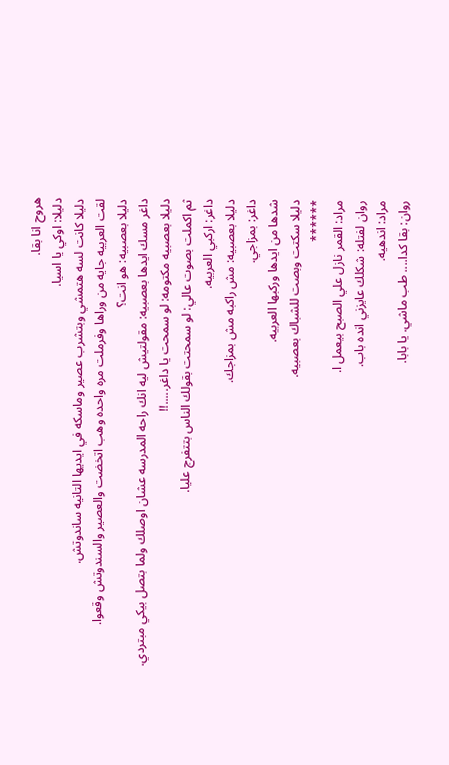هروح انا بقا.
دليلا: اوكي يا اسيا.
دليلا كانت لسه هتمشي وبتشرب عصير وماسكه في ايديها التانيه ساندوتش.
لقت العربيه جايه من وراها وفرملت مره واحده وهب اتخضت والعصير والسندوتش وقعوا.
دليلا بعصبيه: هو انت؟
داغر مسك ايدها بعصبيه: مقولتيش ليه انك راحه المدرسه عشان اوصلك ولما بتصل بيكي مبتردي.
دليلا بعصبيه مكتومه: لو سمحت يا داغر.....!!
ثم اكملت بصوت عالي: لو سمحتت بقولك الناس بتتفرج عليا.
داغر: اركبي العربيه.
دليلا بعصبيه: مش راكبه مش بمزاجك.
داغر: بمزاجي.
شدها من ايدها وركبها العربيه.
دليلا سكتت وبصت للشباك بعصبيه.
******
مراد: القمر نازل علي الصبح بيعمل ا.
روان لفتله: شكلك عايزني انده باب.
مراد: اندهيه.
روان: بقا كدا.... طب ماشي. يا بابا.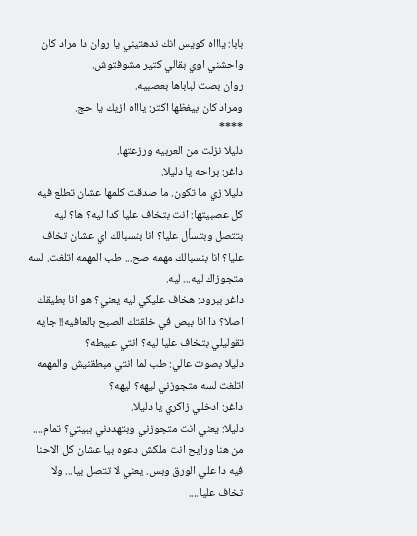بابا: ياااه كويس انك ندهتيني يا روان دا مراد كان واحشني اوي بقالي كتير مشوفتوش.
روان بصت لباباها بعصبيه.
ومراد كان بيغظها اكتر: ياااه ازيك يا حج.
****
دليلا نزلت من العربيه ورزعتها.
داغر: براحه يا دليلا.
دليلا زي ما تكون. ما صدقت كلمها عشان تطلع فيه كل عصبيتها: انت بتخاف عليا كدا ليه؟ ها؟ ليه بتتصل وبتسأل عليا؟ انا بنسبالك اي عشان تخاف عليا؟ انا بنسبالك مهمه صح... طب المهمه اتلغت. لسه متجوزاك ليه... ليه.
داغر ببرود: هخاف عليكي ليه يعني؟ هو انا بطيقك اصلا؟ دا انا ببص في خلقتك الصبح بالعافيه!! جايه تقوليلي بتخاف عليا ليه؟ انتي عبيطه؟
دليلا بصوت عالي: طب لما انتي مبطقنيش والمهمه اتلغت لسه متجوزني ليهه؟ ليهه؟
داغر: ادخلي زاكري يا دليلا.
دليلا: يعني انت متجوزني وبتهددني ببيتي؟ تمام.... من هنا ورايح انت ملكش دعوه بيا عشان كل الاحنا فيه دا علي الورق وبس. يعني لا تتصل بيا... ولا تخاف عليا....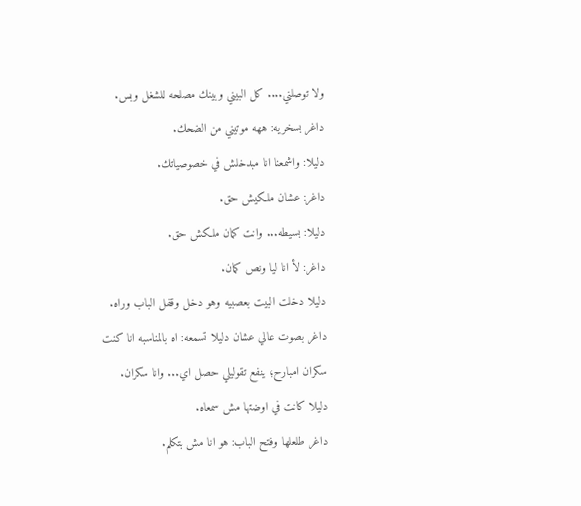ولا توصلني.... كل البيني وبينك مصلحه للشغل وبس.
داغر بسخريه: ههه موتيني من الضحك.
دليلا: واشمعنا انا مبدخلش في خصوصياتك.
داغر: عشان ملكيش حق.
دليلا: بسيطه... وانت كمان ملكش حق.
داغر: لأ انا ليا ونص كمان.
دليلا دخلت البيت بعصبيه وهو دخل وقفل الباب وراه.
داغر بصوت عالي عشان دليلا تسمعه: اه بالمناسبه انا كنت سكران امبارح؛ ينفع تقوليلي حصل اي... وانا سكران.
دليلا كانت في اوضتها مش سمعاه.
داغر طلعلها وفتح الباب: هو انا مش بتكلم.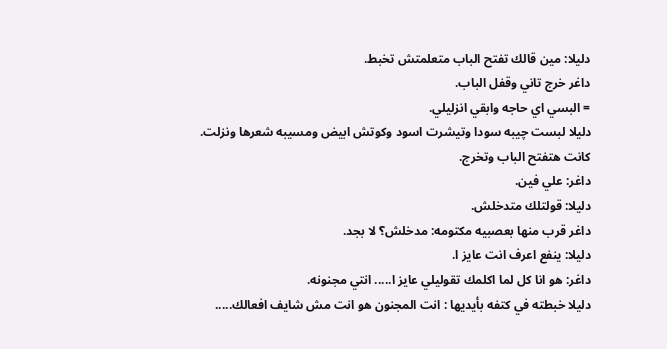دليلا: مين قالك تفتح الباب متعلمتش تخبط.
داغر خرج تاني وقفل الباب.
= البسي اي حاجه وابقي انزليلي.
دليلا لبست چيبه سودا وتيشرت اسود وكوتش ابيض ومسيبه شعرها ونزلت.
كانت هتفتح الباب وتخرج.
داغر: علي فين.
دليلا: قولتلك متدخلش.
داغر قرب منها بعصبيه مكتومه: مدخلش؟ لا بجد.
دليلا: ينفع اعرف انت عايز ا.
داغر: هو انا كل لما اكلمك تقوليلي عايز ا..... انتي مجنونه.
دليلا خبطته في كتفه بأيديها : انت المجنون هو انت مش شايف افعالك.....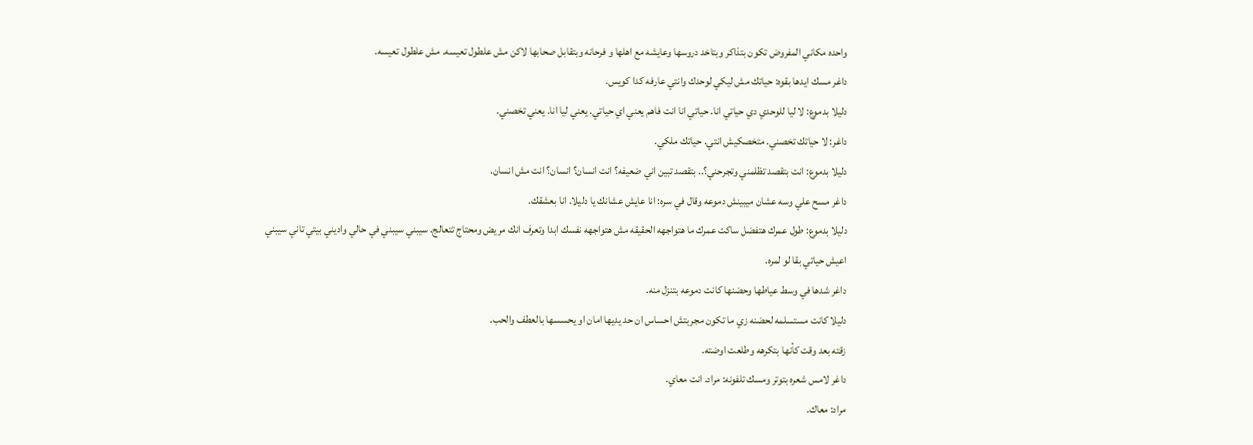واحده مكاني المفروض تكون بتذاكر وبتاخد دروسها وعايشه مع اهلها و فرحانه وبتقابل صحابها لاكن مش علطول تعيسه. مش علطول تعيسه.
داغر مسك ايدها بقوه: حياتك مش ليكي لوحدك وانتي عارفه كدا كويس.
دليلا بدموع: لا ليا للوحدي دي حياتي انا. حياتي انا انت فاهم يعني اي حياتي. يعني ليا انا. يعني تخصني.
داغر: لا حياتك تخصني. متخصكيش انتي. حياتك ملكي.
دليلا بدموع: انت بتقصد تظلمني وتجرحني؟.. بتقصد تبين اني ضعيفه؟ انت انسان؟ انسان؟ انت مش انسان.
داغر مسح علي وسه عشان ميبينش دموعه وقال في سره: انا عايش عشانك يا دليلا. انا بعشقك.
دليلا بدموع: طول عمرك هتفضل ساكت عمرك ما هتواجهه الحقيقه مش هتواجهه نفسك ابدا وتعرف انك مريض ومحتاج تتعالج. سيبني سيبني في حالي واديني بيتي تاني سيبني اعيش حياتي بقا لو لمره.
داغر شدها في وسط عياطها وحضنها كانت دموعه بتنزل منه.
دليلا كانت مستسلمه لحضنه زي ما تكون مجربتش احساس ان حد يديها امان او يحسسها بالعطف والحب.
زقته بعد وقت كأنها بتكرهه وطلعت اوضته.
داغر لامس شعره بتوتر ومسك تلفونه: مراد. انت معاي.
مراد: معاك.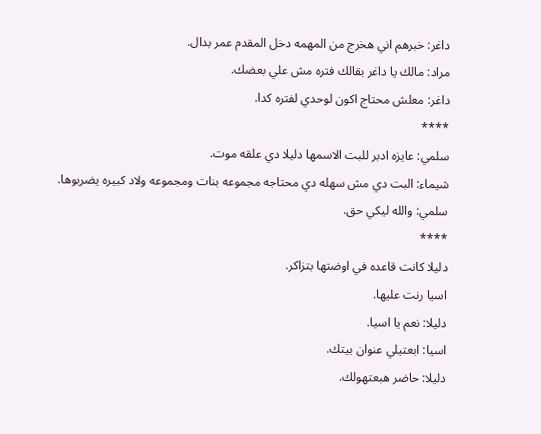داغر: خبرهم اني هخرج من المهمه دخل المقدم عمر بدال.
مراد: مالك يا داغر بقالك فتره مش علي بعضك.
داغر: معلش محتاج اكون لوحدي لفتره كدا.
****
سلمي: عايزه ادبر للبت الاسمها دليلا دي علقه موت.
شيماء: البت دي مش سهله دي محتاجه مجموعه بنات ومجموعه ولاد كبيره يضربوها.
سلمي: والله ليكي حق.
****
دليلا كانت قاعده في اوضتها بتزاكر.
اسيا رنت عليها.
دليلا: نعم يا اسيا.
اسيا: ابعتيلي عنوان بيتك.
دليلا: حاضر هبعتهولك.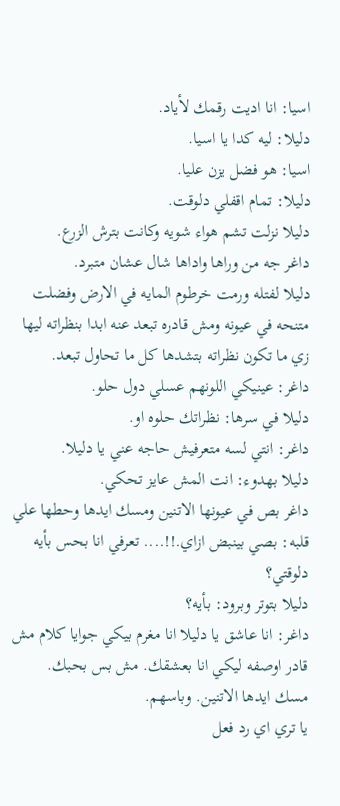اسيا: انا اديت رقمك لأياد.
دليلا: ليه كدا يا اسيا.
اسيا: هو فضل يزن عليا.
دليلا: تمام اقفلي دلوقت.
دليلا نزلت تشم هواء شويه وكانت بترش الزرع.
داغر جه من وراها واداها شال عشان متبرد.
دليلا لفتله ورمت خرطوم المايه في الارض وفضلت متنحه في عيونه ومش قادره تبعد عنه ابدا بنظراته ليها زي ما تكون نظراته بتشدها كل ما تحاول تبعد.
داغر: عينيكي اللونهم عسلي دول حلو.
دليلا في سرها: نظراتك حلوه او.
داغر: انتي لسه متعرفيش حاجه عني يا دليلا.
دليلا بهدوء: انت المش عايز تحكي.
داغر بص في عيونها الاتنين ومسك ايدها وحطها علي قلبه: بصي بينبض ازاي.!!.... تعرفي انا بحس بأيه دلوقتي؟
دليلا بتوتر وبرود: بأيه؟
داغر: انا عاشق يا دليلا انا مغرم بيكي جوايا كلام مش قادر اوصفه ليكي انا بعشقك. مش بس بحبك.
مسك ايدها الاتنين. وباسهم.
يا تري اي رد فعل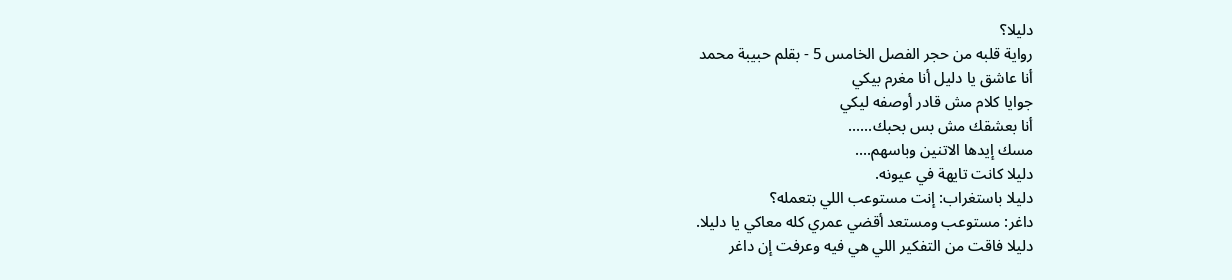دليلا؟
رواية قلبه من حجر الفصل الخامس 5 - بقلم حبيبة محمد
أنا عاشق يا دليل أنا مغرم بيكي
جوايا كلام مش قادر أوصفه ليكي
أنا بعشقك مش بس بحبك......
مسك إيدها الاتنين وباسهم....
دليلا كانت تايهة في عيونه.
دليلا باستغراب: إنت مستوعب اللي بتعمله؟
داغر: مستوعب ومستعد أقضي عمري كله معاكي يا دليلا.
دليلا فاقت من التفكير اللي هي فيه وعرفت إن داغر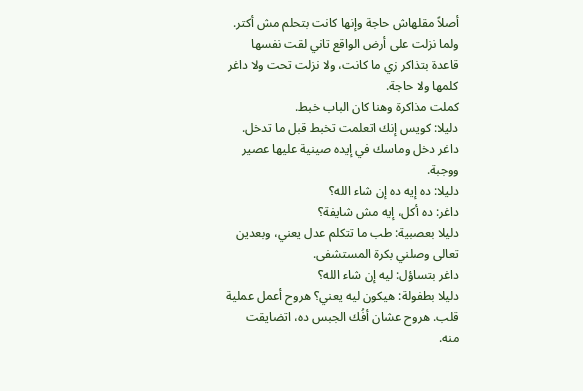أصلاً مقلهاش حاجة وإنها كانت بتحلم مش أكتر. ولما نزلت على أرض الواقع تاني لقت نفسها قاعدة بتذاكر زي ما كانت، ولا نزلت تحت ولا داغر كلمها ولا حاجة.
كملت مذاكرة وهنا كان الباب خبط.
دليلا: كويس إنك اتعلمت تخبط قبل ما تدخل.
داغر دخل وماسك في إيده صينية عليها عصير ووجبة.
دليلا: ده إيه ده إن شاء الله؟
داغر: ده أكل، إيه مش شايفة؟
دليلا بعصبية: طب ما تتكلم عدل يعني، وبعدين تعالى وصلني بكرة المستشفى.
داغر بتساؤل: ليه إن شاء الله؟
دليلا بطفولة: هيكون ليه يعني؟ هروح أعمل عملية قلب. هروح عشان أفُك الجبس ده، اتضايقت منه.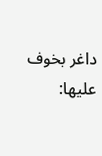داغر بخوف عليها: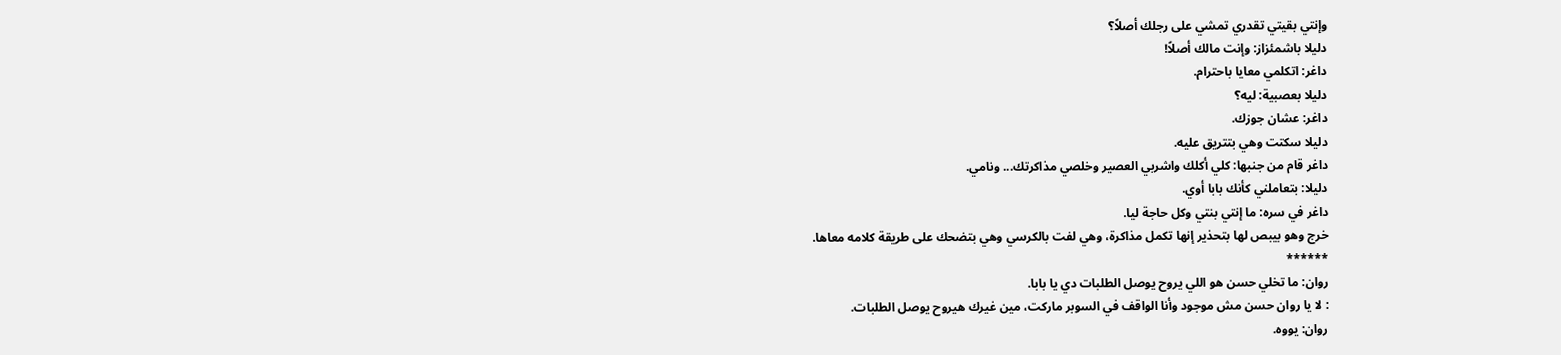وإنتي بقيتي تقدري تمشي على رجلك أصلاً؟
دليلا باشمئزاز: وإنت مالك أصلاً!
داغر: اتكلمي معايا باحترام.
دليلا بعصبية: ليه؟
داغر: عشان جوزك.
دليلا سكتت وهي بتتريق عليه.
داغر قام من جنبها: كلي أكلك واشربي العصير وخلصي مذاكرتك... ونامي.
دليلا: بتعاملني كأنك بابا أوي.
داغر في سره: ما إنتي بنتي وكل حاجة ليا.
خرج وهو بيبص لها بتحذير إنها تكمل مذاكرة، وهي لفت بالكرسي وهي بتضحك على طريقة كلامه معاها.
******
روان: ما تخلي حسن هو اللي يروح يوصل الطلبات دي يا بابا.
: لا يا روان حسن مش موجود وأنا الواقف في السوبر ماركت، مين غيرك هيروح يوصل الطلبات.
روان: يووه.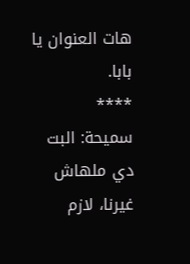هات العنوان يا بابا.
****
سميحة: البت دي ملهاش غيرنا، لازم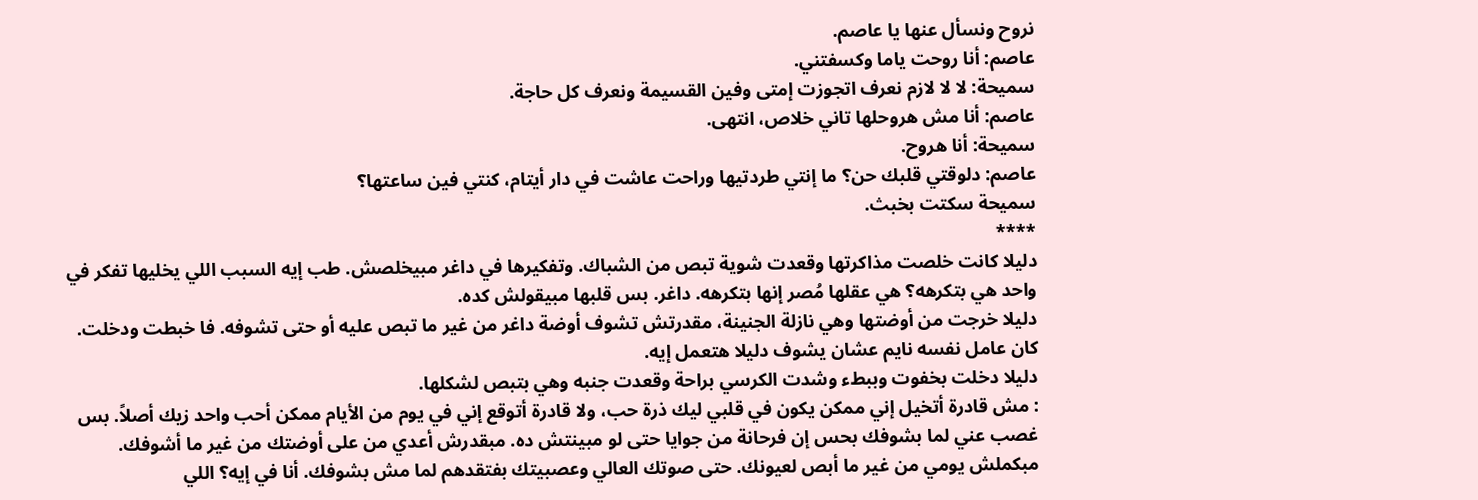نروح ونسأل عنها يا عاصم.
عاصم: أنا روحت ياما وكسفتني.
سميحة: لا لا لازم نعرف اتجوزت إمتى وفين القسيمة ونعرف كل حاجة.
عاصم: أنا مش هروحلها تاني خلاص، انتهى.
سميحة: أنا هروح.
عاصم: دلوقتي قلبك حن؟ ما إنتي طردتيها وراحت عاشت في دار أيتام، كنتي فين ساعتها؟
سميحة سكتت بخبث.
****
دليلا كانت خلصت مذاكرتها وقعدت شوية تبص من الشباك. وتفكيرها في داغر مبيخلصش. طب إيه السبب اللي يخليها تفكر في واحد هي بتكرهه؟ هي عقلها مُصر إنها بتكرهه. داغر. بس قلبها مبيقولش كده.
دليلا خرجت من أوضتها وهي نازلة الجنينة، مقدرتش تشوف أوضة داغر من غير ما تبص عليه أو حتى تشوفه. فا خبطت ودخلت.
كان عامل نفسه نايم عشان يشوف دليلا هتعمل إيه.
دليلا دخلت بخفوت وببطء وشدت الكرسي براحة وقعدت جنبه وهي بتبص لشكلها.
: مش قادرة أتخيل إني ممكن يكون في قلبي ليك ذرة حب، ولا قادرة أتوقع إني في يوم من الأيام ممكن أحب واحد زيك أصلاً. بس غصب عني لما بشوفك بحس إن فرحانة من جوايا حتى لو مبينتش ده. مبقدرش أعدي من على أوضتك من غير ما أشوفك. مبكملش يومي من غير ما أبص لعيونك. حتى صوتك العالي وعصبيتك بفتقدهم لما مش بشوفك. أنا في إيه؟ اللي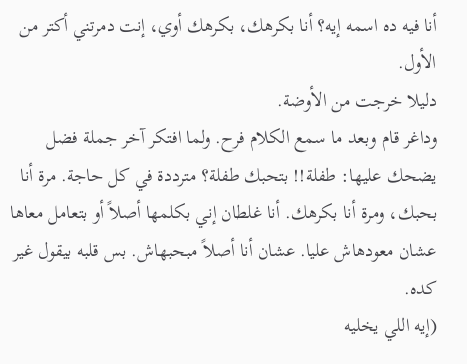أنا فيه ده اسمه إيه؟ أنا بكرهك، بكرهك أوي، إنت دمرتني أكتر من الأول.
دليلا خرجت من الأوضة.
وداغر قام وبعد ما سمع الكلام فرح. ولما افتكر آخر جملة فضل يضحك عليها: طفلة!! بتحبك طفلة؟ مترددة في كل حاجة. مرة أنا بحبك، ومرة أنا بكرهك. أنا غلطان إني بكلمها أصلاً أو بتعامل معاها عشان معودهاش عليا. عشان أنا أصلاً مبحبهاش. بس قلبه بيقول غير كده.
(إيه اللي يخليه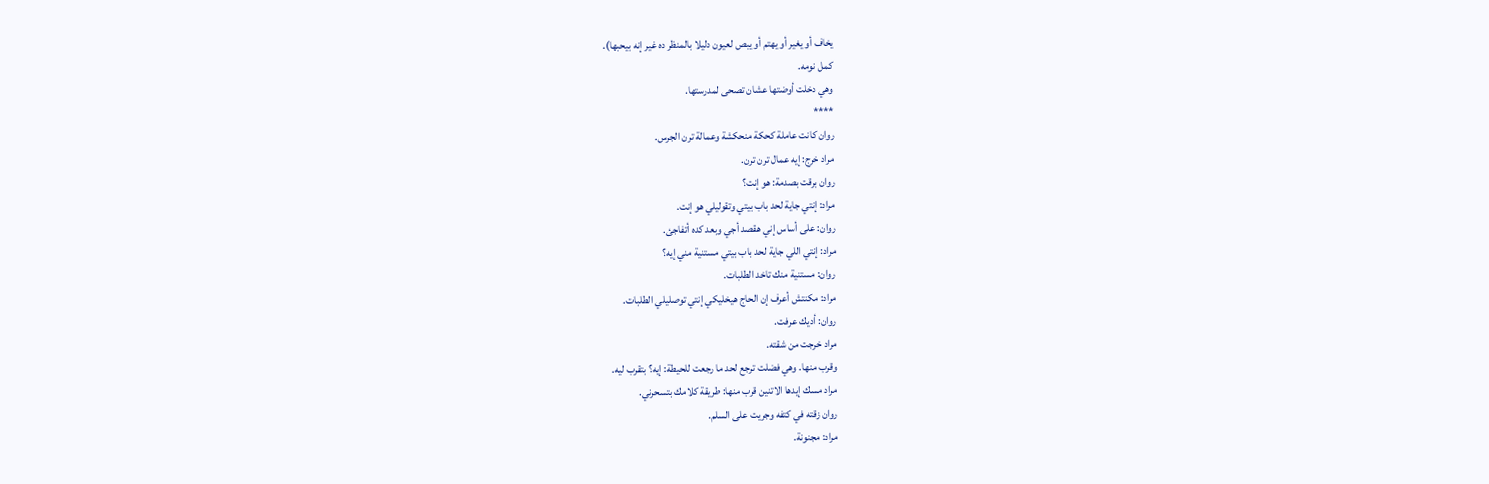يخاف أو يغير أو يهتم أو يبص لعيون دليلا بالمنظر ده غير إنه بيحبها).
كمل نومه.
وهي دخلت أوضتها عشان تصحى لمدرستها.
****
روان كانت عاملة كحكة منحكشة وعمالة ترن الجرس.
مراد خرج: إيه عمال ترن ترن.
روان برقت بصدمة: هو إنت؟
مراد: إنتي جاية لحد باب بيتي وتقوليلي هو إنت.
روان: على أساس إني هقصد أجي وبعد كده أتفاجئ.
مراد: إنتي اللي جاية لحد باب بيتي مستنية مني إيه؟
روان: مستنية منك تاخد الطلبات.
مراد: مكنتش أعرف إن الحاج هيخليكي إنتي توصليلي الطلبات.
روان: أديك عرفت.
مراد خرجت من شقته.
وقرب منها. وهي فضلت ترجع لحد ما رجعت للحيطة: إيه؟ بتقرب ليه.
مراد مسك إيدها الاتنين قرب منها: طريقة كلامك بتسحرني.
روان زقته في كتفه وجريت على السلم.
مراد: مجنونة.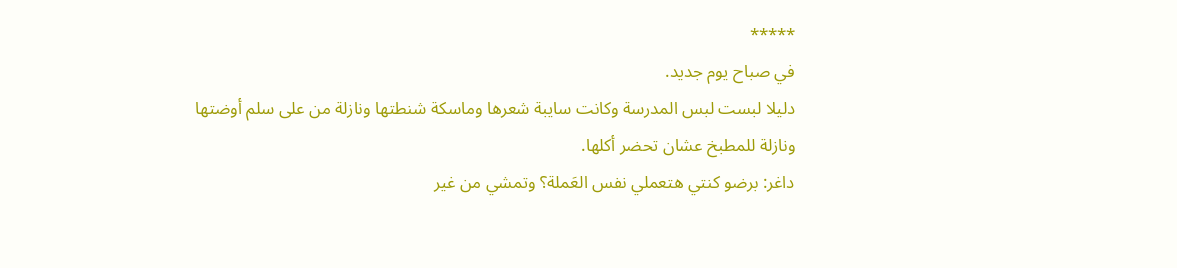*****
في صباح يوم جديد.
دليلا لبست لبس المدرسة وكانت سايبة شعرها وماسكة شنطتها ونازلة من على سلم أوضتها ونازلة للمطبخ عشان تحضر أكلها.
داغر: برضو كنتي هتعملي نفس العَملة؟ وتمشي من غير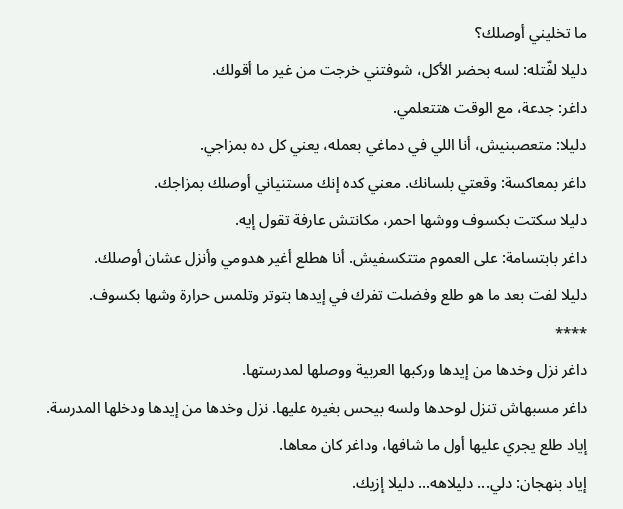ما تخليني أوصلك؟
دليلا لفّتله: لسه بحضر الأكل، شوفتني خرجت من غير ما أقولك.
داغر: جدعة، مع الوقت هتتعلمي.
دليلا: متعصبنيش، أنا اللي في دماغي بعمله، يعني كل ده بمزاجي.
داغر بمعاكسة: وقعتي بلسانك. معني كده إنك مستنياني أوصلك بمزاجك.
دليلا سكتت بكسوف ووشها احمر، مكانتش عارفة تقول إيه.
داغر بابتسامة: على العموم متتكسفيش. أنا هطلع أغير هدومي وأنزل عشان أوصلك.
دليلا لفت بعد ما هو طلع وفضلت تفرك في إيدها بتوتر وتلمس حرارة وشها بكسوف.
****
داغر نزل وخدها من إيدها وركبها العربية ووصلها لمدرستها.
داغر مسبهاش تنزل لوحدها ولسه بيحس بغيره عليها. نزل وخدها من إيدها ودخلها المدرسة.
إياد طلع يجري عليها أول ما شافها، وداغر كان معاها.
إياد بنهجان: دلي... دليلاهه... دليلا إزيك.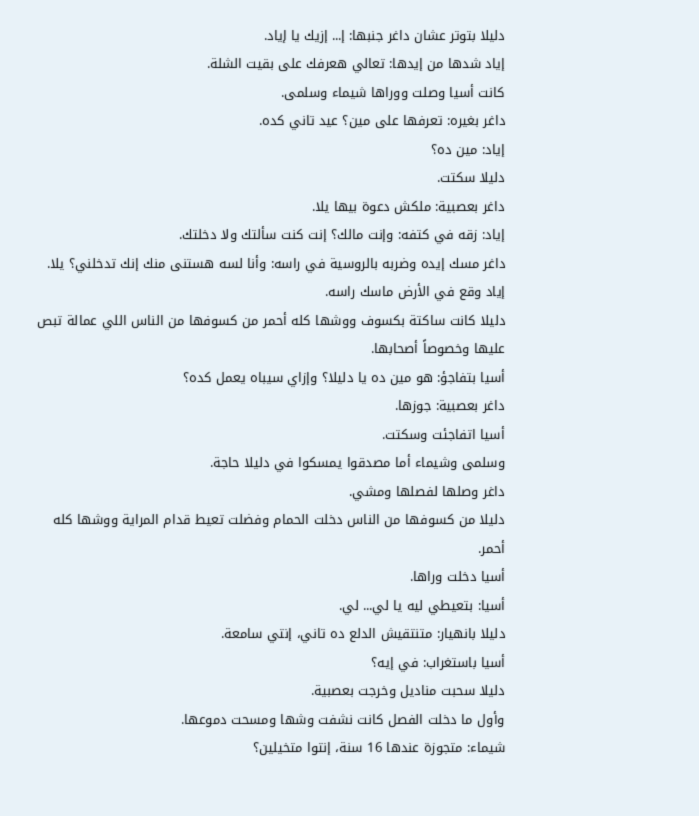دليلا بتوتر عشان داغر جنبها: إ... إزيك يا إياد.
إياد شدها من إيدها: تعالي هعرفك على بقيت الشلة.
كانت أسيا وصلت ووراها شيماء وسلمى.
داغر بغيره: تعرفها على مين؟ عيد تاني كده.
إياد: مين ده؟
دليلا سكتت.
داغر بعصبية: ملكش دعوة بيها يلا.
إياد: زقه في كتفه: وإنت مالك؟ إنت كنت سألتك ولا دخلتك.
داغر مسك إيده وضربه بالروسية في راسه: وأنا لسه هستنى منك إنك تدخلني؟ يلا.
إياد وقع في الأرض ماسك راسه.
دليلا كانت ساكتة بكسوف ووشها كله أحمر من كسوفها من الناس اللي عمالة تبص عليها وخصوصاً أصحابها.
أسيا بتفاجؤ: هو مين ده يا دليلا؟ وإزاي سيباه يعمل كده؟
داغر بعصبية: جوزها.
أسيا اتفاجئت وسكتت.
وسلمى وشيماء أما مصدقوا يمسكوا في دليلا حاجة.
داغر وصلها لفصلها ومشي.
دليلا من كسوفها من الناس دخلت الحمام وفضلت تعيط قدام المراية ووشها كله أحمر.
أسيا دخلت وراها.
أسيا: بتعيطي ليه يا لي... لي.
دليلا بانهيار: متنتقيش الدلع ده تاني، إنتي سامعة.
أسيا باستغراب: في إيه؟
دليلا سحبت مناديل وخرجت بعصبية.
وأول ما دخلت الفصل كانت نشفت وشها ومسحت دموعها.
شيماء: متجوزة عندها 16 سنة، إنتوا متخيلين؟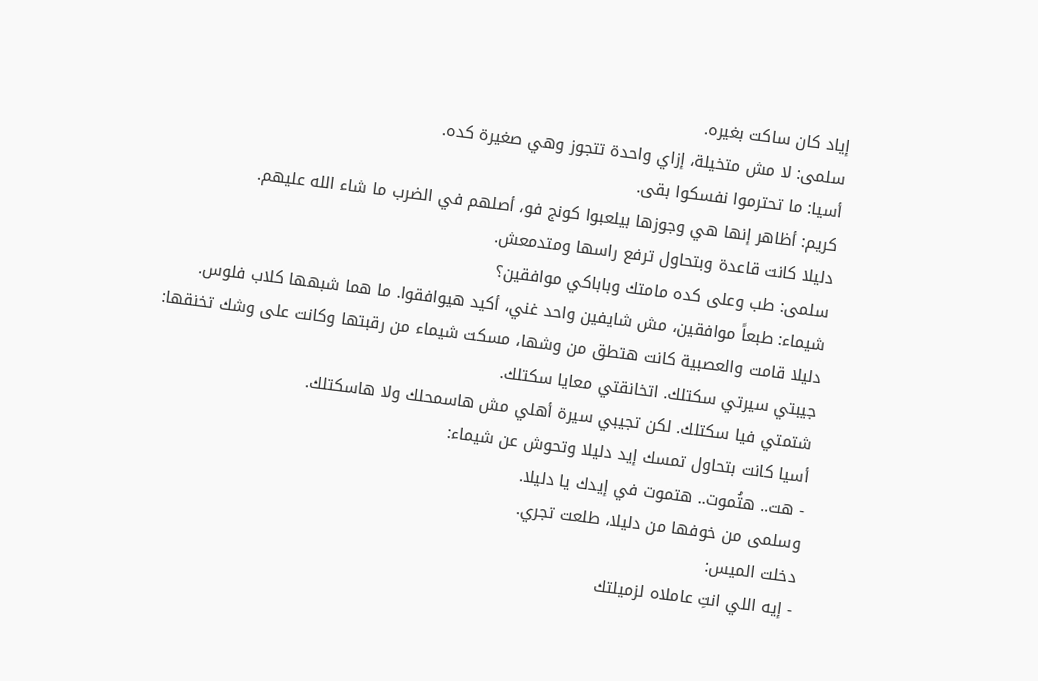إياد كان ساكت بغيره.
سلمى: لا مش متخيلة، إزاي واحدة تتجوز وهي صغيرة كده.
أسيا: ما تحترموا نفسكوا بقى.
كريم: أظاهر إنها هي وجوزها بيلعبوا كونج فو، أصلهم في الضرب ما شاء الله عليهم.
دليلا كانت قاعدة وبتحاول ترفع راسها ومتدمعش.
سلمى: طب وعلى كده مامتك وباباكي موافقين؟
شيماء: طبعاً موافقين، مش شايفين واحد غني، أكيد هيوافقوا. ما هما شبهها كلاب فلوس.
دليلا قامت والعصبية كانت هتطق من وشها، مسكت شيماء من رقبتها وكانت على وشك تخنقها: جيبتي سيرتي سكتلك. اتخانقتي معايا سكتلك.
شتمتي فيا سكتلك. لكن تجيبي سيرة أهلي مش هاسمحلك ولا هاسكتلك.
أسيا كانت بتحاول تمسك إيد دليلا وتحوش عن شيماء:
- هت.. هتُموت.. هتموت في إيدك يا دليلا.
وسلمى من خوفها من دليلا، طلعت تجري.
دخلت الميس:
- إيه اللي انتِ عاملاه لزميلتك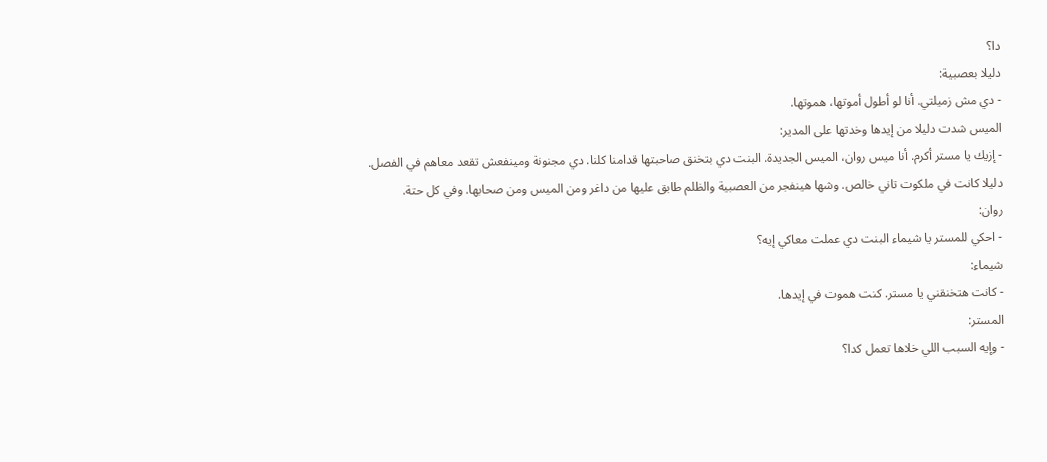دا؟
دليلا بعصبية:
- دي مش زميلتي. أنا لو أطول أموتها، هموتها.
الميس شدت دليلا من إيدها وخدتها على المدير:
- إزيك يا مستر أكرم. أنا ميس روان، الميس الجديدة. البنت دي بتخنق صاحبتها قدامنا كلنا. دي مجنونة ومينفعش تقعد معاهم في الفصل.
دليلا كانت في ملكوت تاني خالص. وشها هينفجر من العصبية والظلم طابق عليها من داغر ومن الميس ومن صحابها. وفي كل حتة.
روان:
- احكي للمستر يا شيماء البنت دي عملت معاكي إيه؟
شيماء:
- كانت هتخنقني يا مستر. كنت هموت في إيدها.
المستر:
- وإيه السبب اللي خلاها تعمل كدا؟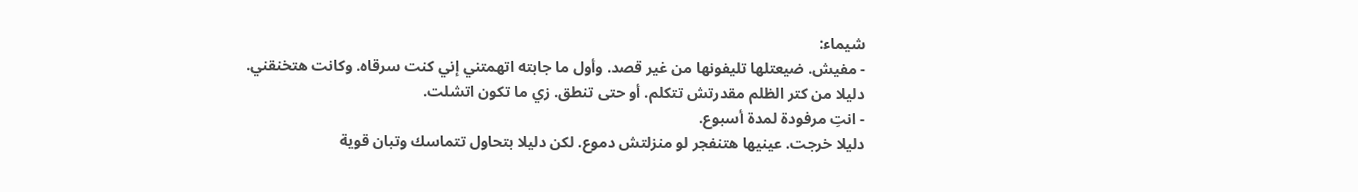شيماء:
- مفيش. ضيعتلها تليفونها من غير قصد. وأول ما جابته اتهمتني إني كنت سرقاه. وكانت هتخنقني.
دليلا من كتر الظلم مقدرتش تتكلم. أو حتى تنطق. زي ما تكون اتشلت.
- انتِ مرفودة لمدة أسبوع.
دليلا خرجت. عينيها هتنفجر لو منزلتش دموع. لكن دليلا بتحاول تتماسك وتبان قوية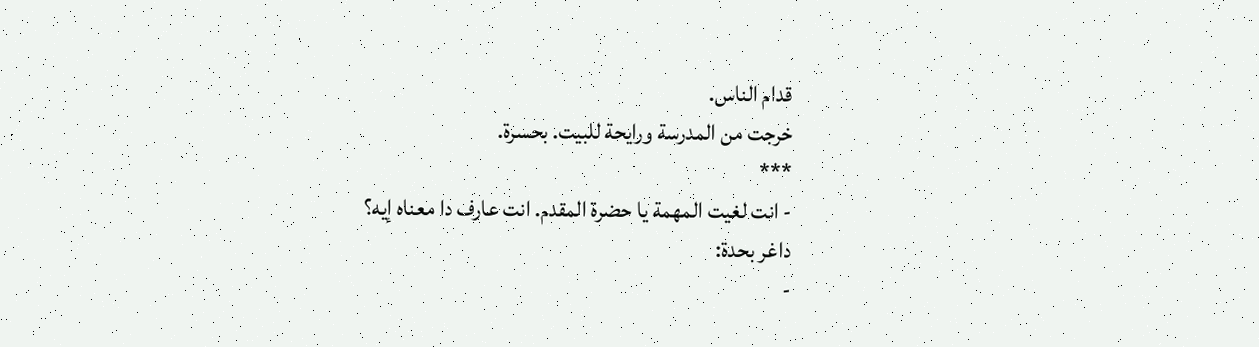قدام الناس.
خرجت من المدرسة ورايحة للبيت. بحسرة.
***
- انت لغيت المهمة يا حضرة المقدم. انت عارف دا معناه إيه؟
داغر بحدة:
-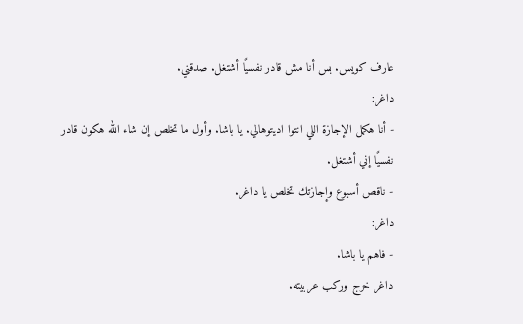عارف كويس. بس أنا مش قادر نفسيًا أشتغل. صدقني.
داغر:
- أنا هكمل الإجازة اللي انتوا اديتوهالي. يا باشا. وأول ما تخلص إن شاء الله هكون قادر نفسيًا إني أشتغل.
- ناقص أسبوع وإجازتك تخلص يا داغر.
داغر:
- فاهم يا باشا.
داغر خرج وركب عربيته.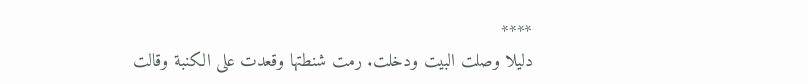****
دليلا وصلت البيت ودخلت. رمت شنطتها وقعدت على الكنبة وقالت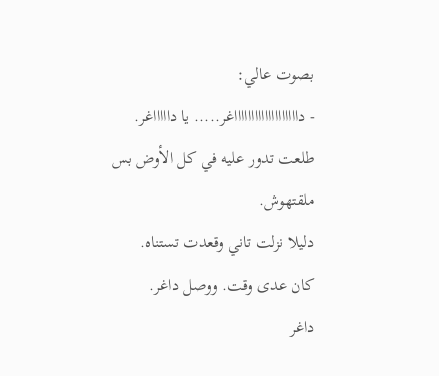بصوت عالي:
- داااااااااااااااااااغر..... يا داااااغر.
طلعت تدور عليه في كل الأوض بس ملقتهوش.
دليلا نزلت تاني وقعدت تستناه.
كان عدى وقت. ووصل داغر.
داغر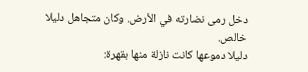دخل رمى نضارته في الأرض. وكان متجاهل دليلا خالص.
دليلا دموعها كانت نازلة منها بقهرة: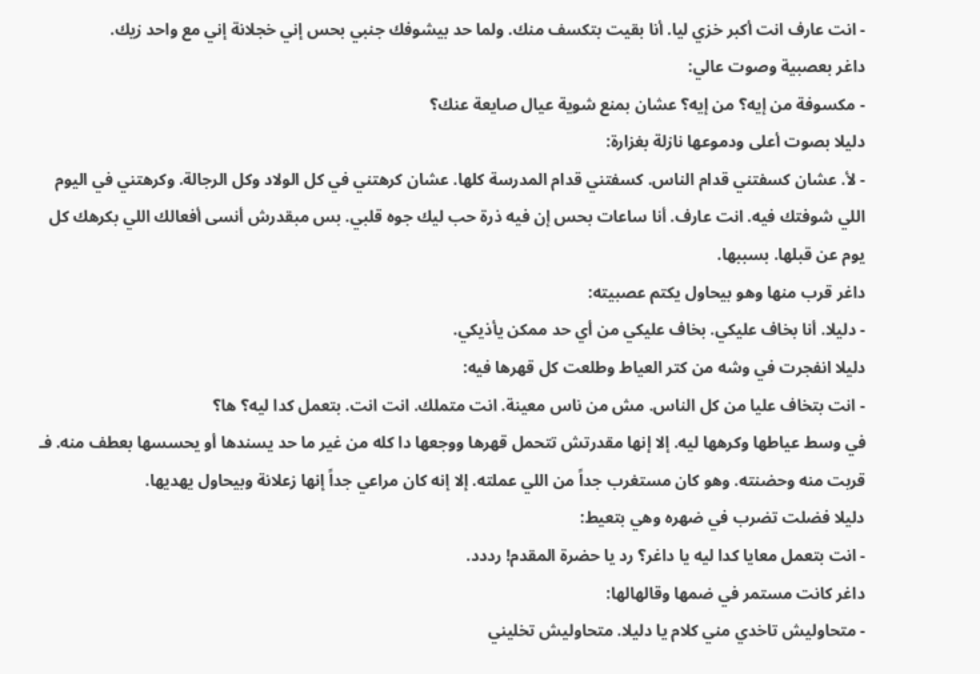- انت عارف انت أكبر خزي ليا. أنا بقيت بتكسف منك. ولما حد بيشوفك جنبي بحس إني خجلانة إني مع واحد زيك.
داغر بعصبية وصوت عالي:
- مكسوفة من إيه؟ من إيه؟ عشان بمنع شوية عيال صايعة عنك؟
دليلا بصوت أعلى ودموعها نازلة بغزارة:
- لأ. عشان كسفتني قدام الناس. كسفتني قدام المدرسة كلها. عشان كرهتني في كل الولاد وكل الرجالة. وكرهتني في اليوم اللي شوفتك فيه. انت عارف. أنا ساعات بحس إن فيه ذرة حب ليك جوه قلبي. بس مبقدرش أنسى أفعالك اللي بكرهك كل يوم عن قبلها. بسببها.
داغر قرب منها وهو بيحاول يكتم عصبيته:
- دليلا. أنا بخاف عليكي. بخاف عليكي من أي حد ممكن يأذيكي.
دليلا انفجرت في وشه من كتر العياط وطلعت كل قهرها فيه:
- انت بتخاف عليا من كل الناس. مش من ناس معينة. انت متملك. انت انت. بتعمل كدا ليه؟ ها؟
في وسط عياطها وكرهها ليه. إلا إنها مقدرتش تتحمل قهرها ووجعها دا كله من غير ما حد يسندها أو يحسسها بعطف منه. فـ قربت منه وحضنته. وهو كان مستغرب جداً من اللي عملته. إلا إنه كان مراعي جداً إنها زعلانة وبيحاول يهديها.
دليلا فضلت تضرب في ضهره وهي بتعيط:
- انت بتعمل معايا كدا ليه يا داغر؟ رد يا حضرة المقدم! رددد.
داغر كانت مستمر في ضمها وقالهالها:
- متحاوليش تاخدي مني كلام يا دليلا. متحاوليش تخليني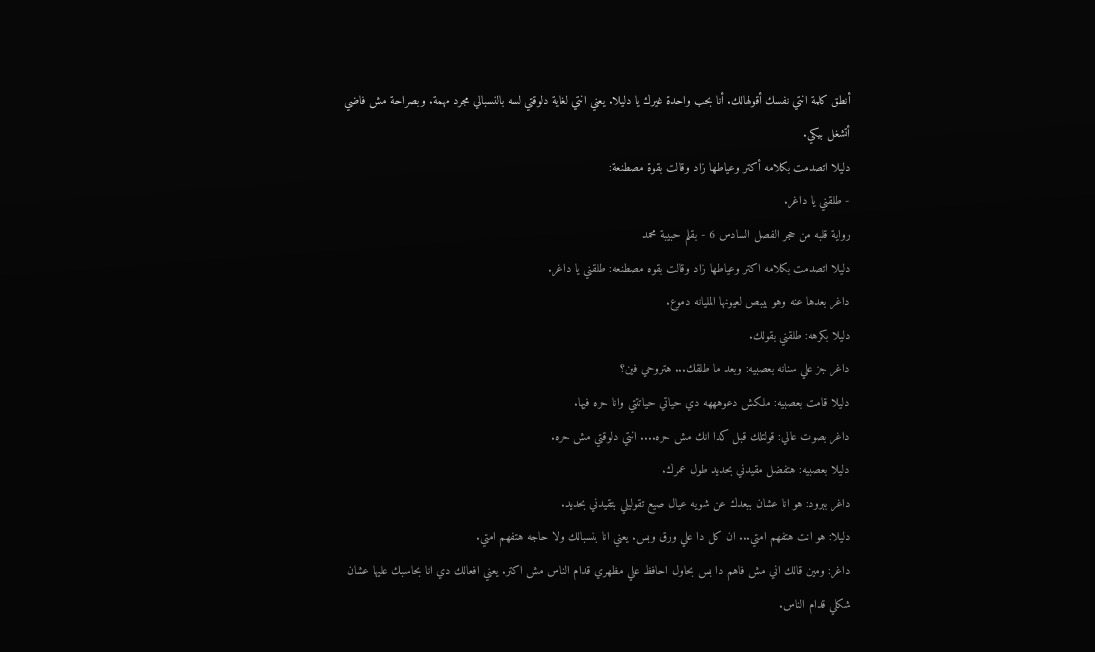أنطق كلمة انتي نفسك أقولهالك. أنا بحب واحدة غيرك يا دليلا. يعني انتي لغاية دلوقتي لسه بالنسبالي مجرد مهمة. وبصراحة مش فاضي أتشغل بيكي.
دليلا اتصدمت بكلامه أكتر وعياطها زاد وقالت بقوة مصطنعة:
- طلقني يا داغر.
رواية قلبه من حجر الفصل السادس 6 - بقلم حبيبة محمد
دليلا اتصدمت بكلامه اكتر وعياطها زاد وقالت بقوه مصطنعه: طلقني يا داغر.
داغر بعدها عنه وهو بيبص لعيونها المليانه دموع.
دليلا بكرهه: طلقني بقولك.
داغر جز علي سنانه بعصبيه: وبعد ما طلقك... هتروحي فين؟
دليلا قامت بعصبيه: ملكش دعوهههه دي حياتي حياتتتي وانا حره فيها.
داغر بصوت عالي: قولتلك قبل كدا انك مش حره.... انتي دلوقتي مش حره.
دليلا بعصبيه: هتفضل مقيدني بحديد طول عمرك.
داغر ببرود: هو انا عشان ببعدك عن شويه عيال صيع تقوليلي بتقيدني بحديد.
دليلا: هو انت هتفهم امتي... ان كل دا علي ورق وبس. يعني انا بنسبالك ولا حاجه هتفهم امتي.
داغر: ومين قالك اني مش فاهم دا بس بحاول احافظ علي مظهري قدام الناس مش اكتر. يعني افعالك دي انا بحاسبك عليها عشان شكلي قدام الناس.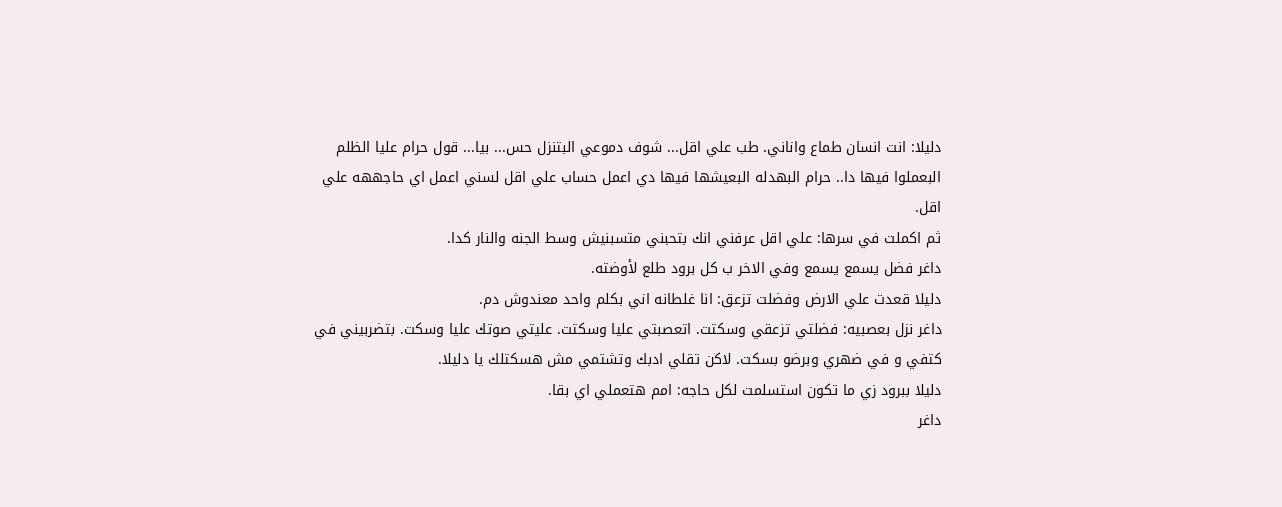دليلا: انت انسان طماع واناني. طب علي اقل... شوف دموعي البتنزل حس... بيا... قول حرام عليا الظلم البعملوا فيها دا.. حرام البهدله البعيشها فيها دي اعمل حساب علي اقل لسني اعمل اي حاجههه علي اقل.
ثم اكملت في سرها: علي اقل عرفني انك بتحبني متسبنيش وسط الجنه والنار كدا.
داغر فضل يسمع يسمع وفي الاخر ب كل برود طلع لأوضته.
دليلا قعدت علي الارض وفضلت تزعق: انا غلطانه اني بكلم واحد معندوش دم.
داغر نزل بعصبيه: فضلتي تزعقي وسكتت. اتعصبتي عليا وسكتت. عليتي صوتك عليا وسكت. بتضربيني في كتفي و في ضهري وبرضو بسكت. لاكن تقلي ادبك وتشتمي مش هسكتلك يا دليلا.
دليلا ببرود زي ما تكون استسلمت لكل حاجه: امم هتعملي اي بقا.
داغر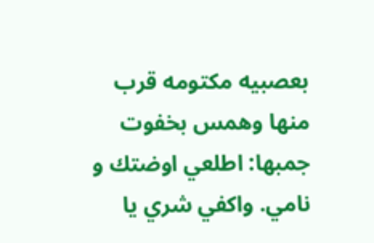بعصبيه مكتومه قرب منها وهمس بخفوت جمبها: اطلعي اوضتك و نامي. واكفي شري يا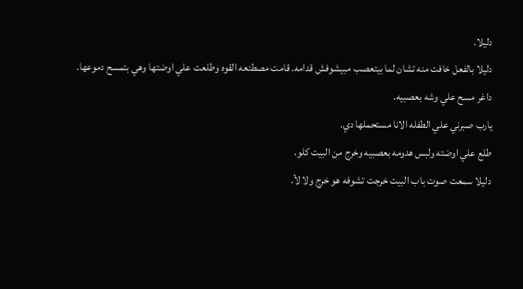دليلا.
دليلا بالفعل خافت منه تشان لما بيتعصب مبيشوفش قدامه. قامت مصطنعه القوه وطلعت علي اوضتها وهي بتمسح دموعها.
داغر مسح علي وشه بعصبيه.
يارب صبرني علي الطفله الانا مستحملها دي.
طلع علي اوضته ولبس هدومه بعصبيه وخرج من البيت كلو.
دليلا سمعت صوت باب البيت خرجت تشوفه هو خرج ولا لأ.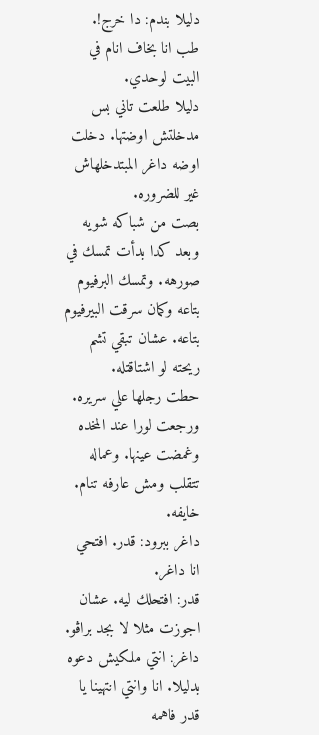دليلا بندم: دا خرج!.
طب انا بخاف انام في البيت لوحدي.
دليلا طلعت تاني بس مدخلتش اوضتها. دخلت اوضه داغر المبتدخلهاش غير للضروره.
بصت من شباكه شويه وبعد كدا بدأت تمسك في صورهه. وتمسك البرفيوم بتاعه وكمان سرقت البيرفيوم بتاعه. عشان تبقي تشم ريحته لو اشتاقتله.
حطت رجلها علي سريره. ورجعت لورا عند المخده وغمضت عينها. وعماله تتقلب ومش عارفه تنام.
خايفه.
داغر ببرود: قدر. افتحي انا داغر.
قدر: افتحلك ليه. عشان اجوزت مثلا لا بجد براڤو.
داغر: انتي ملكيش دعوه بدليلا. انا وانتي انتهينا يا قدر فاهمه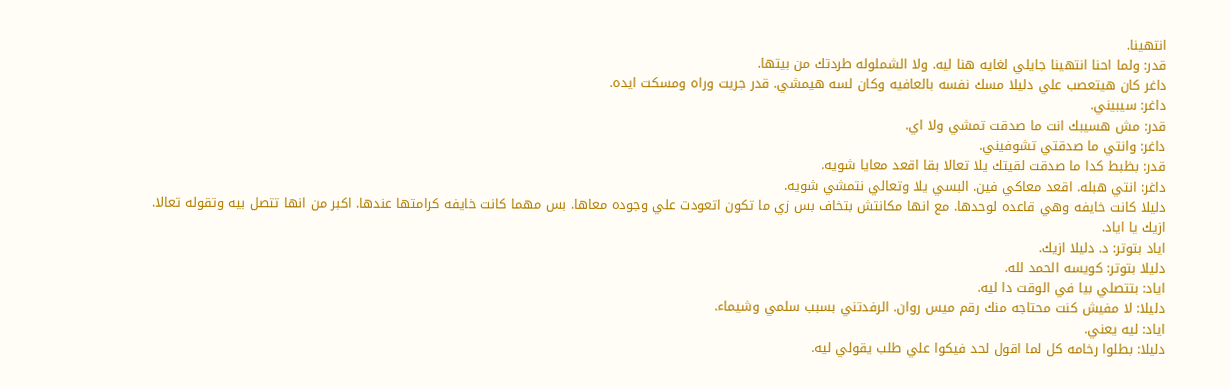انتهينا.
قدر: ولما احنا انتهينا جايلي لغايه هنا ليه. ولا الشملوله طردتك من بيتها.
داغر كان هيتعصب علي دليلا مسك نفسه بالعافيه وكان لسه هيمشي. قدر جريت وراه ومسكت ايده.
داغر: سيبيني.
قدر: مش هسيبك انت ما صدقت تمشي ولا اي.
داغر: وانتي ما صدقتي تشوفيني.
قدر: بظبط كدا ما صدقت لقيتك يلا تعالا بقا اقعد معايا شويه.
داغر: انتي هبله. اقعد معاكي فين. البسي يلا وتعالي نتمشي شويه.
دليلا كانت خايفه وهي قاعده لوحدها. مع انها مكانتش بتخاف بس زي ما تكون اتعودت علي وجوده معاها. بس مهما كانت خايفه كرامتها عندها. اكبر من انها تتصل بيه وتقوله تعالا.
ازيك يا اياد.
اياد بتوتر: د. دليلا ازيك.
دليلا بتوتر: كويسه الحمد لله.
اياد: بتتصلي بيا في الوقت دا ليه.
دليلا: لا مفيش كنت محتاجه منك رقم ميس روان. الرفدتني بسبب سلمي وشيماء.
اياد: ليه يعني.
دليلا: بطلوا رخامه كل لما اقول لحد فيكوا علي طلب يقولي ليه.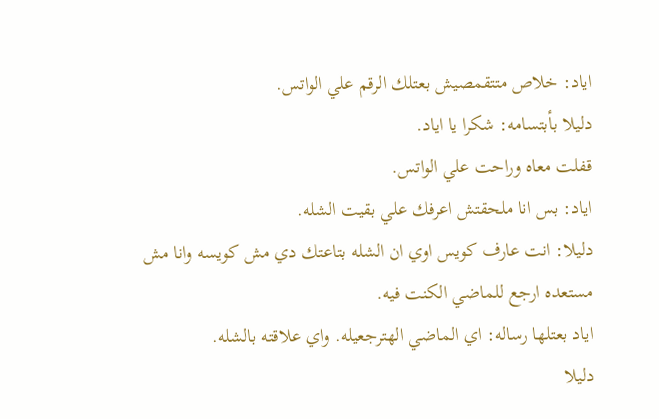اياد: خلاص متتقمصيش بعتلك الرقم علي الواتس.
دليلا بأبتسامه: شكرا يا اياد.
قفلت معاه وراحت علي الواتس.
اياد: بس انا ملحقتش اعرفك علي بقيت الشله.
دليلا: انت عارف كويس اوي ان الشله بتاعتك دي مش كويسه وانا مش مستعده ارجع للماضي الكنت فيه.
اياد بعتلها رساله: اي الماضي الهترجعيله. واي علاقته بالشله.
دليلا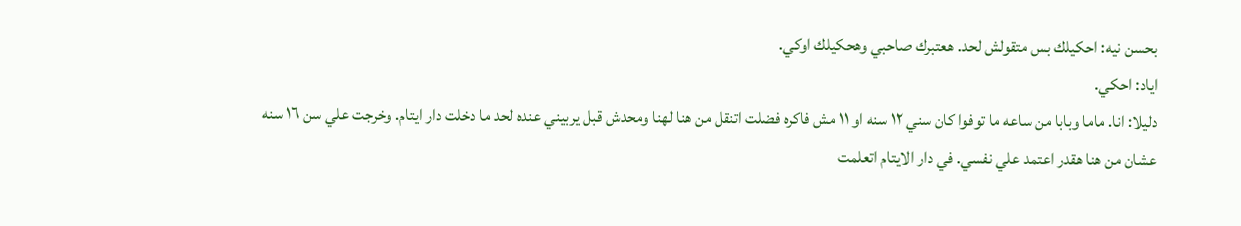بحسن نيه: احكيلك بس متقولش لحد. هعتبرك صاحبي وهحكيلك اوكي.
اياد: احكي.
دليلا: انا. ماما وبابا من ساعه ما توفوا كان سني ١٢ سنه او ١١ مش فاكره فضلت اتنقل من هنا لهنا ومحدش قبل يربيني عنده لحد ما دخلت دار ايتام. وخرجت علي سن ١٦ سنه عشان من هنا هقدر اعتمد علي نفسي. في دار الايتام اتعلمت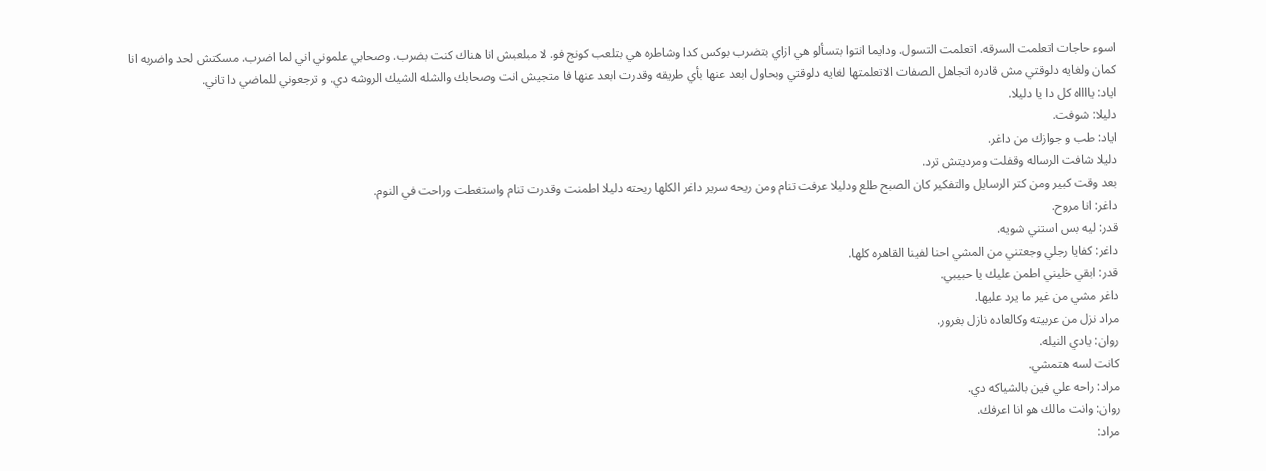اسوء حاجات اتعلمت السرقه. اتعلمت التسول. ودايما انتوا بتسألو هي ازاي بتضرب بوكس كدا وشاطره هي بتلعب كونج فو. لا مبلعبش انا هناك كنت بضرب. وصحابي علموني اني لما اضرب. مسكتش لحد واضربه انا كمان ولغايه دلوقتي مش قادره اتجاهل الصفات الاتعلمتها لغايه دلوقتي وبحاول ابعد عنها بأي طريقه وقدرت ابعد عنها فا متجيش انت وصحابك والشله الشيك الروشه دي. و ترجعوني للماضي دا تاني.
اياد: يااااه كل دا يا دليلا.
دليلا: شوفت.
اياد: طب و جوازك من داغر.
دليلا شافت الرساله وقفلت ومرديتش ترد.
بعد وقت كبير ومن كتر الرسايل والتفكير كان الصبح طلع ودليلا عرفت تنام ومن ريحه سرير داغر الكلها ريحته دليلا اطمنت وقدرت تنام واستغطت وراحت في النوم.
داغر: انا مروح.
قدر: ليه بس استني شويه.
داغر: كفايا رجلي وجعتني من المشي احنا لفينا القاهره كلها.
قدر: ابقي خليني اطمن عليك يا حبيبي.
داغر مشي من غير ما يرد عليها.
مراد نزل من عربيته وكالعاده نازل بغرور.
روان: يادي النيله.
كانت لسه هتمشي.
مراد: راحه علي فين بالشياكه دي.
روان: وانت مالك هو انا اعرفك.
مراد: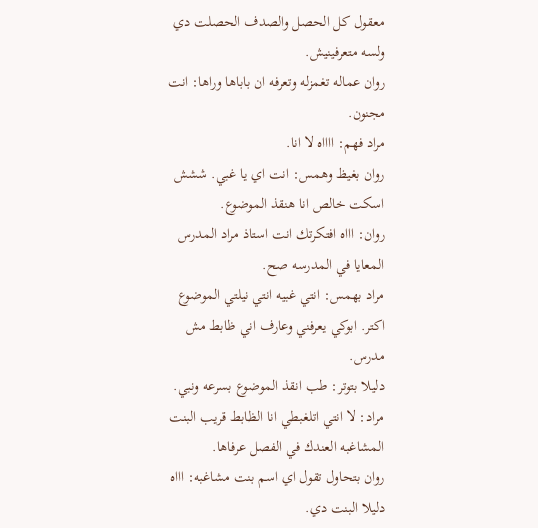معقول كل الحصل والصدف الحصلت دي ولسه متعرفينيش.
روان عماله تغمزله وتعرفه ان باباها وراها: انت مجنون.
مراد فهم: ااااه لا انا.
روان بغيظ وهمس: انت اي يا غبي. ششش اسكت خالص انا هنقذ الموضوع.
روان: اااه افتكرتك انت استاذ مراد المدرس المعايا في المدرسه صح.
مراد بهمس: انتي غبيه انتي نيلتي الموضوع اكتر. ابوكي يعرفني وعارف اني ظابط مش مدرس.
دليلا بتوتر: طب انقذ الموضوع بسرعه ونبي.
مراد: لا انتي اتلغبطي انا الظابط قريب البنت المشاغبه العندك في الفصل عرفاها.
روان بتحاول تقول اي اسم بنت مشاغبه: اااه دليلا البنت دي.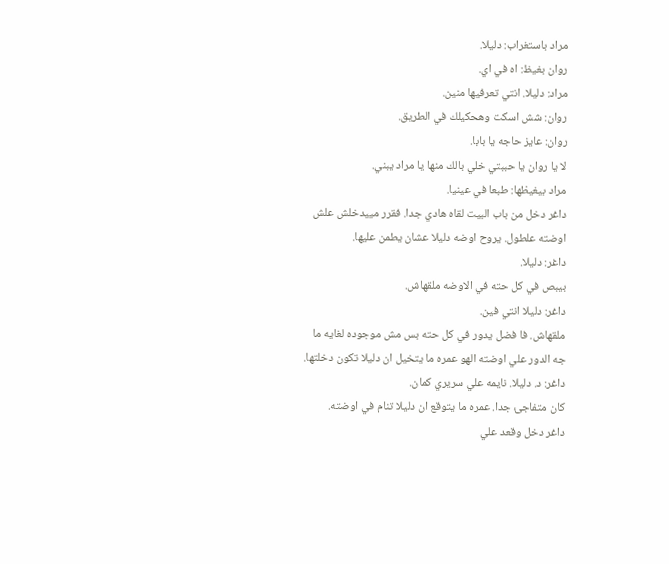مراد باستغراب: دليلا.
روان بغيظ: اه في اي.
مراد: دليلا. انتي تعرفيها منين.
روان: شش اسكت وهحكيلك في الطريق.
روان: عايز حاجه يا بابا.
لا يا روان يا حببتي خلي بالك منها يا مراد يبني.
مراد بيغيظها: طبعا في عينيا.
داغر دخل من باب البيت لقاه هادي جدا. فقرر مييدخلش علش اوضته علطول. يروح اوضه دليلا عشان يطمن عليها.
داغر: دليلا.
بيبص في كل حته في الاوضه ملقهاش.
داغر: دليلا انتي فين.
ملقهاش. فا فضل يدور في كل حته بس مش موجوده لغايه ما جه الدور علي اوضته الهو عمره ما يتخيل ان دليلا تكون دخلتها.
داغر: د. دليلا. نايمه علي سريري كمان.
كان متفاجئ جدا. عمره ما يتوقع ان دليلا تنام في اوضته.
داغر دخل وقعد علي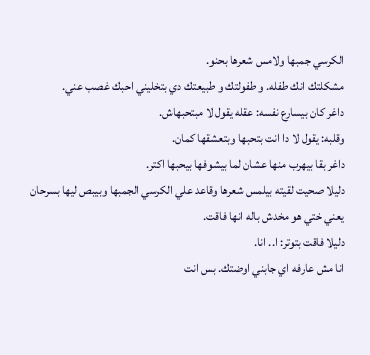الكرسي جمبها ولامس شعرها بحنو.
مشكلتك انك طفله. و طفولتك و طبيعتك دي بتخليني احبك غصب عني.
داغر كان بيسارع نفسه: عقله يقول لا مبتحبهاش.
وقلبه: يقول لا دا انت بتحبها وبتعشقها كمان.
داغر بقا بيهرب منها عشان لما بيشوفها بيحبها اكتر.
دليلا صحيت لقيته بيلمس شعرها وقاعد علي الكرسي الجمبها وبيبص ليها بسرحان يعني ختي هو مخدش باله انها فاقت.
دليلا فاقت بتوتر: ا.. انا.
انا مش عارفه اي جابني اوضتك. بس انت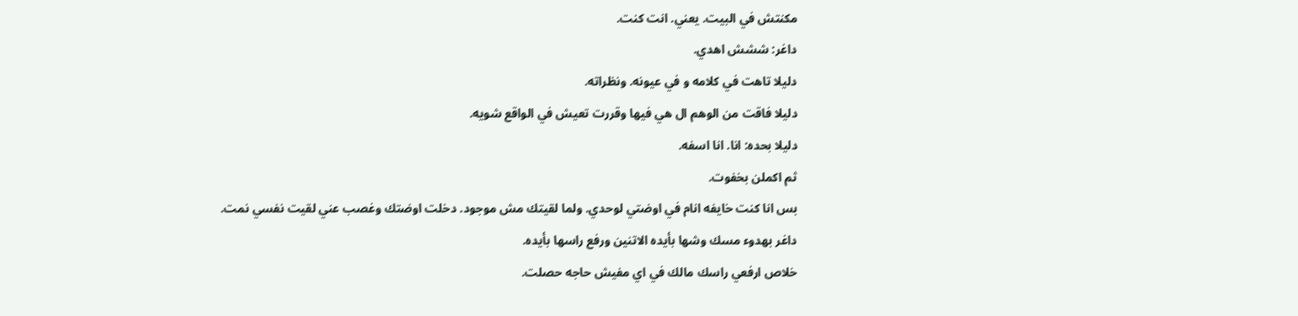مكنتش في البيت. يعني. انت كنت.
داغر: ششش اهدي.
دليلا تاهت في كلامه و في عيونه. ونظراته.
دليلا فاقت من الوهم ال هي فيها وقررت تعيش في الواقع شويه.
دليلا بحده: انا. انا اسفه.
ثم اكملن بخفوت.
بس انا كنت خايفه انام في اوضتي لوحدي. ولما لقيتك مش موجود. دخلت اوضتك وغصب عني لقيت نفسي نمت.
داغر بهدوء مسك وشها بأيده الاتنين ورفع راسها بأيده.
خلاص ارفعي راسك مالك في اي مفيش حاجه حصلت.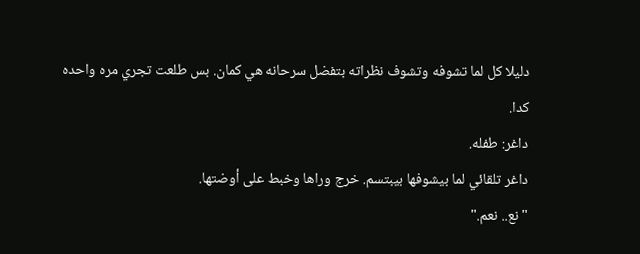دليلا كل لما تشوفه وتشوف نظراته بتفضل سرحانه هي كمان. بس طلعت تجري مره واحده كدا.
داغر: طفله.
داغر تلقائي لما بيشوفها بيبتسم. خرج وراها وخبط على أوضتها.
"نع.. نعم."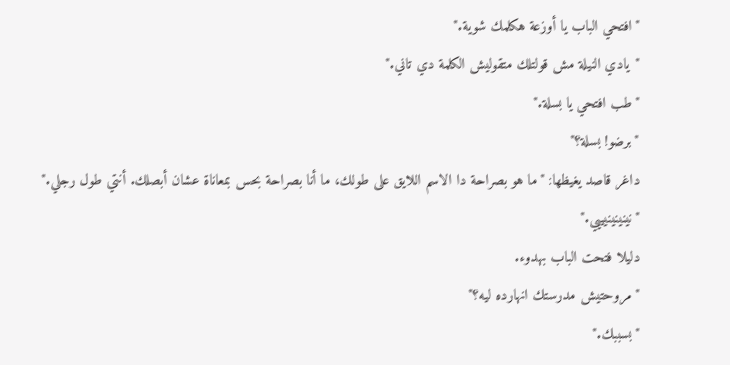"افتحي الباب يا أوزعة هكلمك شوية."
"يادي النيلة مش قولتلك متقوليش الكلمة دي تاني."
"طب افتحي يا بسلة."
"برضو! بسلة؟"
داغر قاصد يغيظها: "ما هو بصراحة دا الاسم اللايق على طولك، ما أنا بصراحة بحس بمعاناة عشان أبصلك. أنتي طول رجلي."
"نينينينيييي."
دليلا فتحت الباب بهدوء.
"مروحتيش مدرستك انهارده ليه؟"
"بسببك."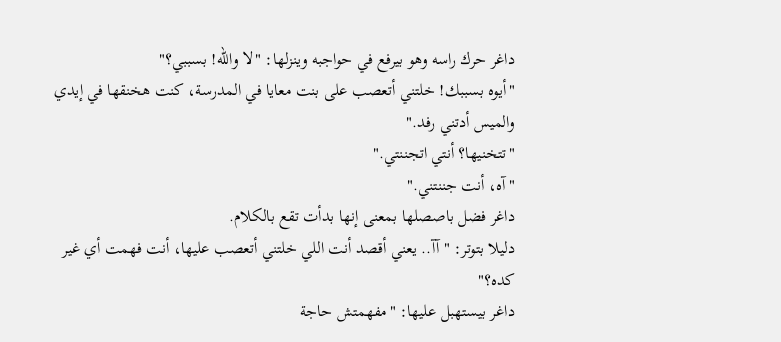داغر حرك راسه وهو بيرفع في حواجبه وينزلها: "لا والله! بسببي؟"
"أيوه بسببك! خلتني أتعصب على بنت معايا في المدرسة، كنت هخنقها في إيدي والميس أدتني رفد."
"تتخنيها؟ أنتي اتجننتي."
"آه، أنت جننتني."
داغر فضل باصصلها بمعنى إنها بدأت تقع بالكلام.
دليلا بتوتر: "آآ.. يعني أقصد أنت اللي خلتني أتعصب عليها، أنت فهمت أي غير كده؟"
داغر بيستهبل عليها: "مفهمتش حاجة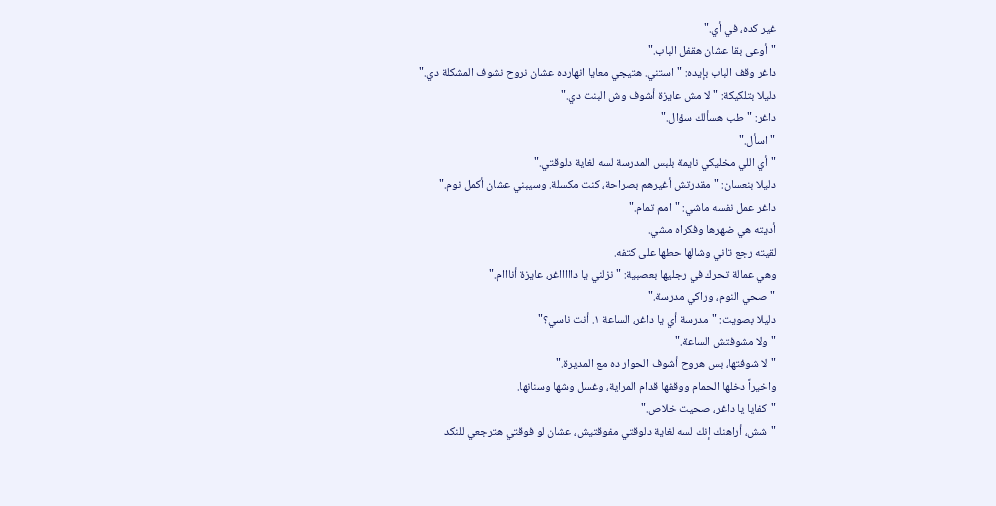غير كده، في أي."
"أوعى بقا عشان هقفل الباب."
داغر وقف الباب بإيده: "استني. هتيجي معايا انهارده عشان نروح نشوف المشكلة دي."
دليلا بتلكيكة: "لا مش عايزة أشوف وش البنت دي."
داغر: "طب هسألك سؤال."
"اسأل."
"أي اللي مخليكي نايمة بلبس المدرسة لسه لغاية دلوقتي."
دليلا بنعسان: "مقدرتش أغيرهم بصراحة، كنت مكسلة. وسيبني عشان أكمل نوم."
داغر عمل نفسه ماشي: "امم تمام."
أديته هي ضهرها وفكراه مشي.
لقيته رجع تاني وشالها حطها على كتفه.
وهي عمالة تحرك في رجليها بعصبية: "نزلني يا داااااغر، عايزة أنااام."
"صحي النوم، وراكي مدرسة."
دليلا بصويت: "مدرسة أي يا داغر، الساعة ١. أنت ناسي؟"
"ولا مشوفتش الساعة."
"لا شوفتها، بس هروح أشوف الحوار ده مع المديرة."
واخيراً دخلها الحمام ووقفها قدام المراية، وغسل وشها وسنانها.
"كفايا يا داغر، صحيت خلاص."
"شش، أراهنك إنك لسه لغاية دلوقتي مفوقتيش، عشان لو فوقتي هترجعي للنكد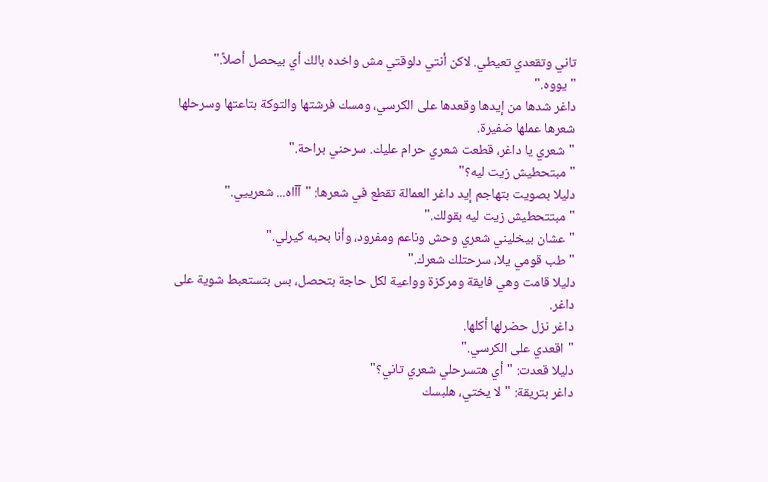تاني وتقعدي تعيطي. لاكن أنتي دلوقتي مش واخده بالك أي بيحصل أصلاً."
"يووه."
داغر شدها من إيدها وقعدها على الكرسي، ومسك فرشتها والتوكة بتاعتها وسرحلها شعرها عملها ضفيرة.
"شعري يا داغر، قطعت شعري حرام عليك. سرحني براحة."
"مبتحطيش زيت ليه؟"
دليلا بصويت بتهاجم إيد داغر العمالة تقطع في شعرها: "آآاه... شعرييي."
"مبتتحطيش زيت ليه بقولك."
"عشان بيخليني شعري وحش وناعم ومفرود، وأنا بحبه كيرلي."
"طب قومي يلا، سرحتلك شعرك."
دليلا قامت وهي فايقة ومركزة وواعية لكل حاجة بتحصل، بس بتستعبط شوية على داغر.
داغر نزل حضرلها أكلها.
"اقعدي على الكرسي."
دليلا قعدت: "أي هتسرحلي شعري تاني؟"
داغر بتريقة: "لا يختي، هلبسك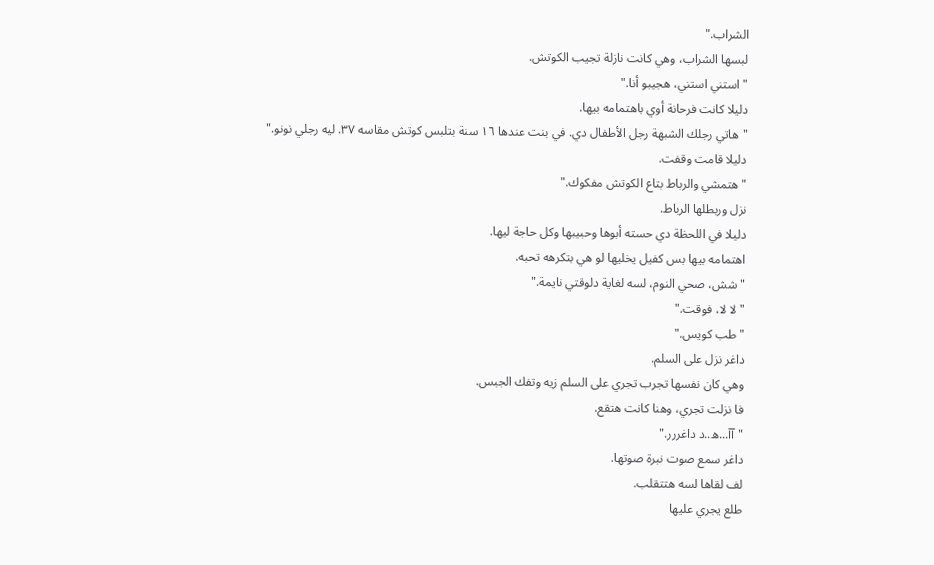الشراب."
لبسها الشراب، وهي كانت نازلة تجيب الكوتش.
"استني استني، هجيبو أنا."
دليلا كانت فرحانة أوي باهتمامه بيها.
"هاتي رجلك الشبهة رجل الأطفال دي. في بنت عندها ١٦ سنة بتلبس كوتش مقاسه ٣٧. ليه رجلي نونو."
دليلا قامت وقفت.
"هتمشي والرباط بتاع الكوتش مفكوك."
نزل وربطلها الرباط.
دليلا في اللحظة دي حسته أبوها وحبيبها وكل حاجة ليها.
اهتمامه بيها بس كفيل يخليها لو هي بتكرهه تحبه.
"شش، صحي النوم، لسه لغاية دلوقتي نايمة."
"لا لا، فوقت."
"طب كويس."
داغر نزل على السلم.
وهي كان نفسها تجرب تجري على السلم زيه وتفك الجبس.
فا نزلت تجري، وهنا كانت هتقع.
"آآ...ه..د داغررر."
داغر سمع صوت نبرة صوتها.
لف لقاها لسه هتتقلب.
طلع يجري عليها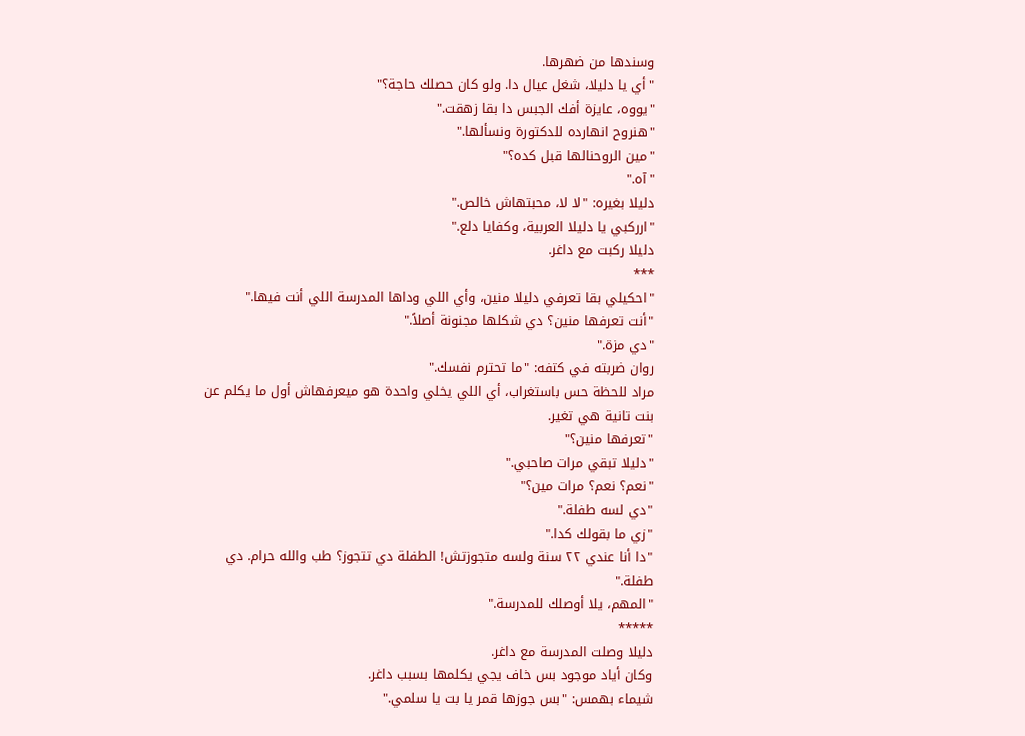وسندها من ضهرها.
"أي يا دليلا، شغل عيال دا. ولو كان حصلك حاجة؟"
"يووه، عايزة أفك الجبس دا بقا زهقت."
"هنروح انهارده للدكتورة ونسألها."
"مين الروحنالها قبل كده؟"
"آه."
دليلا بغيره: "لا لا، محبتهاش خالص."
"ارركبي يا دليلا العربية، وكفايا دلع."
دليلا ركبت مع داغر.
***
"احكيلي بقا تعرفي دليلا منين، وأي اللي وداها المدرسة اللي أنت فيها."
"أنت تعرفها منين؟ دي شكلها مجنونة أصلاً."
"دي مزة."
روان ضربته في كتفه: "ما تحترم نفسك."
مراد للحظة حس باستغراب، أي اللي يخلي واحدة هو ميعرفهاش أول ما يكلم عن بنت تانية هي تغير.
"تعرفها منين؟"
"دليلا تبقي مرات صاحبي."
"نعم؟ نعم؟ مرات مين؟"
"دي لسه طفلة."
"زي ما بقولك كدا."
"دا أنا عندي ٢٢ سنة ولسه متجوزتش! الطفلة دي تتجوز؟ طب والله حرام. دي طفلة."
"المهم، يلا أوصلك للمدرسة."
*****
دليلا وصلت المدرسة مع داغر.
وكان أياد موجود بس خاف يجي يكلمها بسبب داغر.
شيماء بهمس: "بس جوزها قمر يا بت يا سلمي."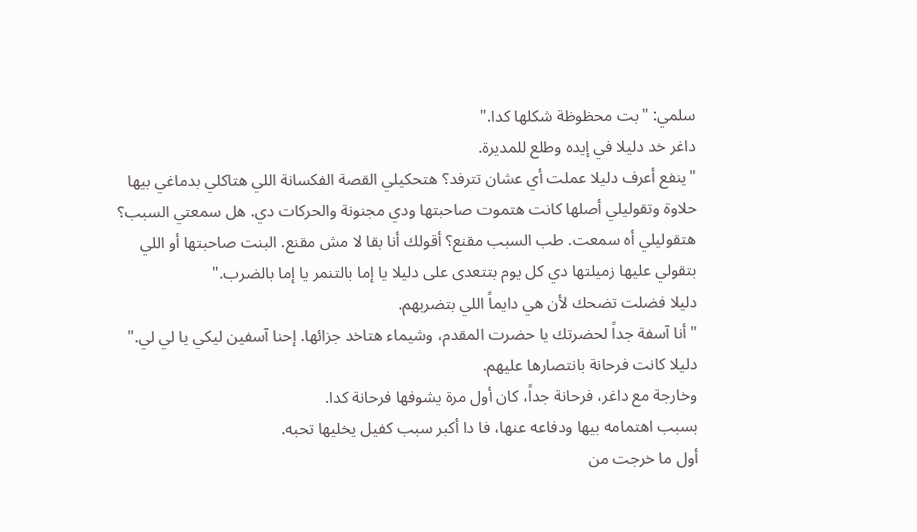سلمي: "بت محظوظة شكلها كدا."
داغر خد دليلا في إيده وطلع للمديرة.
"ينفع أعرف دليلا عملت أي عشان تترفد؟ هتحكيلي القصة الفكسانة اللي هتاكلي بدماغي بيها حلاوة وتقوليلي أصلها كانت هتموت صاحبتها ودي مجنونة والحركات دي. هل سمعتي السبب؟ هتقوليلي أه سمعت. طب السبب مقنع؟ أقولك أنا بقا لا مش مقنع. البنت صاحبتها أو اللي بتقولي عليها زميلتها دي كل يوم بتتعدى على دليلا يا إما بالتنمر يا إما بالضرب."
دليلا فضلت تضحك لأن هي دايماً اللي بتضربهم.
"أنا آسفة جداً لحضرتك يا حضرت المقدم، وشيماء هتاخد جزائها. إحنا آسفين ليكي يا لي لي."
دليلا كانت فرحانة بانتصارها عليهم.
وخارجة مع داغر، فرحانة جداً، كان أول مرة يشوفها فرحانة كدا.
بسبب اهتمامه بيها ودفاعه عنها، فا دا أكبر سبب كفيل يخليها تحبه.
أول ما خرجت من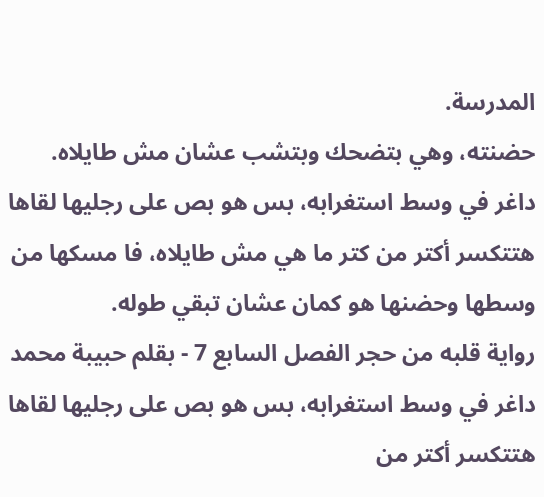المدرسة.
حضنته، وهي بتضحك وبتشب عشان مش طايلاه.
داغر في وسط استغرابه، بس هو بص على رجليها لقاها هتتكسر أكتر من كتر ما هي مش طايلاه، فا مسكها من وسطها وحضنها هو كمان عشان تبقي طوله.
رواية قلبه من حجر الفصل السابع 7 - بقلم حبيبة محمد
داغر في وسط استغرابه، بس هو بص على رجليها لقاها هتتكسر أكتر من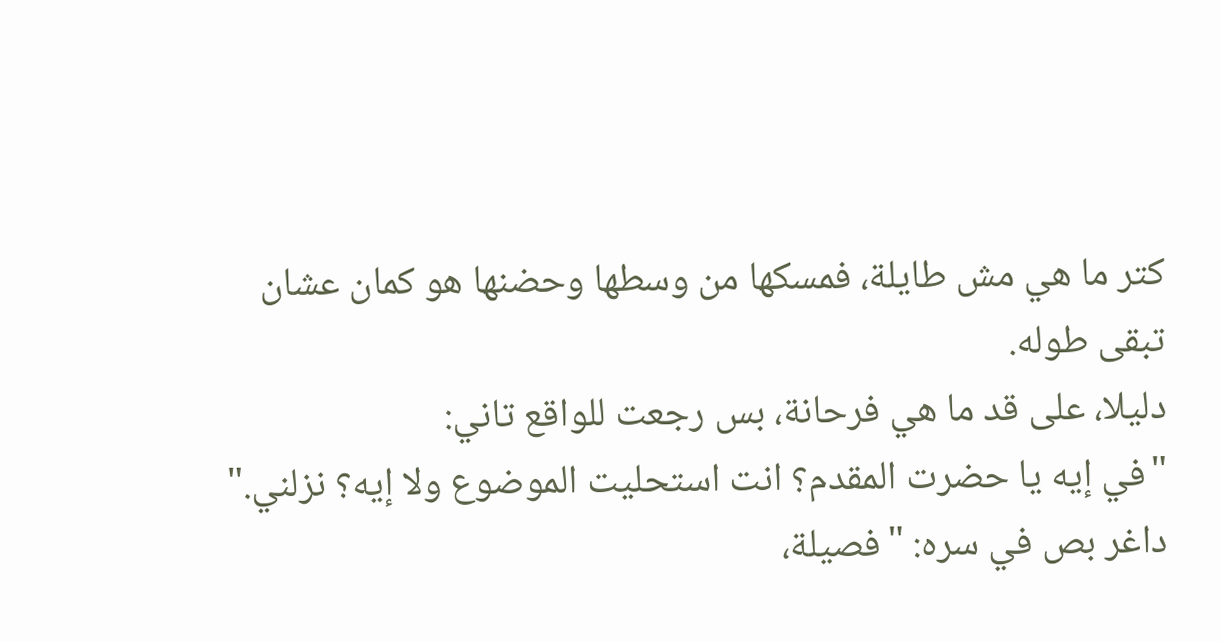كتر ما هي مش طايلة، فمسكها من وسطها وحضنها هو كمان عشان تبقى طوله.
دليلا، على قد ما هي فرحانة، بس رجعت للواقع تاني:
"في إيه يا حضرت المقدم؟ انت استحليت الموضوع ولا إيه؟ نزلني."
داغر بص في سره: "فصيلة،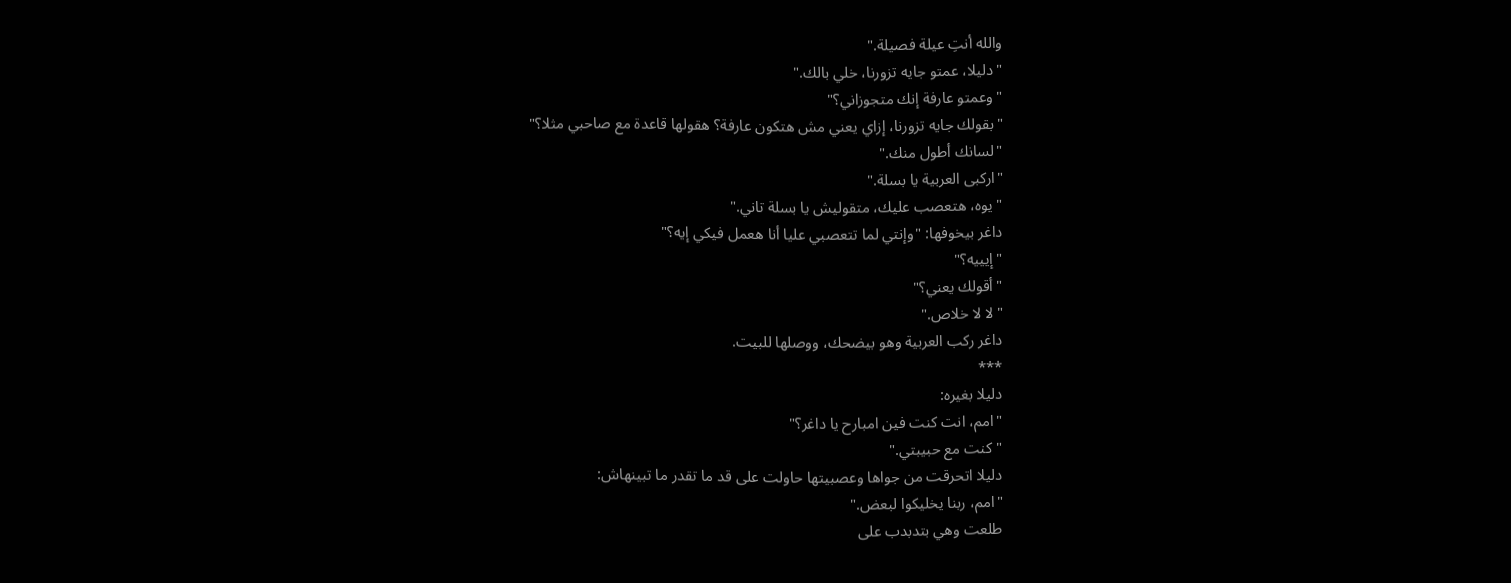والله أنتِ عيلة فصيلة."
"دليلا، عمتو جايه تزورنا، خلي بالك."
"وعمتو عارفة إنك متجوزاني؟"
"بقولك جايه تزورنا، إزاي يعني مش هتكون عارفة؟ هقولها قاعدة مع صاحبي مثلا؟"
"لسانك أطول منك."
"اركبى العربية يا بسلة."
"يوه، هتعصب عليك، متقوليش يا بسلة تاني."
داغر بيخوفها: "وإنتي لما تتعصبي عليا أنا هعمل فيكي إيه؟"
"إيييه؟"
"أقولك يعني؟"
"لا لا خلاص."
داغر ركب العربية وهو بيضحك، ووصلها للبيت.
***
دليلا بغيره:
"امم، انت كنت فين امبارح يا داغر؟"
"كنت مع حبيبتي."
دليلا اتحرقت من جواها وعصبيتها حاولت على قد ما تقدر ما تبينهاش:
"امم، ربنا يخليكوا لبعض."
طلعت وهي بتدبدب على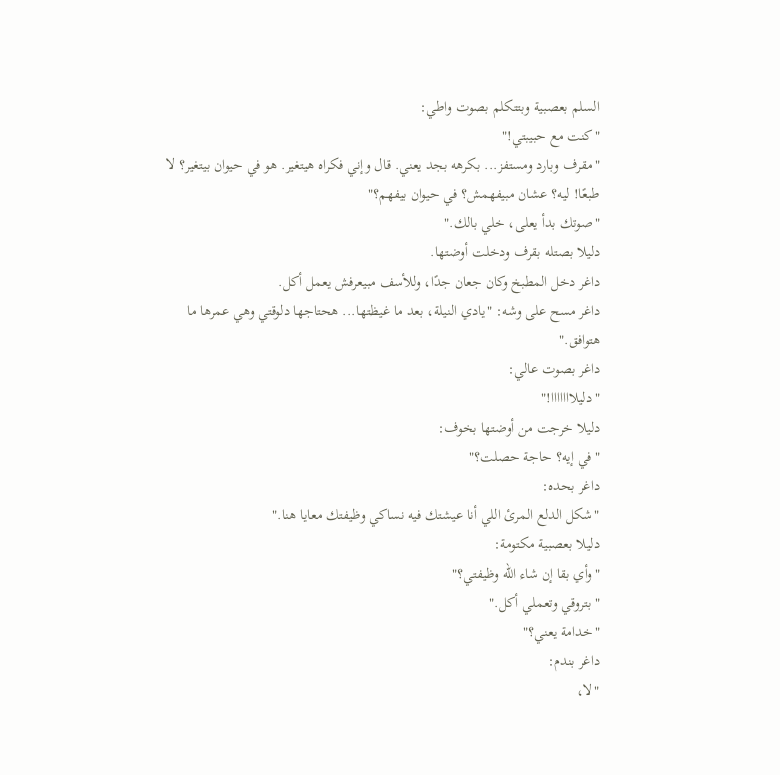السلم بعصبية وبتتكلم بصوت واطي:
"كنت مع حبيبتي!"
"مقرف وبارد ومستفز... بكرهه بجد يعني. قال وإني فكراه هيتغير. هو في حيوان بيتغير؟ لا طبعًا! ليه؟ عشان مبيفهمش؟ في حيوان بيفهم؟"
"صوتك بدأ يعلى، خلي بالك."
دليلا بصتله بقرف ودخلت أوضتها.
داغر دخل المطبخ وكان جعان جدًا، وللأسف مبيعرفش يعمل أكل.
داغر مسح على وشه: "يادي النيلة، بعد ما غيظتها... هحتاجها دلوقتي وهي عمرها ما هتوافق."
داغر بصوت عالي:
"دليلااااااا!"
دليلا خرجت من أوضتها بخوف:
"في إيه؟ حاجة حصلت؟"
داغر بحده:
"شكل الدلع المرئ اللي أنا عيشتك فيه نساكي وظيفتك معايا هنا."
دليلا بعصبية مكتومة:
"وأي بقا إن شاء الله وظيفتي؟"
"بتروقي وتعملي أكل."
"خدامة يعني؟"
داغر بندم:
"لا،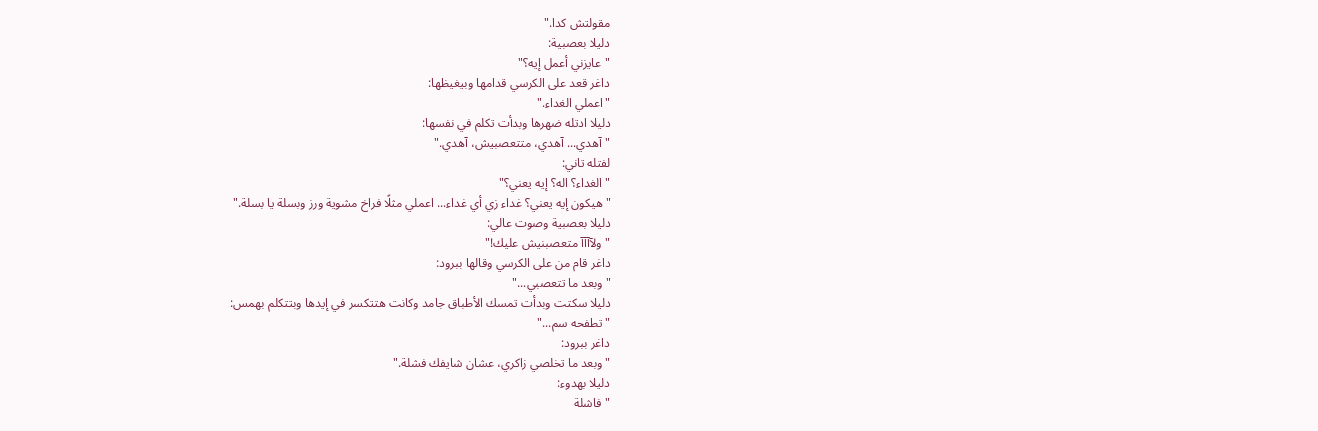مقولتش كدا."
دليلا بعصبية:
"عايزني أعمل إيه؟"
داغر قعد على الكرسي قدامها وبيغيظها:
"اعملي الغداء."
دليلا ادتله ضهرها وبدأت تكلم في نفسها:
"آهدي... آهدي، متتعصبيش، آهدي."
لفتله تاني:
"الغداء؟ اله؟ إيه يعني؟"
"هيكون إيه يعني؟ غداء زي أي غداء... اعملي مثلًا فراخ مشوية ورز وبسلة يا بسلة."
دليلا بعصبية وصوت عالي:
"ولآآآآ متعصبنيش عليك!"
داغر قام من على الكرسي وقالها ببرود:
"وبعد ما تتعصبي..."
دليلا سكتت وبدأت تمسك الأطباق جامد وكانت هتتكسر في إيدها وبتتكلم بهمس:
"تطفحه سم..."
داغر ببرود:
"وبعد ما تخلصي زاكري، عشان شايفك فشلة."
دليلا بهدوء:
"فاشلة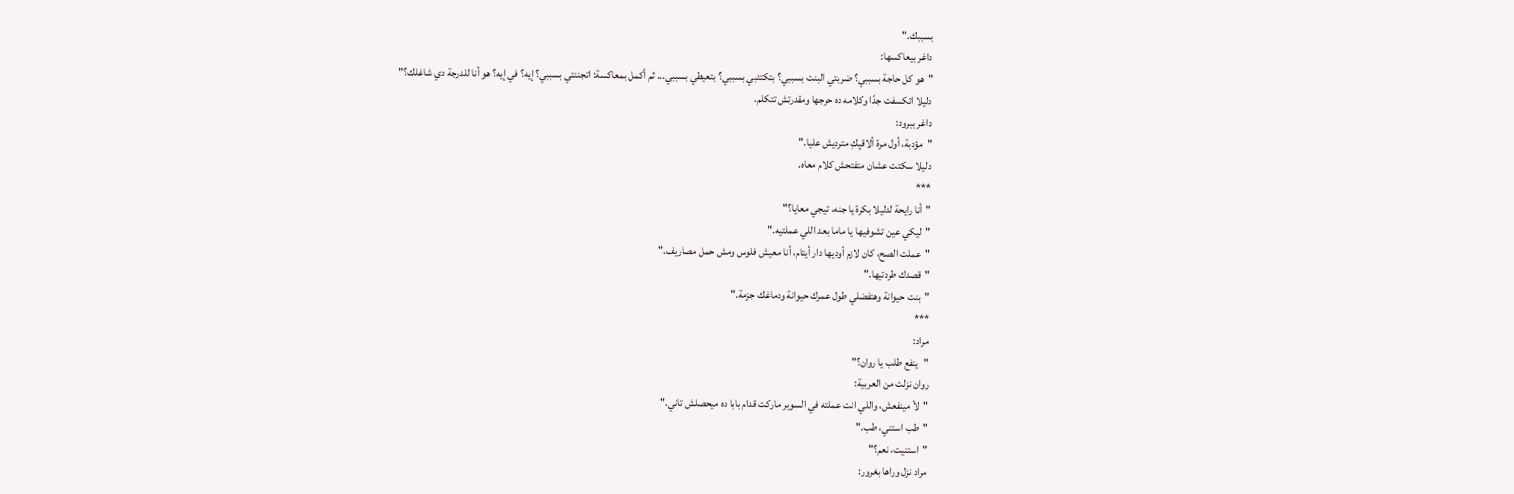بسببك."
داغر بيعاكسها:
"هو كل حاجة بسببي؟ ضربتي البنت بسببي؟ بتكتئبي بسببي؟ بتعيطي بسببي... ثم أكمل بمعاكسة: اتجننتي بسببي؟ إيه؟ في إيه؟ هو أنا للدرجة دي شاغلك؟"
دليلا اتكسفت جدًا وكلامه ده حرجها ومقدرتش تتكلم.
داغر ببرود:
"مؤدبة، أول مرة ألاقيِكِ مترديش عليا."
دليلا سكتت عشان متفتحش كلام معاه.
***
"أنا رايحة لدليلا بكرة يا جنه، تيجي معايا؟"
"ليكي عين تشوفيها يا ماما بعد اللي عملتيه."
"عملت الصح، كان لازم أوديها دار أيتام، أنا معيش فلوس ومش حمل مصاريف."
"قصدك طردتيها."
"بنت حيوانة وهتفضلي طول عمرك حيوانة ودماغك جزمة."
***
مراد:
"ينفع طلب يا روان؟"
روان نزلت من العربية:
"لأ مينفعش، واللي انت عملته في السوبر ماركت قدام بابا ده ميحصلش تاني."
"طب استني، طب."
"استنيت، نعم؟"
مراد نزل وراها بغرور: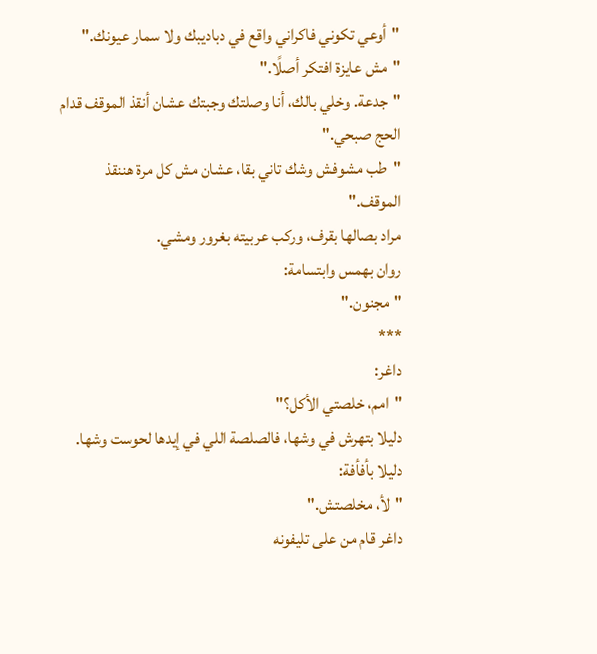"أوعي تكوني فاكراني واقع في دباديبك ولا سمار عيونك."
"مش عايزة افتكر أصلًا."
"جدعة. وخلي بالك، أنا وصلتك وجبتك عشان أنقذ الموقف قدام الحج صبحي."
"طب مشوفش وشك تاني بقا، عشان مش كل مرة هننقذ الموقف."
مراد بصالها بقرف، وركب عربيته بغرور ومشي.
روان بهمس وابتسامة:
"مجنون."
***
داغر:
"امم، خلصتي الأكل؟"
دليلا بتهرش في وشها، فالصلصة اللي في إيدها لحوست وشها.
دليلا بأفأفة:
"لأ، مخلصتش."
داغر قام من على تليفونه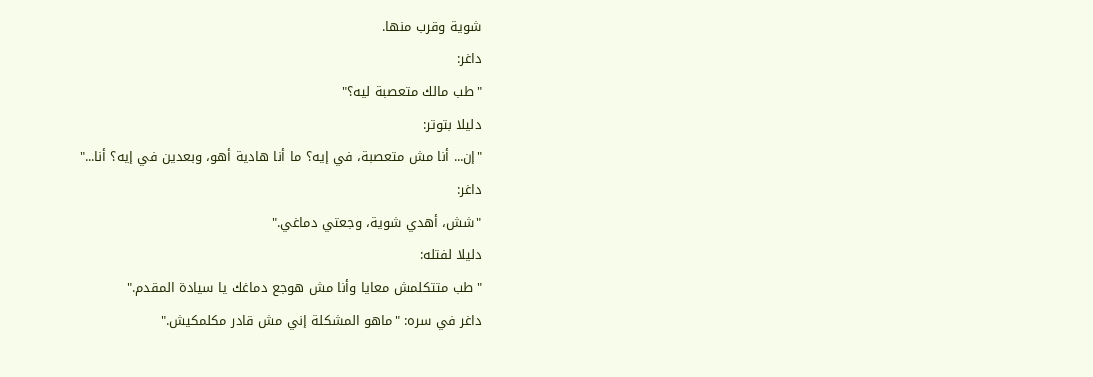شوية وقرب منها.
داغر:
"طب مالك متعصبة ليه؟"
دليلا بتوتر:
"إن... أنا مش متعصبة، في إيه؟ ما أنا هادية أهو، وبعدين في إيه؟ أنا..."
داغر:
"شش، أهدي شوية، وجعتي دماغي."
دليلا لفتله:
"طب متتكلمش معايا وأنا مش هوجع دماغك يا سيادة المقدم."
داغر في سره: "ماهو المشكلة إني مش قادر مكلمكيش."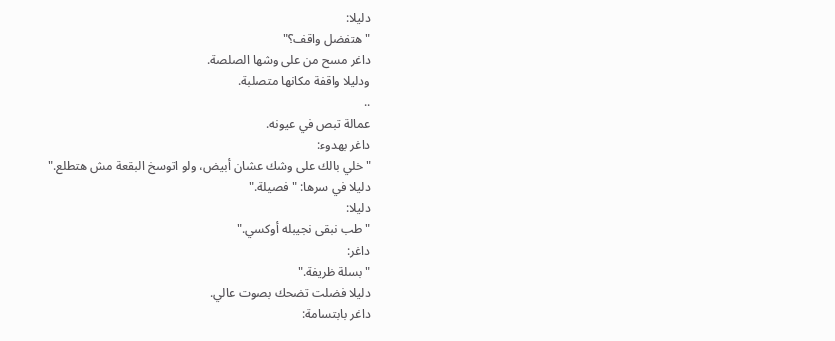دليلا:
"هتفضل واقف؟"
داغر مسح من على وشها الصلصة.
ودليلا واقفة مكانها متصلبة.
..
عمالة تبص في عيونه.
داغر بهدوء:
"خلي بالك على وشك عشان أبيض، ولو اتوسخ البقعة مش هتطلع."
دليلا في سرها: "فصيلة."
دليلا:
"طب نبقى نجيبله أوكسي."
داغر:
"بسلة ظريفة."
دليلا فضلت تضحك بصوت عالي.
داغر بابتسامة: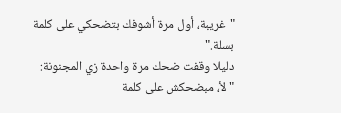"غريبة، أول مرة أشوفك بتضحكي على كلمة بسلة."
دليلا وقفت ضحك مرة واحدة زي المجنونة:
"لأ، مبضحكش على كلمة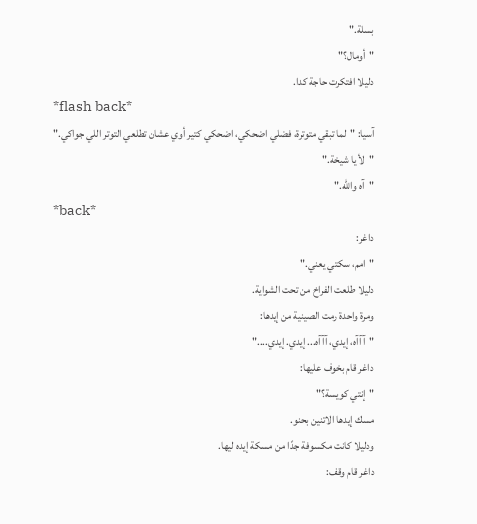بسلة."
"أومال؟"
دليلا افتكرت حاجة كدا.
*flash back*
آسيا: "لما تبقي متوترة، فضلي اضحكي، اضحكي كتير أوي عشان تطلعي التوتر اللي جواكي."
"لأ يا شيخة."
"آه والله."
*back*
داغر:
"امم، سكتي يعني."
دليلا طلعت الفراخ من تحت الشواية.
ومرة واحدة رمت الصينية من إيدها:
"آآآه، إيدي، آآآه... إيدي. إيدي...."
داغر قام بخوف عليها:
"إنتي كويسة؟"
مسك إيدها الاتنين بحنو.
ودليلا كانت مكسوفة جدًا من مسكة إيده ليها.
داغر قام وقف: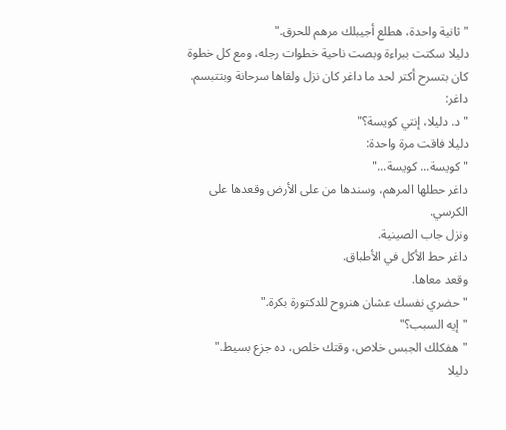"ثانية واحدة، هطلع أجيبلك مرهم للحرق."
دليلا سكتت ببراءة وبصت ناحية خطوات رجله، ومع كل خطوة كان بتسرح أكتر لحد ما داغر كان نزل ولقاها سرحانة وبتتبسم.
داغر:
"د. دليلا، إنتي كويسة؟"
دليلا فاقت مرة واحدة:
"كويسة... كويسة..."
داغر حطلها المرهم، وسندها من على الأرض وقعدها على الكرسي.
ونزل جاب الصينية.
داغر حط الأكل في الأطباق.
وقعد معاها.
"حضري نفسك عشان هنروح للدكتورة بكرة."
"إيه السبب؟"
"هفكلك الجبس خلاص، وقتك خلص، ده جزع بسيط."
دليلا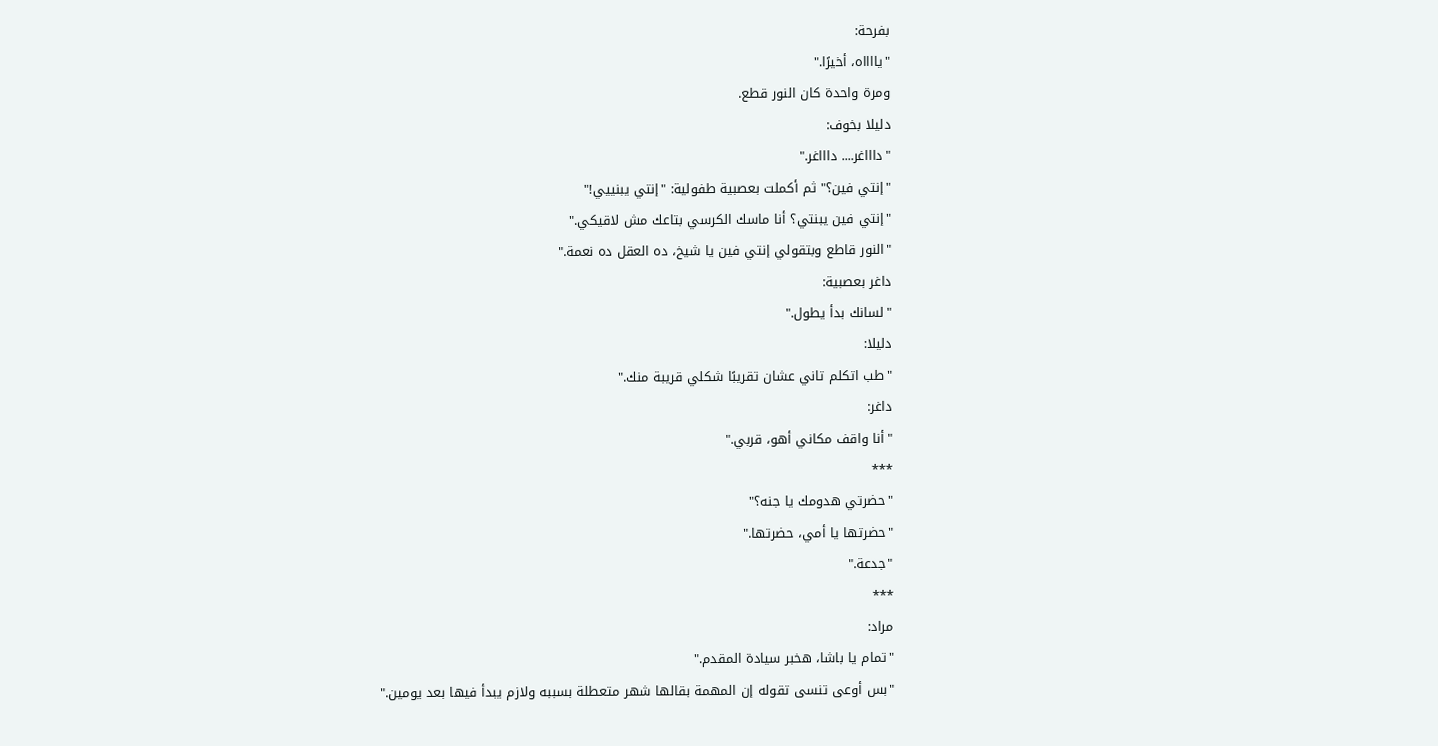بفرحة:
"يااااه، أخيرًا."
ومرة واحدة كان النور قطع.
دليلا بخوف:
"داااغر.... داااغر."
"إنتي فين؟" ثم أكملت بعصبية طفولية: "إنتي يبنييي!"
"إنتي فين يبنتي؟ أنا ماسك الكرسي بتاعك مش لاقيكي."
"النور قاطع وبتقولي إنتي فين يا شيخ، ده العقل ده نعمة."
داغر بعصبية:
"لسانك بدأ يطول."
دليلا:
"طب اتكلم تاني عشان تقريبًا شكلي قريبة منك."
داغر:
"أنا واقف مكاني أهو، قربي."
***
"حضرتي هدومك يا جنه؟"
"حضرتها يا أمي، حضرتها."
"جدعة."
***
مراد:
"تمام يا باشا، هخبر سيادة المقدم."
"بس أوعى تنسى تقوله إن المهمة بقالها شهر متعطلة بسببه ولازم يبدأ فيها بعد يومين."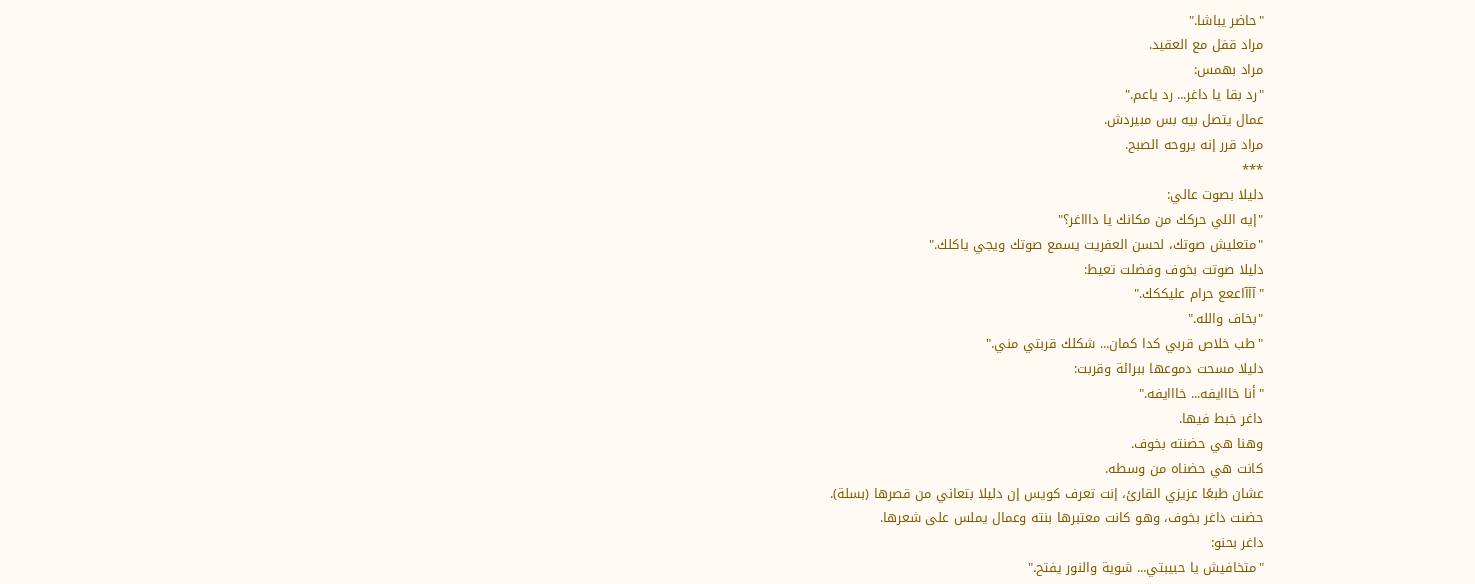"حاضر يباشا."
مراد قفل مع العقيد.
مراد بهمس:
"رد بقا يا داغر... رد ياعم."
عمال يتصل بيه بس مبيردش.
مراد قرر إنه يروحه الصبح.
***
دليلا بصوت عالي:
"إيه اللي حركك من مكانك يا داااغر؟"
"متعليش صوتك، لحسن العفريت يسمع صوتك ويجي ياكلك."
دليلا صوتت بخوف وفضلت تعيط:
"آآآاععع حرام عليككك."
"بخاف والله."
"طب خلاص قربي كدا كمان... شكلك قربتي مني."
دليلا مسحت دموعها ببرائة وقربت:
"أنا خااايفه... خااايفه."
داغر خبط فيها.
وهنا هي حضنته بخوف.
كانت هي حضناه من وسطه.
عشان طبعًا عزيزي القارئ، إنت تعرف كويس إن دليلا بتعاني من قصرها (بسلة).
حضنت داغر بخوف، وهو كانت معتبرها بنته وعمال يملس على شعرها.
داغر بحنو:
"متخافيش يا حبيبتي... شوية والنور يفتح."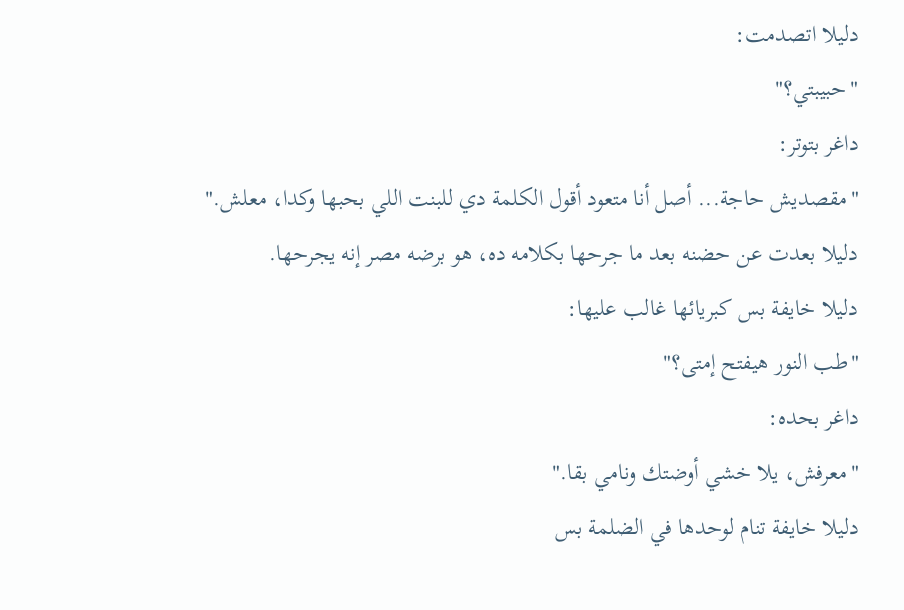دليلا اتصدمت:
"حبيبتي؟"
داغر بتوتر:
"مقصديش حاجة... أصل أنا متعود أقول الكلمة دي للبنت اللي بحبها وكدا، معلش."
دليلا بعدت عن حضنه بعد ما جرحها بكلامه ده، هو برضه مصر إنه يجرحها.
دليلا خايفة بس كبريائها غالب عليها:
"طب النور هيفتح إمتى؟"
داغر بحده:
"معرفش، يلا خشي أوضتك ونامي بقا."
دليلا خايفة تنام لوحدها في الضلمة بس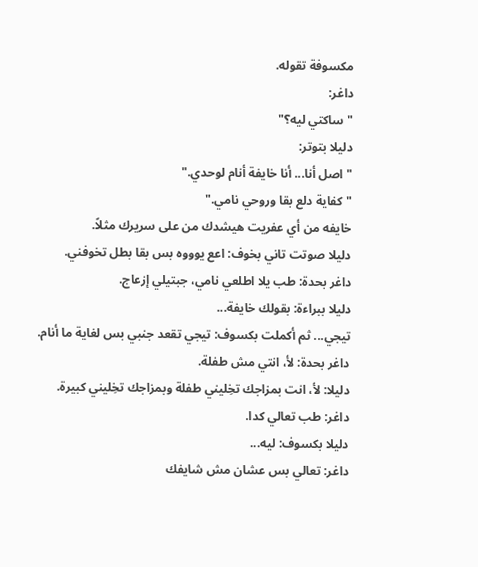مكسوفة تقوله.
داغر:
"ساكتي ليه؟"
دليلا بتوتر:
"اصل أنا... أنا خايفة أنام لوحدي."
"كفاية دلع بقا وروحي نامي."
خايفه من أي عفريت هيشدك من على سريرك مثلاً.
دليلا صوتت تاني بخوف: اعع يوووه بس بقا بطل تخوفني.
داغر بحدة: طب يلا اطلعي نامي، جبتيلي إزعاج.
دليلا ببراءة: بقولك خايفة...
تيجي... ثم أكملت بكسوف: تيجي تقعد جنبي بس لغاية ما أنام.
داغر بحدة: لأ، انتي مش طفلة.
دليلا: لأ، انت بمزاجك تخِليني طفلة وبمزاجك تخِليني كبيرة.
داغر: طب تعالي كدا.
دليلا بكسوف: ليه...
داغر: تعالي بس عشان مش شايفك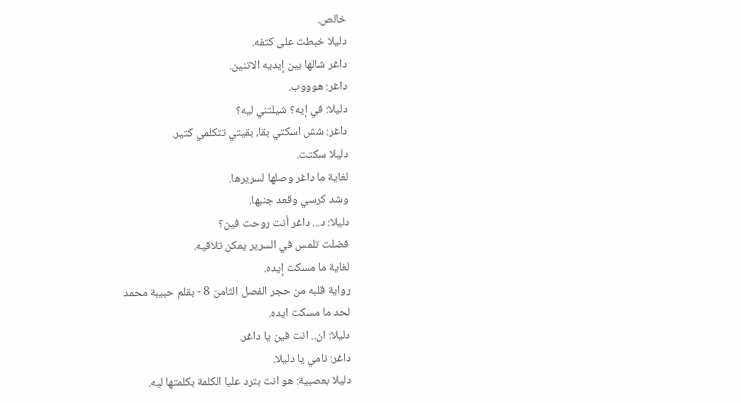خالص.
دليلا خبطت على كتفه.
داغر شالها بين إيديه الاتنين.
داغر: هوووب.
دليلا: في إيه؟ شيلتني ليه؟
داغر: شش اسكتي بقا، بقيتي تتكلمي كتير.
دليلا سكتت.
لغاية ما داغر وصلها لسريرها.
وشد كرسي وقعد جنبها.
دليلا: د... داغر أنت روحت فين؟
فضلت تلمس في السرير يمكن تلاقيه.
لغاية ما مسكت إيده.
رواية قلبه من حجر الفصل الثامن 8 - بقلم حبيبة محمد
لحد ما مسكت ايده.
دليلا: ان.. انت فين يا داغر.
داغر: نامي يا دليلا.
دليلا بعصبية: هو انت بترد عليا الكلمة بكلمتها ليه.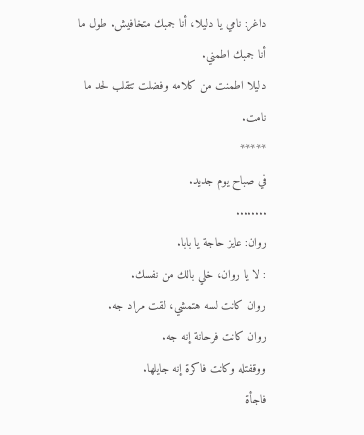داغر: نامي يا دليلا، أنا جمبك متخافيش. طول ما أنا جمبك اطمني.
دليلا اطمنت من كلامه وفضلت تتقلب لحد ما نامت.
*****
في صباح يوم جديد.
........
روان: عايز حاجة يا بابا.
: لا يا روان، خلي بالك من نفسك.
روان كانت لسه هتمشي، لقت مراد جه.
روان كانت فرحانة إنه جه.
ووقفتله وكانت فاكرة إنه جايلها.
فاجأة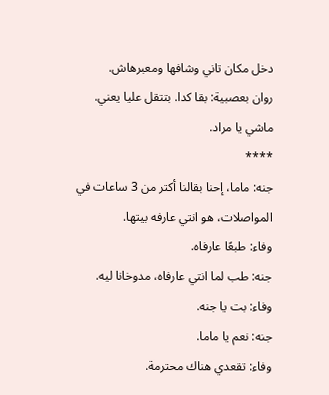دخل مكان تاني وشافها ومعبرهاش.
روان بعصبية: بقا كدا. بتتقل عليا يعني.
ماشي يا مراد.
****
جنه: ماما، إحنا بقالنا أكتر من 3 ساعات في المواصلات، هو انتي عارفه بيتها.
وفاء: طبعًا عارفاه.
جنه: طب لما انتي عارفاه، مدوخانا ليه.
وفاء: بت يا جنه.
جنه: نعم يا ماما.
وفاء: تقعدي هناك محترمة.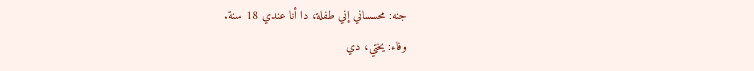جنه: محسساني إني طفلة، دا أنا عندي 18 سنة.
وفاء: يختي، دي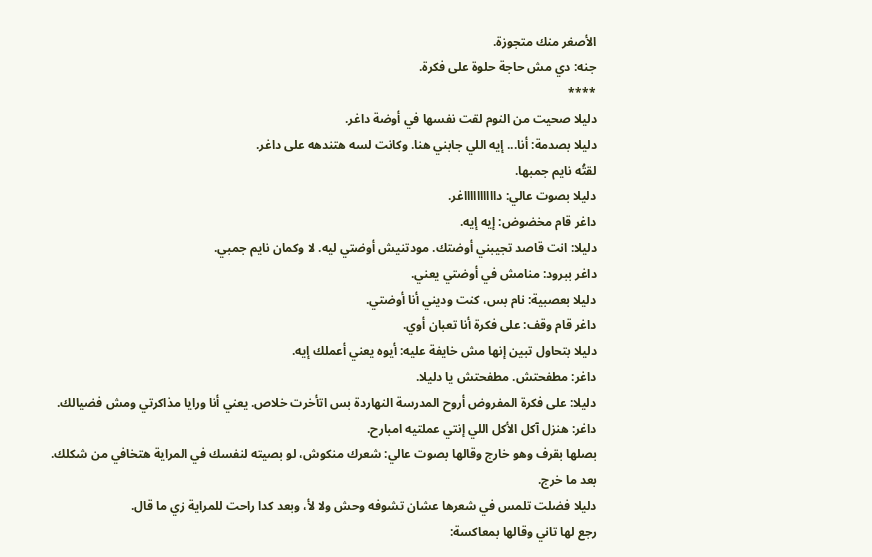الأصغر منك متجوزة.
جنه: دي مش حاجة حلوة على فكرة.
****
دليلا صحيت من النوم لقت نفسها في أوضة داغر.
دليلا بصدمة: أنا... إيه اللي جابني هنا. وكانت لسه هتندهه على داغر.
لقتُه نايم جمبها.
دليلا بصوت عالي: دااااااااااغر.
داغر قام مخضوض: إيه إيه.
دليلا: انت قاصد تجيبني أوضتك. مودتنيش أوضتي ليه. لا وكمان نايم جمبي.
داغر ببرود: منامش في أوضتي يعني.
دليلا بعصبية: نام بس، كنت وديني أنا أوضتي.
داغر قام وقف: على فكرة أنا تعبان أوي.
دليلا بتحاول تبين إنها مش خايفة عليه: أيوه يعني أعملك إيه.
داغر: مطفحتش. مطفحتش يا دليلا.
دليلا: على فكرة المفروض أروح المدرسة النهاردة بس اتأخرت خلاص. يعني أنا ورايا مذاكرتي ومش فضيالك.
داغر: هنزل آكل الأكل اللي إنتي عملتيه امبارح.
بصلها بقرف وهو خارج وقالها بصوت عالي: شعرك منكوش، لو بصيته لنفسك في المراية هتخافي من شكلك.
بعد ما خرج.
دليلا فضلت تلمس في شعرها عشان تشوفه وحش ولا لأ، وبعد كدا راحت للمراية زي ما قال.
رجع لها تاني وقالها بمعاكسة: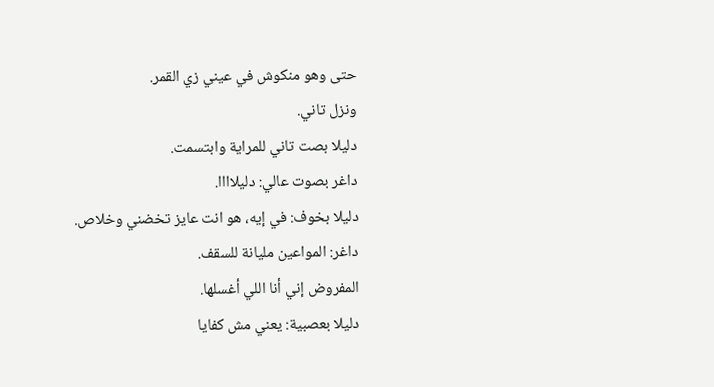حتى وهو منكوش في عيني زي القمر.
ونزل تاني.
دليلا بصت تاني للمراية وابتسمت.
داغر بصوت عالي: دليلاااا.
دليلا بخوف: في إيه، هو انت عايز تخضني وخلاص.
داغر: المواعين مليانة للسقف.
المفروض إني أنا اللي أغسلها.
دليلا بعصبية: يعني مش كفايا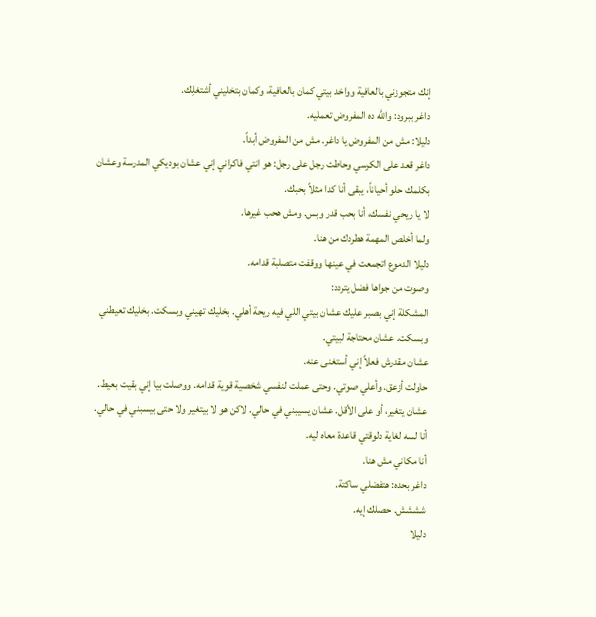إنك متجوزني بالعافية وواخد بيتي كمان بالعافية، وكمان بتخليني أشتغلِك.
داغر ببرود: والله ده المفروض تعمليه.
دليلا: مش من المفروض يا داغر. مش من المفروض أبداً.
داغر قعد على الكرسي وحاطت رجل على رجل: هو انتي فاكراني إني عشان بوديكي المدرسة وعشان بكلمك حلو أحياناً، يبقى أنا كدا مثلاً بحبك.
لا يا ريحي نفسك، أنا بحب قدر وبس. ومش هحب غيرها.
ولما أخلص المهمة هطردك من هنا.
دليلا الدموع اتجمعت في عينها ووقفت متصلبة قدامه.
وصوت من جواها فضل يتردد:
المشكلة إني بصبر عليك عشان بيتي اللي فيه ريحة أهلي. بخليك تهيني وبسكت. بخليك تعيطني وبسكت. عشان محتاجة لبيتي.
عشان مقدرش فعلاً إني أستغنى عنه.
حاولت أزعق. وأعلي صوتي. وحتى عملت لنفسي شخصية قوية قدامه. ووصلت بيا إني بقيت بعيط. عشان يتغير، أو على الأقل. عشان يسيبني في حالي. لاكن هو لا بيتغير ولا حتى بيسبني في حالي. أنا لسه لغاية دلوقتي قاعدة معاه ليه.
أنا مكاني مش هنا.
داغر بحده: هتفضلي ساكتة.
شششش. حصلك إيه.
دليلا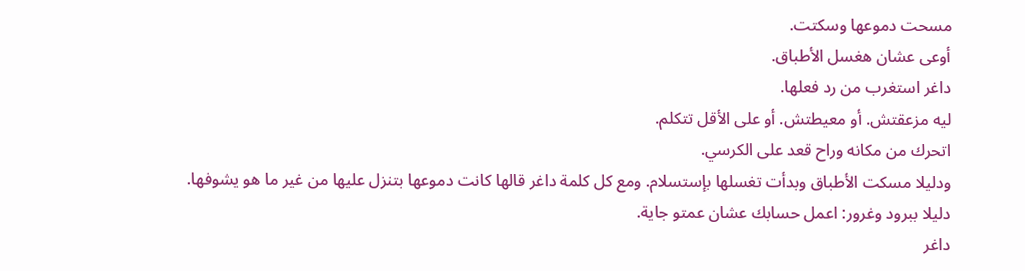مسحت دموعها وسكتت.
أوعى عشان هغسل الأطباق.
داغر استغرب من رد فعلها.
ليه مزعقتش. أو معيطتش. أو على الأقل تتكلم.
اتحرك من مكانه وراح قعد على الكرسي.
ودليلا مسكت الأطباق وبدأت تغسلها بإستسلام. ومع كل كلمة داغر قالها كانت دموعها بتنزل عليها من غير ما هو يشوفها.
دليلا ببرود وغرور: اعمل حسابك عشان عمتو جاية.
داغر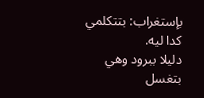بإستغراب: بتتكلمي كدا ليه.
دليلا ببرود وهي بتغسل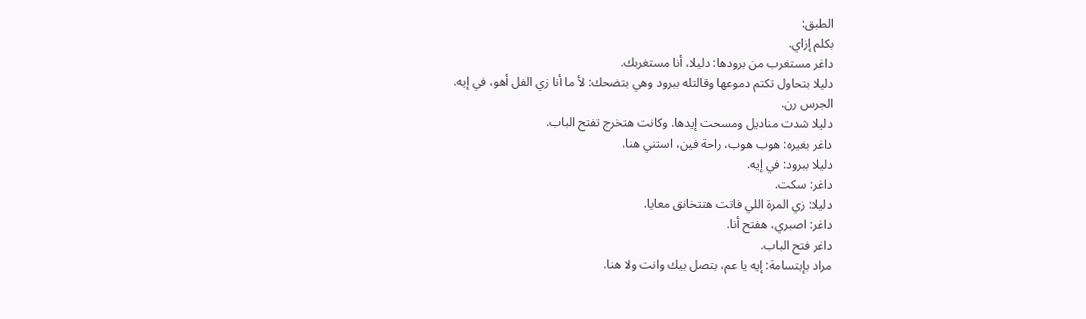الطبق:
بكلم إزاي.
داغر مستغرب من برودها: دليلا، أنا مستغربك.
دليلا بتحاول تكتم دموعها وقالتله ببرود وهي بتضحك: لأ ما أنا زي الفل أهو، في إيه.
الجرس رن.
دليلا شدت مناديل ومسحت إيدها. وكانت هتخرج تفتح الباب.
داغر بغيره: هوب هوب، راحة فين، استني هنا.
دليلا ببرود: في إيه.
داغر: سكت.
دليلا: زي المرة اللي فاتت هتتخانق معايا.
داغر: اصبري، هفتح أنا.
داغر فتح الباب.
مراد بإبتسامة: إيه يا عم، بتصل بيك وانت ولا هنا.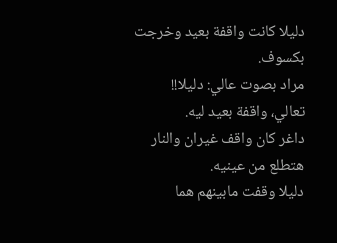دليلا كانت واقفة بعيد وخرجت بكسوف.
مراد بصوت عالي: دليلا!!
تعالي، واقفة بعيد ليه.
داغر كان واقف غيران والنار هتطلع من عينيه.
دليلا وقفت مابينهم هما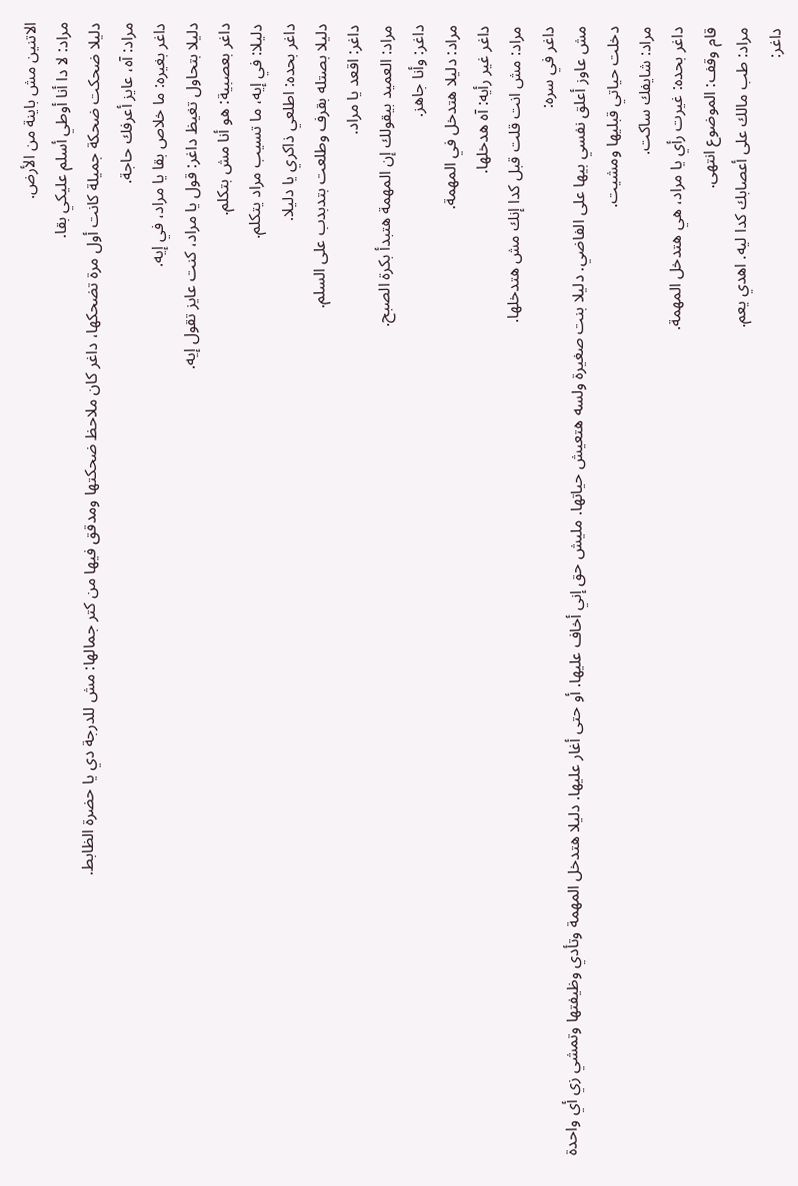الاتنين مش باينة من الأرض.
مراد: لا دا أنا أوطي أسلم عليكي بقا.
دليلا ضحكت ضحكة جميلة كانت أول مرة تضحكها، داغر كان ملاحظ ضحكتها ومدقق فيها من كتر جمالها: مش للدرجة دي يا حضرة الظابط.
مراد: آه، عايز أعرفك حاجة.
داغر بغيره: ما خلاص بقا يا مراد، في إيه.
دليلا بتحاول تغيظ داغر: قول يا مراد، كنت عايز تقول إيه.
داغر بعصبية: هو أنا مش بتكلم.
دليلا: في إيه، ما تسيب مراد يتكلم.
داغر بحده: اطلعي ذاكري يا دليلا.
دليلا بصتله بقرف وطلعت بتدبدب على السلم.
داغر: اقعد يا مراد.
مراد: العميد بيقولك إن المهمة هتبدأ بكرة الصبح.
داغر: وأنا جاهز.
مراد: دليلا هتدخل في المهمة.
داغر غير رأيه: آه هدخلها.
مراد: مش انت قلت قبل كدا إنك مش هتدخلها.
داغر في سره:
مش عاوز أعلق نفسي بيها على الفاضي. دليلا بنت صغيرة ولسه هتعيش حياتها. مليش حق إني أخاف عليها. أو حتى أغار عليها. دليلا هتدخل المهمة وتأدي وظيفتها وتمشي زي أي واحدة دخلت حياتي قبليها ومشيت.
مراد: شايفك ساكت.
داغر بحده: غيرت رأي يا مراد، هي هتدخل المهمة.
قام وقف: الموضوع انتهى.
مراد: طب مالك على أعصابك كدا ليه. اهدي يعم.
داغر: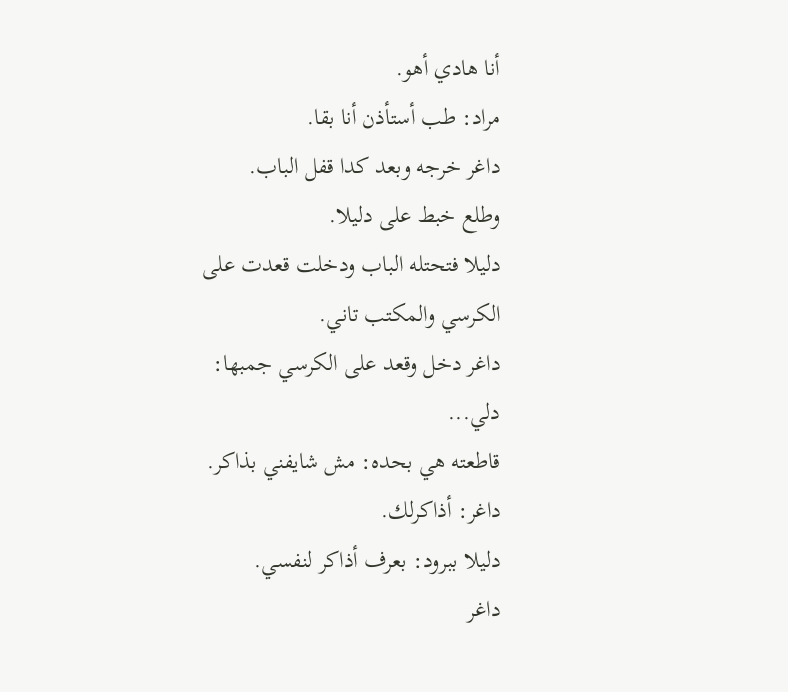أنا هادي أهو.
مراد: طب أستأذن أنا بقا.
داغر خرجه وبعد كدا قفل الباب.
وطلع خبط على دليلا.
دليلا فتحتله الباب ودخلت قعدت على الكرسي والمكتب تاني.
داغر دخل وقعد على الكرسي جمبها: دلي...
قاطعته هي بحده: مش شايفني بذاكر.
داغر: أذاكرلك.
دليلا ببرود: بعرف أذاكر لنفسي.
داغر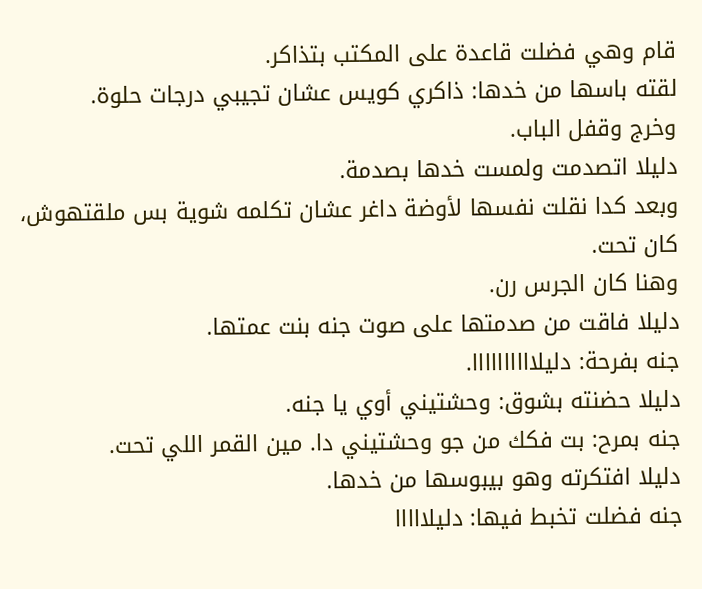قام وهي فضلت قاعدة على المكتب بتذاكر.
لقته باسها من خدها: ذاكري كويس عشان تجيبي درجات حلوة.
وخرج وقفل الباب.
دليلا اتصدمت ولمست خدها بصدمة.
وبعد كدا نقلت نفسها لأوضة داغر عشان تكلمه شوية بس ملقتهوش، كان تحت.
وهنا كان الجرس رن.
دليلا فاقت من صدمتها على صوت جنه بنت عمتها.
جنه بفرحة: دليلاااااااااا.
دليلا حضنته بشوق: وحشتيني أوي يا جنه.
جنه بمرح: بت فكك من جو وحشتيني دا. مين القمر اللي تحت.
دليلا افتكرته وهو بيبوسها من خدها.
جنه فضلت تخبط فيها: دليلااااا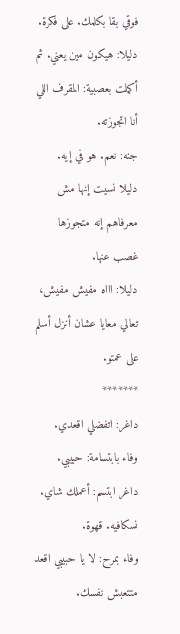فوقي بقا بكلمك. على فكرة.
دليلا: هيكون مين يعني. ثم أكملت بعصبية: المقرف اللي أنا اتجوزته.
جنه: نعم. هو في إيه.
دليلا نسيت إنها مش معرفاهم إنه متجوزها غصب عنها.
دليلا: اااه مفيش مفيش، تعالي معايا عشان أنزل أسلم على عمتو.
*******
داغر: اتفضلي اقعدي.
وفاء بابتسامة: حبيبي.
داغر ابتسم: أعملك شاي. نسكافيه. قهوة.
وفاء بمرح: لا يا حبيبي اقعد متتعبش نفسك.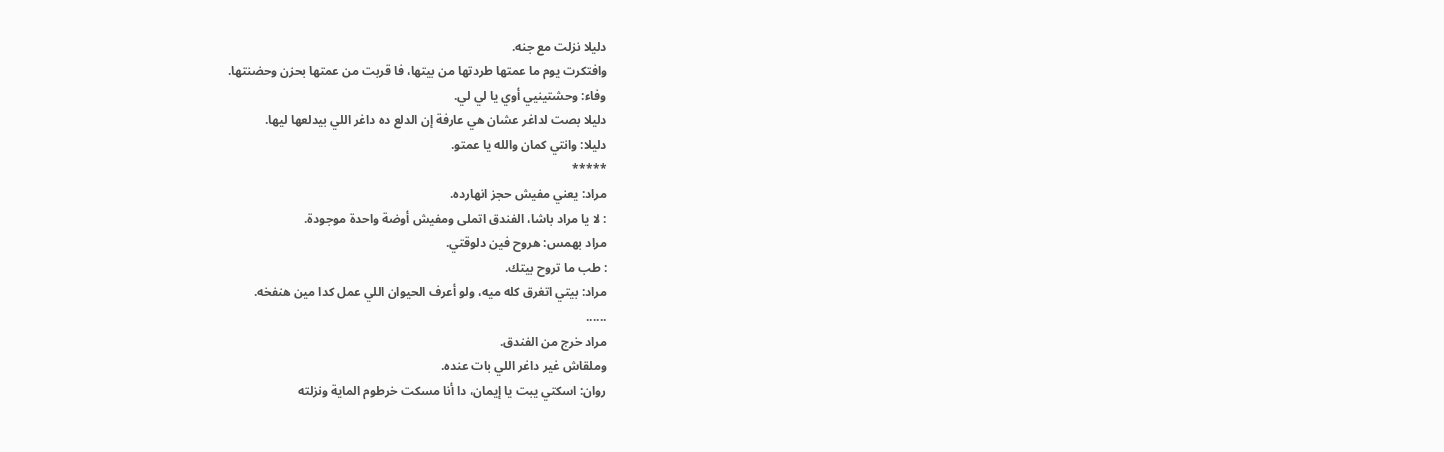دليلا نزلت مع جنه.
وافتكرت يوم ما عمتها طردتها من بيتها، فا قربت من عمتها بحزن وحضنتها.
وفاء: وحشتينيي أوي يا لي لي.
دليلا بصت لداغر عشان هي عارفة إن الدلع ده داغر اللي بيدلعها ليها.
دليلا: وانتي كمان والله يا عمتو.
*****
مراد: يعني مفيش حجز انهارده.
: لا يا مراد باشا، الفندق اتملى ومفيش أوضة واحدة موجودة.
مراد بهمس: هروح فين دلوقتي.
: طب ما تروح بيتك.
مراد: بيتي اتغرق كله ميه، ولو أعرف الحيوان اللي عمل كدا مين هنفخه.
......
مراد خرج من الفندق.
وملقاش غير داغر اللي بات عنده.
روان: اسكتي يبت يا إيمان، دا أنا مسكت خرطوم الماية ونزلته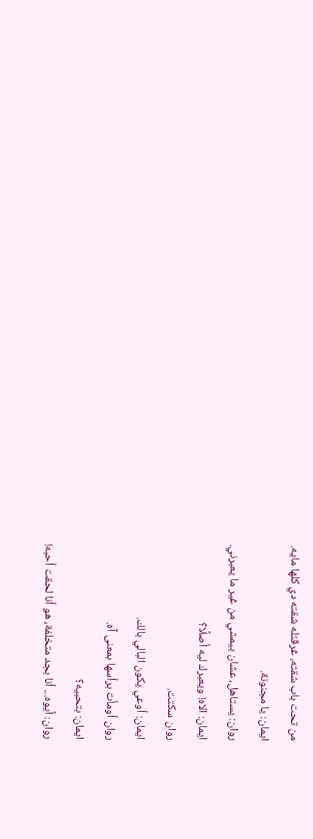من تحت باب شقته، غرقتله شقته دي كلها مايه.
ايمان: يا مجنونة.
روان: يستاهل، عشان بيمشي من غير ما يعبرني.
ايمان: الاه! ويعبرك ليه أصلًا؟
روان سكتت.
ايمان: أوعي يكون البالي بالك.
روان أومأت برأسها بمعنى آه.
ايمان: بتحبيه؟
روان: أيوه... أنا بجد متخلفة، هو أنا لحقت أحبه!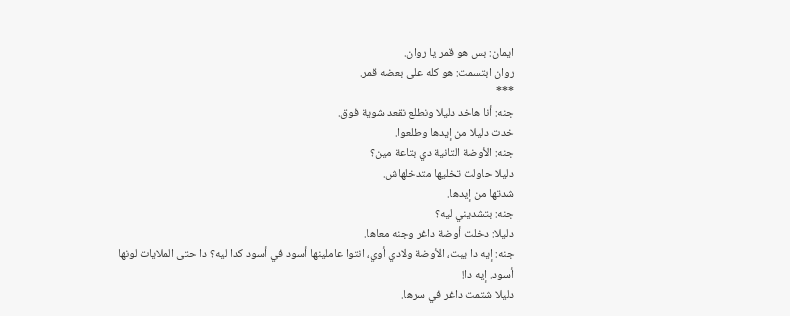ايمان: بس هو قمر يا روان.
روان ابتسمت: هو كله على بعضه قمر.
***
جنه: أنا هاخد دليلا ونطلع نقعد شوية فوق.
خدت دليلا من إيدها وطلعوا.
جنه: الأوضة التانية دي بتاعة مين؟
دليلا حاولت تخليها متدخلهاش.
شدتها من إيدها.
جنه: بتشديني ليه؟
دليلا: دخلت أوضة داغر وجنه معاها.
جنه: إيه دا يبت، الأوضة ولادي أوي، انتوا عاملينها أسود في أسود كدا ليه؟ دا حتى الملايات لونها أسود. إيه دا!
دليلا شتمت داغر في سرها.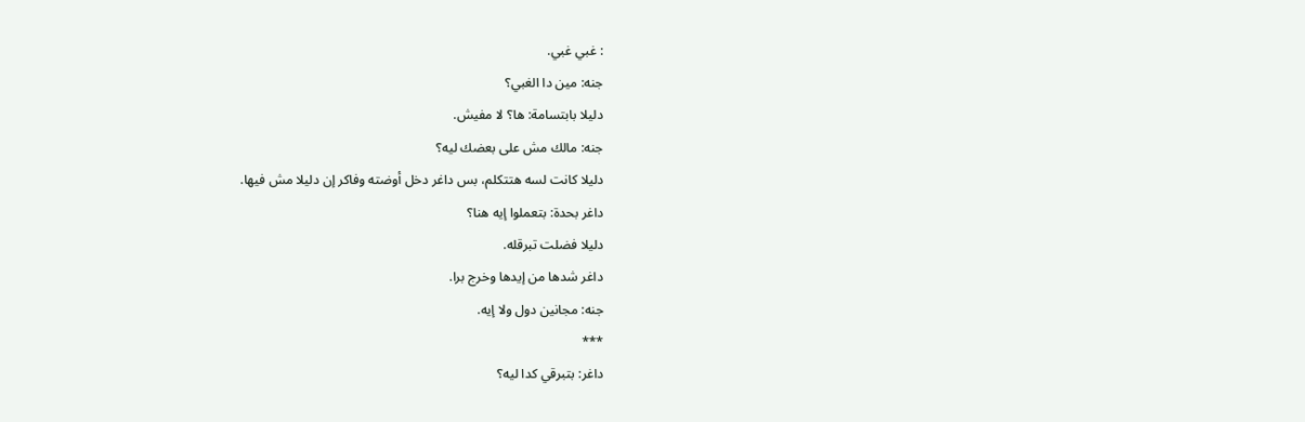: غبي غبي.
جنه: مين دا الغبي؟
دليلا بابتسامة: ها؟ لا مفيش.
جنه: مالك مش على بعضك ليه؟
دليلا كانت لسه هتتكلم، بس داغر دخل أوضته وفاكر إن دليلا مش فيها.
داغر بحدة: بتعملوا إيه هنا؟
دليلا فضلت تبرقله.
داغر شدها من إيدها وخرج برا.
جنه: مجانين دول ولا إيه.
***
داغر: بتبرقي كدا ليه؟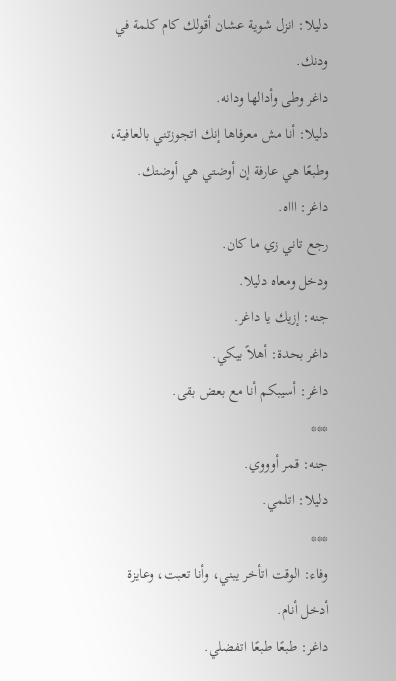دليلا: انزل شوية عشان أقولك كام كلمة في ودنك.
داغر وطى وأدالها ودانه.
دليلا: أنا مش معرفاها إنك اتجوزتني بالعافية، وطبعًا هي عارفة إن أوضتي هي أوضتك.
داغر: اااه.
رجع تاني زي ما كان.
ودخل ومعاه دليلا.
جنه: إزيك يا داغر.
داغر بحدة: أهلاً بيكي.
داغر: أسيبكم أنا مع بعض بقى.
***
جنه: قمر أوووي.
دليلا: اتلمي.
***
وفاء: الوقت اتأخر يبني، وأنا تعبت، وعايزة أدخل أنام.
داغر: طبعًا طبعًا اتفضلي.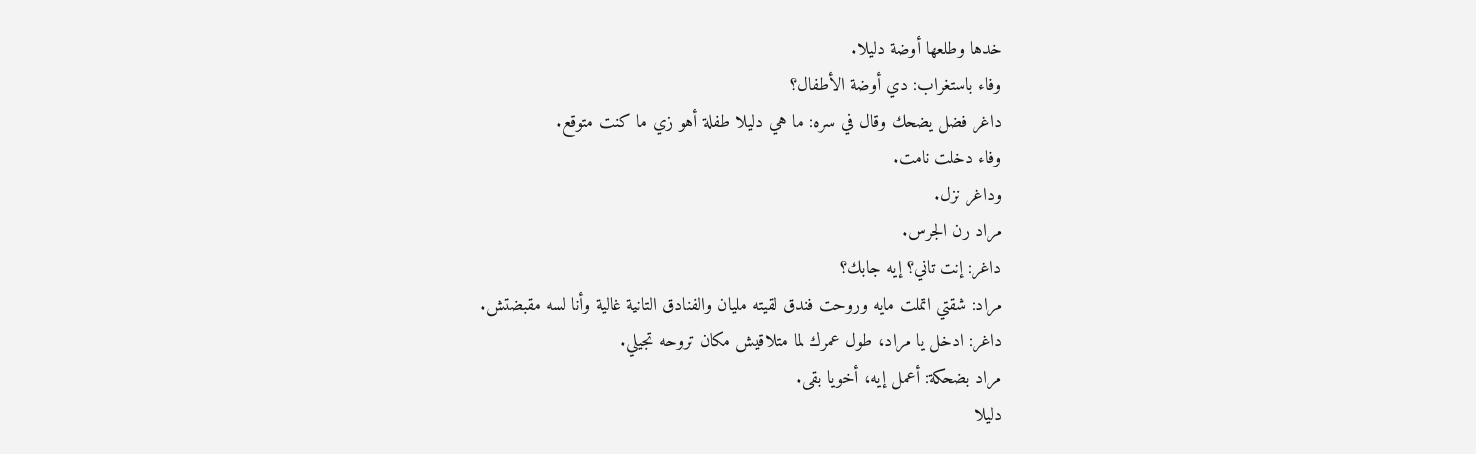خدها وطلعها أوضة دليلا.
وفاء باستغراب: دي أوضة الأطفال؟
داغر فضل يضحك وقال في سره: ما هي دليلا طفلة أهو زي ما كنت متوقع.
وفاء دخلت نامت.
وداغر نزل.
مراد رن الجرس.
داغر: إنت تاني؟ إيه جابك؟
مراد: شقتي اتملت مايه وروحت فندق لقيته مليان والفنادق التانية غالية وأنا لسه مقبضتش.
داغر: ادخل يا مراد، طول عمرك لما متلاقيش مكان تروحه تجيلي.
مراد بضحكة: أعمل إيه، أخويا بقى.
دليلا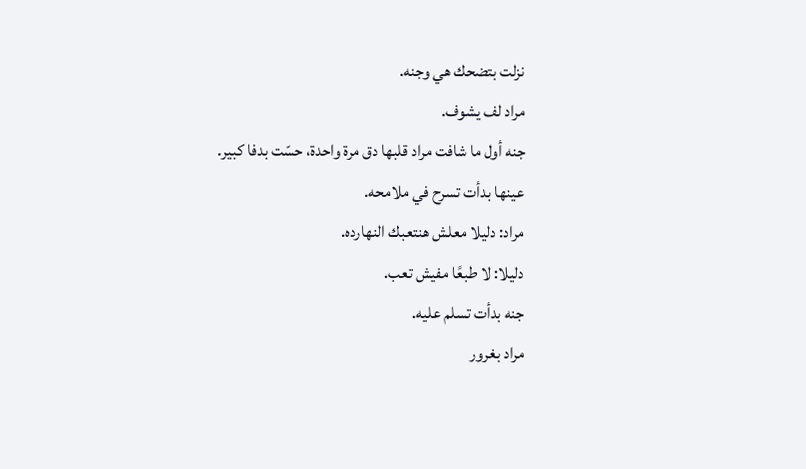نزلت بتضحك هي وجنه.
مراد لف يشوف.
جنه أول ما شافت مراد قلبها دق مرة واحدة، حسّت بدفا كبير.
عينها بدأت تسرح في ملامحه.
مراد: دليلا معلش هنتعبك النهارده.
دليلا: لا طبعًا مفيش تعب.
جنه بدأت تسلم عليه.
مراد بغرور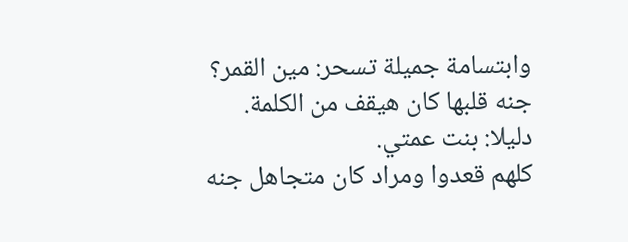وابتسامة جميلة تسحر: مين القمر؟
جنه قلبها كان هيقف من الكلمة.
دليلا: بنت عمتي.
كلهم قعدوا ومراد كان متجاهل جنه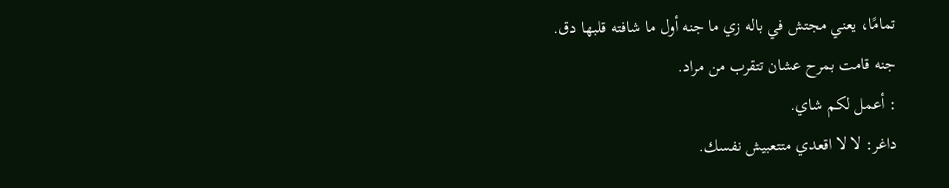تمامًا، يعني مجتش في باله زي ما جنه أول ما شافته قلبها دق.
جنه قامت بمرح عشان تتقرب من مراد.
: أعمل لكم شاي.
داغر: لا لا اقعدي متتعبيش نفسك.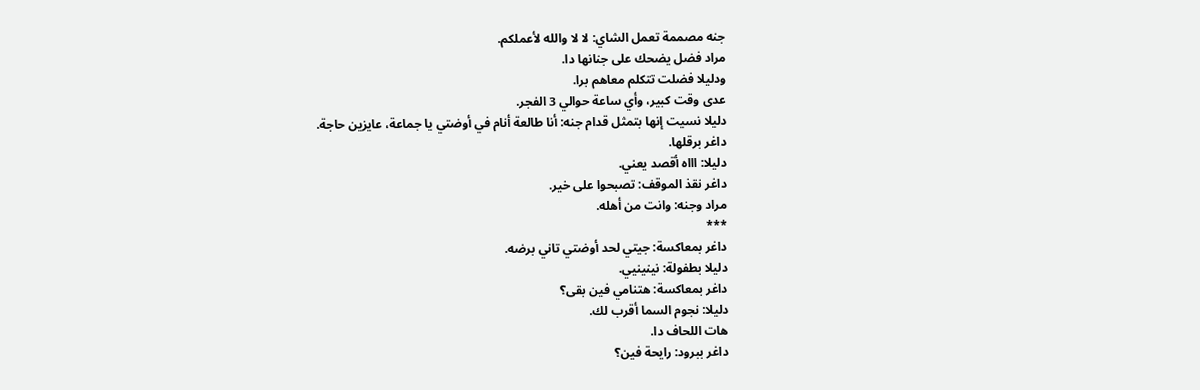جنه مصممة تعمل الشاي: لا لا والله لأعملكم.
مراد فضل يضحك على جنانها دا.
ودليلا فضلت تتكلم معاهم برا.
عدى وقت كبير، وأي ساعة حوالي 3 الفجر.
دليلا نسيت إنها بتمثل قدام جنه: أنا طالعة أنام في أوضتي يا جماعة، عايزين حاجة.
داغر برقلها.
دليلا: اااه أقصد يعني.
داغر نقذ الموقف: تصبحوا على خير.
مراد وجنه: وانت من أهله.
***
داغر بمعاكسة: جيتي لحد أوضتي تاني برضه.
دليلا بطفولة: نينينيي.
داغر بمعاكسة: هتنامي فين بقى؟
دليلا: نجوم السما أقرب لك.
هات اللحاف دا.
داغر ببرود: رايحة فين؟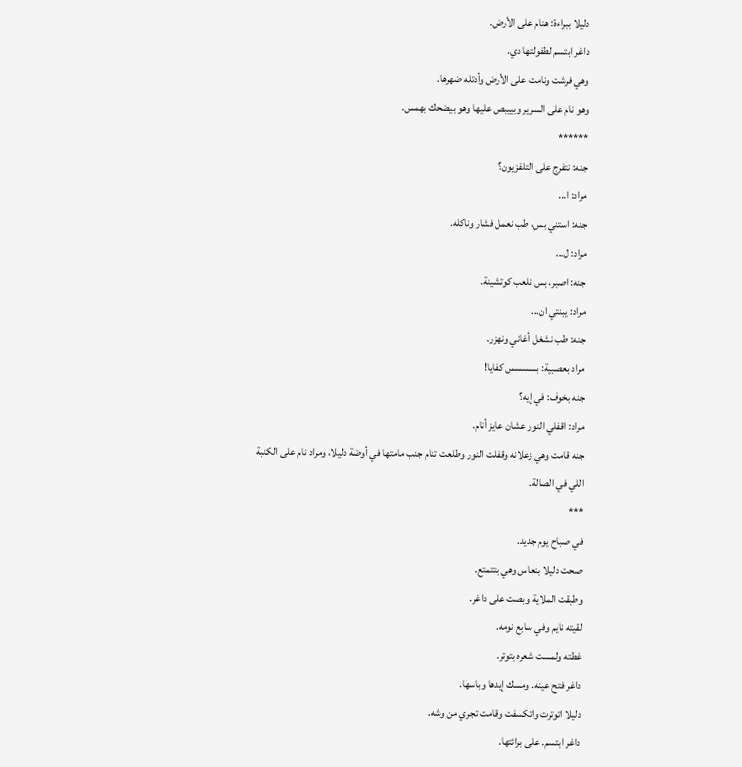دليلا ببراءة: هنام على الأرض.
داغر ابتسم لطفولتها دي.
وهي فرشت ونامت على الأرض وأدتله ضهرها.
وهو نام على السرير وبييبص عليها وهو بيضحك بهمس.
******
جنه: نتفرج على التلفزيون؟
مراد: ا...
جنه: استني بس، طب نعمل فشار وناكله.
مراد: ل...
جنه: اصبر، بس نلعب كوتشينة.
مراد: يبنتي ان...
جنه: طب نشغل أغاني ونهزر.
مراد بعصبية: بسسسس كفايا!
جنه بخوف: في إيه؟
مراد: اقفلي النور عشان عايز أنام.
جنه قامت وهي زعلانه وقفلت النور وطلعت تنام جنب مامتها في أوضة دليلا، ومراد نام على الكنبة اللي في الصالة.
***
في صباح يوم جديد.
صحت دليلا بنعاس وهي بتتمتع.
وطبقت الملاية وبصت على داغر.
لقيته نايم وفي سابع نومه.
غطته ولمست شعره بتوتر.
داغر فتح عينه. ومسك إيدها وباسها.
دليلا اتوترت واتكسفت وقامت تجري من وشه.
داغر ابتسم. على برائتها.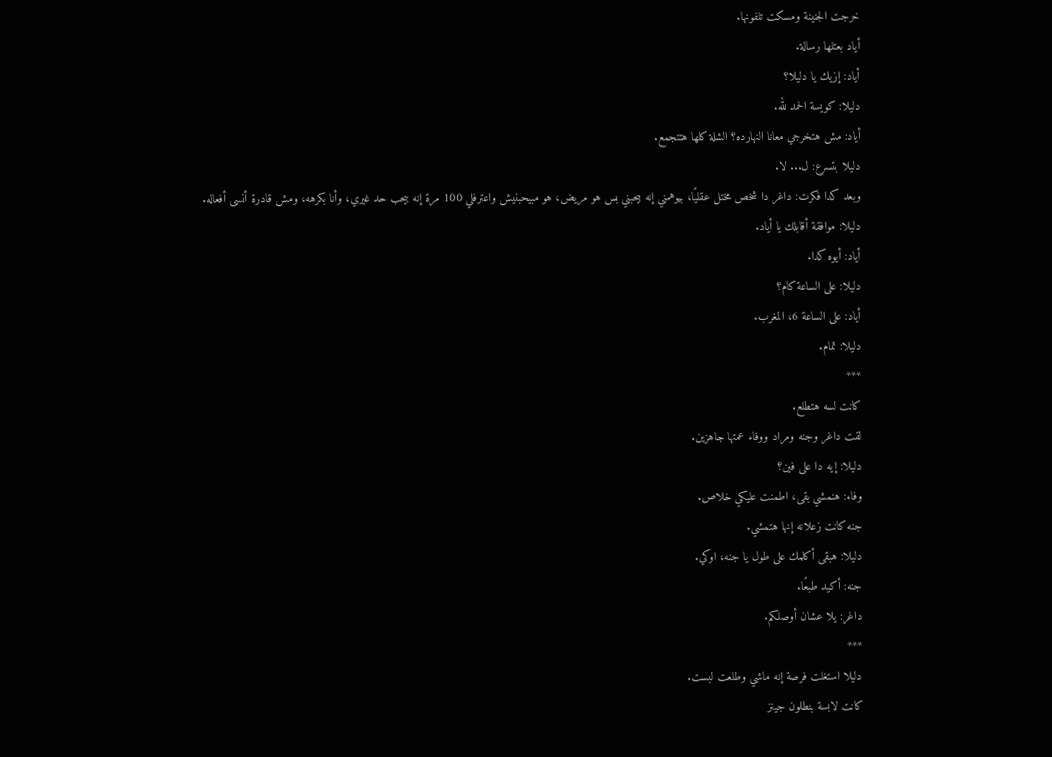خرجت الجنينة ومسكت تلفونها.
أياد بعتلها رسالة.
أياد: إزيك يا دليلا؟
دليلا: كويسة الحمد لله.
أياد: مش هتخرجي معانا النهارده؟ الشلة كلها هتتجمع.
دليلا بتسرع: ل... لا.
وبعد كدا فكرت: داغر دا شخص مختل عقليًا، بيوهمني إنه بيحبني بس هو مريض، هو مبيحبنيش واعترفلي 100 مرة إنه بيحب حد غيري، وأنا بكرهه، ومش قادرة أنسى أفعاله.
دليلا: موافقة أقابلك يا أياد.
أياد: أيوه كدا.
دليلا: على الساعة كام؟
أياد: على الساعة 6، المغرب.
دليلا: تمام.
***
كانت لسه هتطلع.
لقت داغر وجنه ومراد ووفاء عمتها جاهزين.
دليلا: إيه دا على فين؟
وفاء: هنمشي بقى، اطمنت عليكي خلاص.
جنه كانت زعلانه إنها هتمشي.
دليلا: هبقى أكلمك على طول يا جنه، اوكي.
جنه: أكيد طبعًا.
داغر: يلا عشان أوصلكم.
***
دليلا استغلت فرصة إنه ماشي وطلعت لبست.
كانت لابسة بنطلون جينز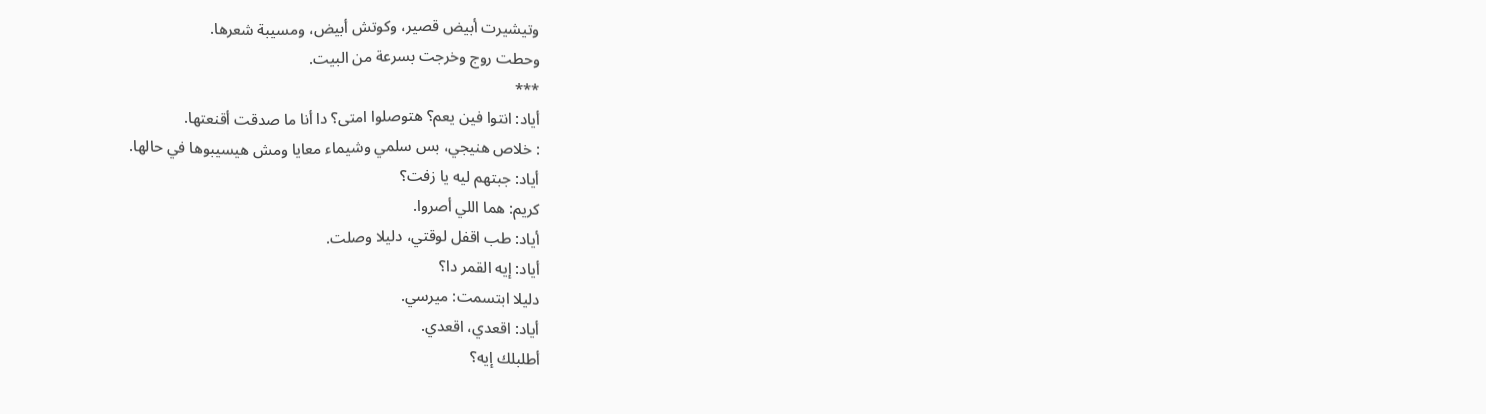وتيشيرت أبيض قصير، وكوتش أبيض، ومسيبة شعرها.
وحطت روج وخرجت بسرعة من البيت.
***
أياد: انتوا فين يعم؟ هتوصلوا امتى؟ دا أنا ما صدقت أقنعتها.
: خلاص هنيجي، بس سلمي وشيماء معايا ومش هيسيبوها في حالها.
أياد: جبتهم ليه يا زفت؟
كريم: هما اللي أصروا.
أياد: طب اقفل لوقتي، دليلا وصلت.
أياد: إيه القمر دا؟
دليلا ابتسمت: ميرسي.
أياد: اقعدي، اقعدي.
أطلبلك إيه؟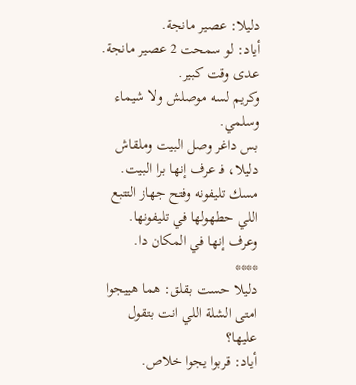دليلا: عصير مانجة.
أياد: لو سمحت 2 عصير مانجة.
عدى وقت كبير.
وكريم لسه موصلش ولا شيماء وسلمي.
بس داغر وصل البيت وملقاش دليلا، فـ عرف إنها برا البيت.
مسك تليفونه وفتح جهاز التتبع اللي حطهولها في تليفونها.
وعرف إنها في المكان دا.
****
دليلا حست بقلق: هما هييجوا امتى الشلة اللي انت بتقول عليها؟
أياد: قربوا يجوا خلاص.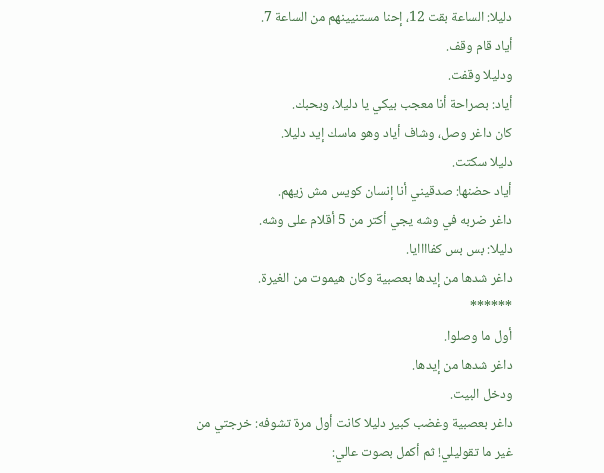دليلا: الساعة بقت 12، إحنا مستنيينهم من الساعة 7.
أياد قام وقف.
ودليلا وقفت.
أياد: بصراحة أنا معجب بيكي يا دليلا، وبحبك.
كان داغر وصل، وشاف أياد وهو ماسك إيد دليلا.
دليلا سكتت.
أياد حضنها: صدقيني أنا إنسان كويس مش زيهم.
داغر ضربه في وشه يجي أكتر من 5 أقلام على وشه.
دليلا: بس بس كفاااايا.
داغر شدها من إيدها بعصبية وكان هيموت من الغيرة.
******
أول ما وصلوا.
داغر شدها من إيدها.
ودخل البيت.
داغر بعصبية وغضب كبير دليلا كانت أول مرة تشوفه: خرجتي من غير ما تقوليلي! ثم أكمل بصوت عالي: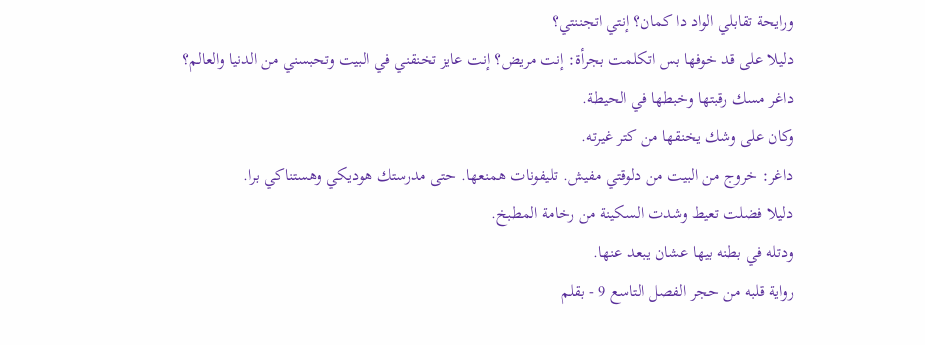ورايحة تقابلي الواد دا كمان؟ إنتي اتجننتي؟
دليلا على قد خوفها بس اتكلمت بجرأة: إنت مريض؟ إنت عايز تخنقني في البيت وتحبسني من الدنيا والعالم؟
داغر مسك رقبتها وخبطها في الحيطة.
وكان على وشك يخنقها من كتر غيرته.
داغر: خروج من البيت من دلوقتي مفيش. تليفونات همنعها. حتى مدرستك هوديكي وهستناكي برا.
دليلا فضلت تعيط وشدت السكينة من رخامة المطبخ.
ودتله في بطنه بيها عشان يبعد عنها.
رواية قلبه من حجر الفصل التاسع 9 - بقلم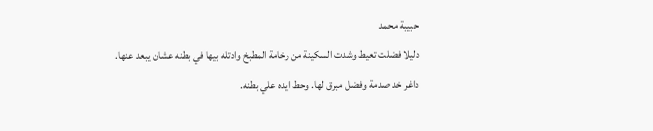حبيبة محمد
دليلا فضلت تعيط وشدت السكينة من رخامة المطبخ وادتله بيها في بطنه عشان يبعد عنها.
داغر خد صدمة وفضل مبرق لها. وحط ايده علي بطنه.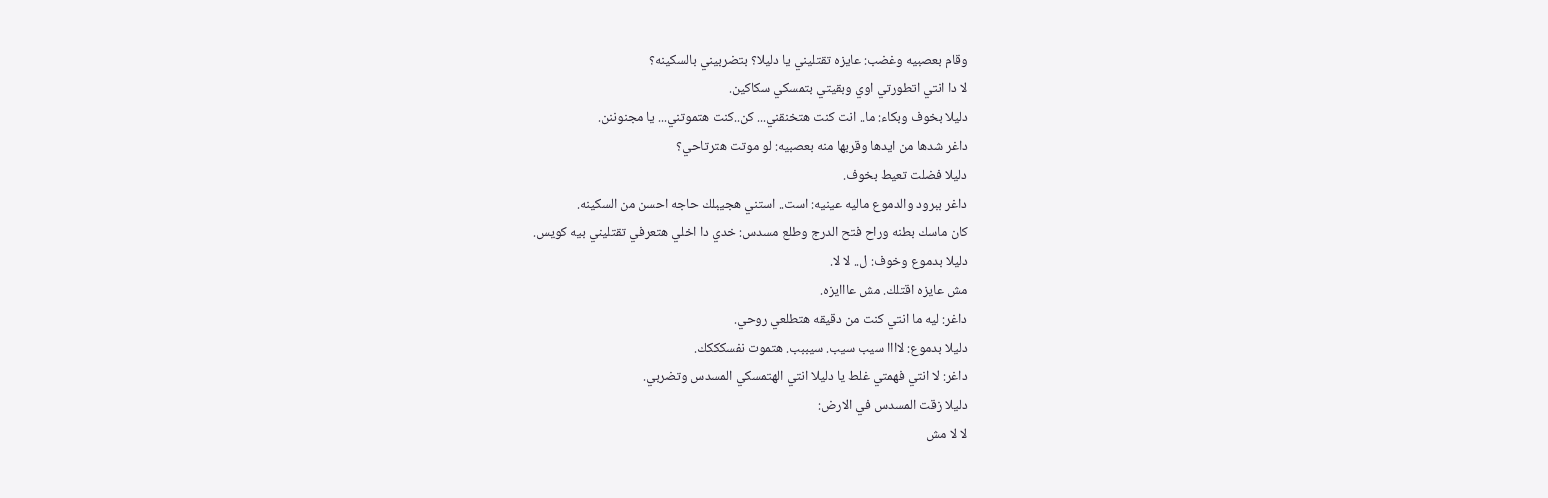وقام بعصبيه وغضب: عايزه تقتليني يا دليلا؟ بتضربيني بالسكينه؟
لا دا انتي اتطورتي اوي وبقيتي بتمسكي سكاكين.
دليلا بخوف وبكاء: ما.. انت كنت هتخنقني... كن..كنت هتموتني... يا مجنوننن.
داغر شدها من ايدها وقربها منه بعصبيه: لو موتت هترتاحي؟
دليلا فضلت تعيط بخوف.
داغر ببرود والدموع ماليه عينيه: است.. استني هجيبلك حاجه احسن من السكينه.
كان ماسك بطنه وراح فتح الدرج وطلع مسدس: خدي دا اخلي هتعرفي تقتليني بيه كويس.
دليلا بدموع وخوف: ل.. لا لا.
مش عايزه اقتلك. مش عااايزه.
داغر: ليه ما انتي كنت من دقيقه هتطلعي روحي.
دليلا بدموع: لاااا سيب سيب. سيببب. هتموت نفسكككك.
داغر: لا انتي فهمتي غلط يا دليلا انتي الهتمسكي المسدس وتضربي.
دليلا زقت المسدس في الارض:
لا لا مش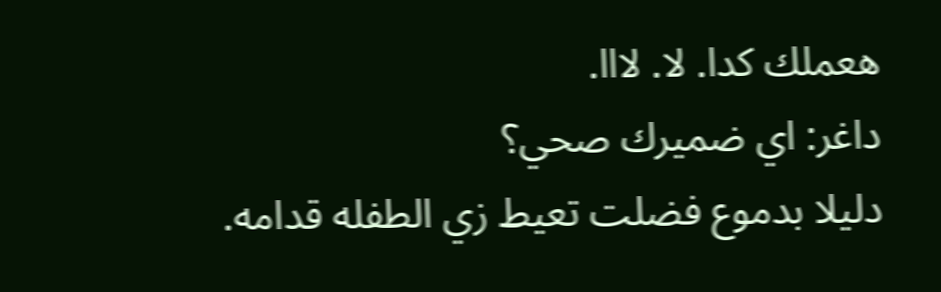هعملك كدا. لا. لااا.
داغر: اي ضميرك صحي؟
دليلا بدموع فضلت تعيط زي الطفله قدامه.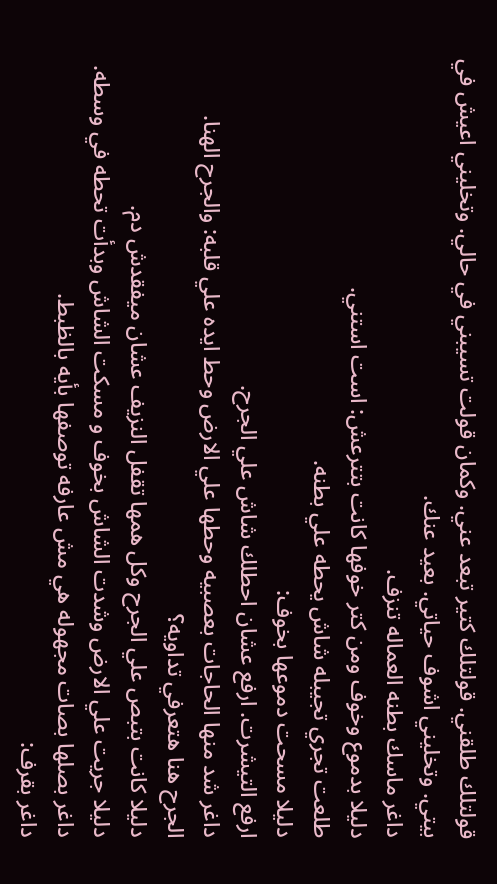قولتلك طلقني. قولتلك كتير تبعد عني. وكمان قولت تسيبني في حالي. وتخليني اعيش في بيتي. وتخليني اشوف حياتي. بعيد عنك.
داغر ماسك بطنه العماله تنزف.
دليلا بدموع وخوف ومن كتر خوفها كانت بتترعش: است استني.
طلعت تجري تجيبله شاش يحطه علي بطنه.
دليلا مسحت دموعها بخوف:
ارفع التيشرت. ارفع عشان احطلك شاش علي الجرح.
داغر شد منها الحاجات بعصبيه وحطها علي الارض وحط ايده علي قلبه: والجرح الهنا.
الجرح هنا هتعرفي تداويه؟
دليلا كانت بتبص علي الجرح وكل همها تقفل النزيف عشان ميفقدش دم.
دليلا جريت علي الارض وشدت الشاش بخوف و مسكت الشاش وبدأت تحطه في وسطه.
داغر بصلها بصات مجهوله هي مش عارفه توصفها بأيه بالظبط.
داغر بقرف: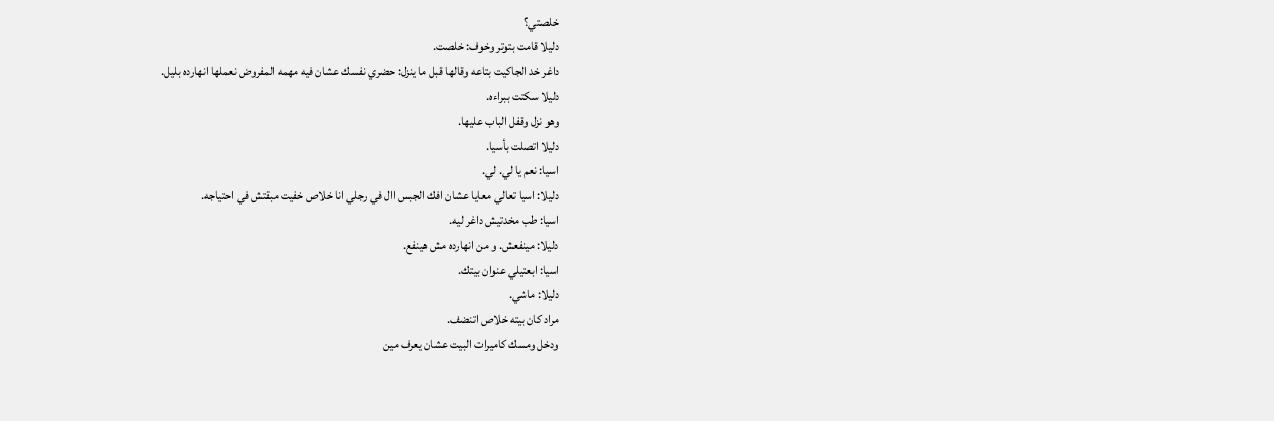خلصتي؟
دليلا قامت بتوتر وخوف: خلصت.
داغر خد الجاكيت بتاعه وقالها قبل ما ينزل: حضري نفسك عشان فيه مهمه المفروض نعملها انهارده بليل.
دليلا سكتت ببراءه.
وهو نزل وقفل الباب عليها.
دليلا اتصلت بأسيا.
اسيا: نعم يا لي. لي.
دليلا: اسيا تعالي معايا عشان افك الجبس اال في رجلي انا خلاص خفيت مبقتش في احتياجه.
اسيا: طب مخدتيش داغر ليه.
دليلا: مينفعش. و من انهارده مش هينفع.
اسيا: ابعتيلي عنوان بيتك.
دليلا: ماشي.
مراد كان بيته خلاص اتنضف.
ودخل ومسك كاميرات البيت عشان يعرف مين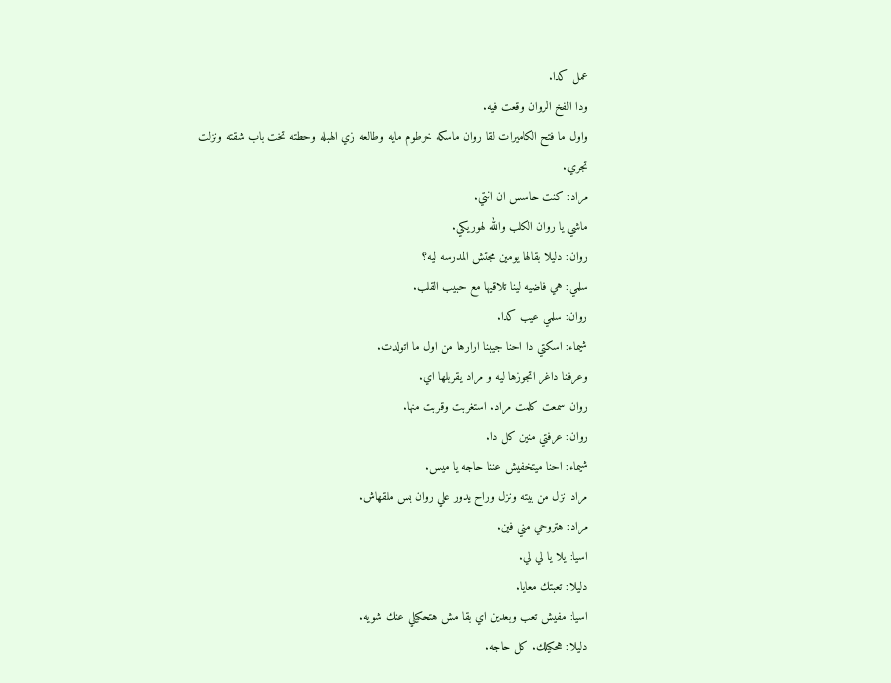عمل كدا.
ودا الفخ الروان وقعت فيه.
واول ما فتح الكاميرات لقا روان ماسكه خرطوم مايه وطالعه زي الهبله وحطته تخت باب شقته ونزلت تجري.
مراد: كنت حاسس ان انتي.
ماشي يا روان الكلب والله لهوريكي.
روان: دليلا بقالها يومين مجتش المدرسه ليه؟
سلمي: هي فاضيه لينا تلاقيها مع حبيب القلب.
روان: سلمي عيب كدا.
شيماء: اسكتي دا احنا جيبنا ارارها من اول ما اتولدت.
وعرفنا داغر اتجوزها ليه و مراد يقربلها اي.
روان سمعت كلمت مراد. استغربت وقربت منها.
روان: عرفتي منين كل دا.
شيماء: احنا ميتخفيش عننا حاجه يا ميس.
مراد نزل من بيته ونزل وراح يدور علي روان بس ملقهاش.
مراد: هتروحي مني فين.
اسيا: يلا يا لي لي.
دليلا: تعبتك معايا.
اسيا: مفيش تعب وبعدين اي بقا مش هتحكيلي عنك شويه.
دليلا: هحكيلك. كل حاجه.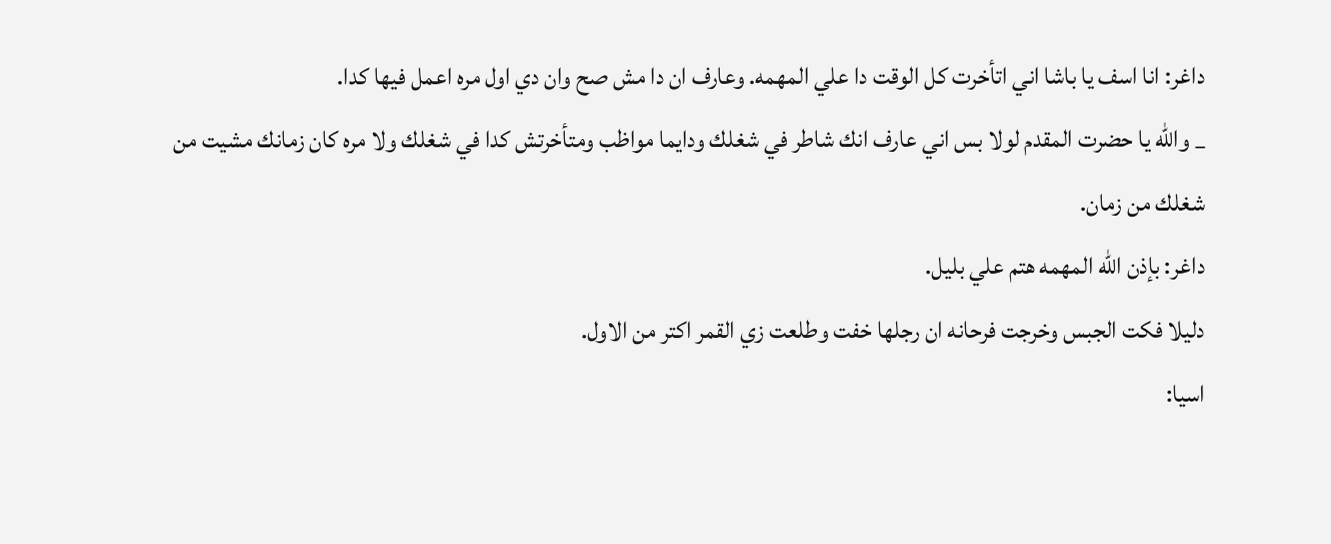داغر: انا اسف يا باشا اني اتأخرت كل الوقت دا علي المهمه. وعارف ان دا مش صح وان دي اول مره اعمل فيها كدا.
_ والله يا حضرت المقدم لولا بس اني عارف انك شاطر في شغلك ودايما مواظب ومتأخرتش كدا في شغلك ولا مره كان زمانك مشيت من شغلك من زمان.
داغر: بإذن الله المهمه هتم علي بليل.
دليلا فكت الجبس وخرجت فرحانه ان رجلها خفت وطلعت زي القمر اكتر من الاول.
اسيا: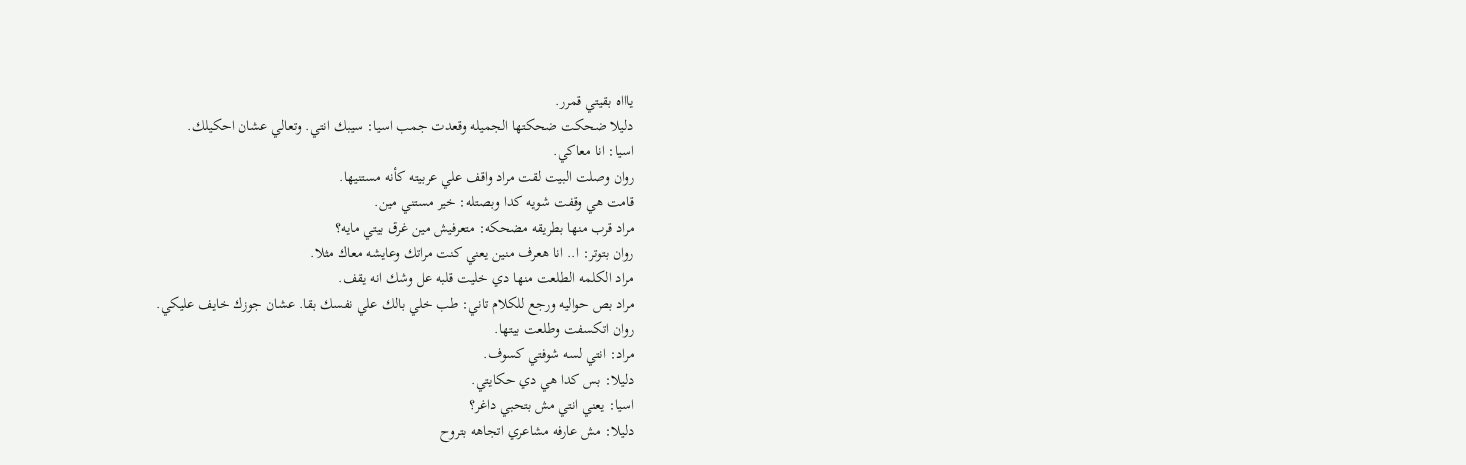ياااه بقيتي قمرر.
دليلا ضحكت ضحكتها الجميله وقعدت جمب اسيا: سيبك انتي. وتعالي عشان احكيلك.
اسيا: انا معاكي.
روان وصلت البيت لقت مراد واقف علي عربيته كأنه مستنيها.
قامت هي وقفت شويه كدا وبصتله: خير مستني مين.
مراد قرب منها بطريقه مضحكه: متعرفيش مين غرق بيتي مايه؟
روان بتوتر: ا.. انا هعرف منين يعني كنت مراتك وعايشه معاك مثلا.
مراد الكلمه الطلعت منها دي خليت قلبه عل وشك انه يقف.
مراد بص حواليه ورجع للكلام تاني: طب خلي بالك علي نفسك بقا. عشان جوزك خايف عليكي.
روان اتكسفت وطلعت بيتها.
مراد: انتي لسه شوفتي كسوف.
دليلا: بس كدا هي دي حكايتي.
اسيا: يعني انتي مش بتحبي داغر؟
دليلا: مش عارفه مشاعري اتجاهه بتروح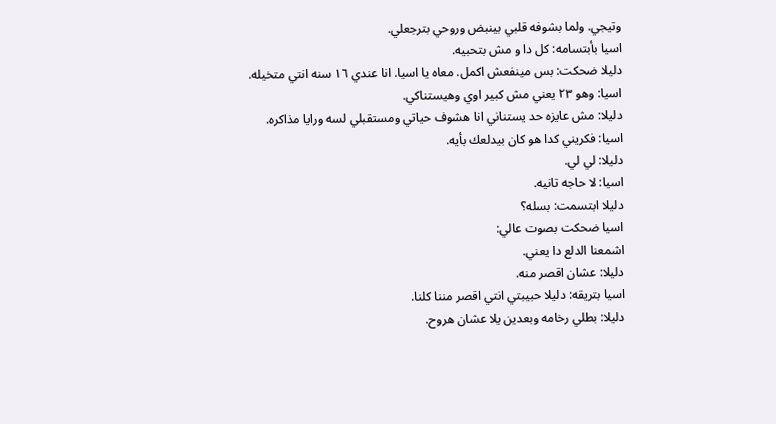وتيجي. ولما بشوفه قلبي بينبض وروحي بترجعلي.
اسيا بأبتسامه: كل دا و مش بتحبيه.
دليلا ضحكت: بس مينفعش اكمل. معاه يا اسيا. انا عندي ١٦ سنه انتي متخيله.
اسيا: وهو ٢٣ يعني مش كبير اوي وهيستناكي.
دليلا: مش عايزه حد يستناني انا هشوف حياتي ومستقبلي لسه ورايا مذاكره.
اسيا: فكريني كدا هو كان بيدلعك بأيه.
دليلا: لي لي.
اسيا: لا حاجه تانيه.
دليلا ابتسمت: بسله؟
اسيا ضحكت بصوت عالي:
اشمعنا الدلع دا يعني.
دليلا: عشان اقصر منه.
اسيا بتريقه: دليلا حبيبتي انتي اقصر مننا كلنا.
دليلا: بطلي رخامه وبعدين يلا عشان هروح.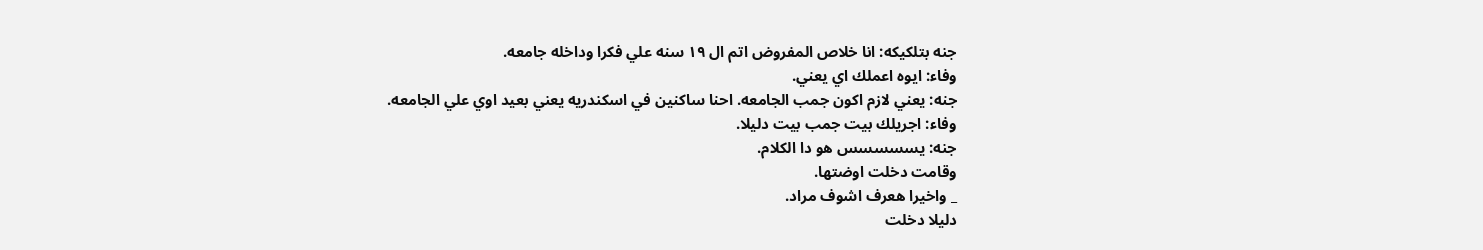جنه بتلكيكه: انا خلاص المفروض اتم ال ١٩ سنه علي فكرا وداخله جامعه.
وفاء: ايوه اعملك اي يعني.
جنه: يعني لازم اكون جمب الجامعه. احنا ساكنين في اسكندريه يعني بعيد اوي علي الجامعه.
وفاء: اجريلك بيت جمب بيت دليلا.
جنه: يسسسسس هو دا الكلام.
وقامت دخلت اوضتها.
_ واخيرا هعرف اشوف مراد.
دليلا دخلت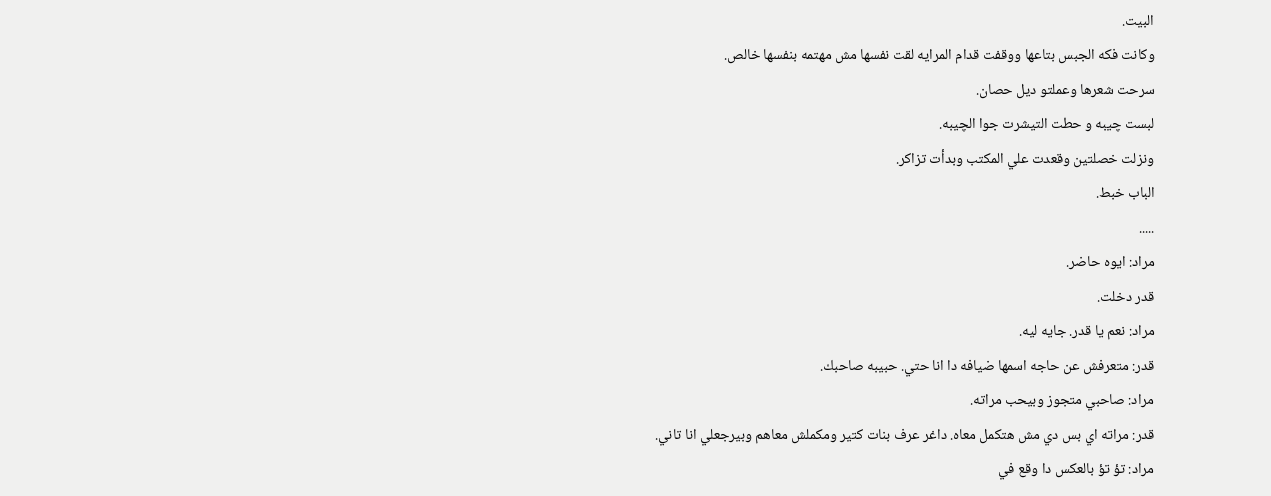البيت.
وكانت فكه الجبس بتاعها ووقفت قدام المرايه لقت نفسها مش مهتمه بنفسها خالص.
سرحت شعرها وعملتو ديل حصان.
لبست چيبه و حطت التيشرت جوا الچيبه.
ونزلت خصلتين وقعدت علي المكتب وبدأت تزاكر.
الباب خبط.
.....
مراد: ايوه حاضر.
قدر دخلت.
مراد: نعم يا قدر. جايه ليه.
قدر: متعرفش عن حاجه اسمها ضيافه دا انا حتي. حبيبه صاحبك.
مراد: صاحبي متجوز وبيحب مراته.
قدر: مراته اي بس دي مش هتكمل معاه. داغر عرف بنات كتير ومكملش معاهم وبيرجعلي انا تاني.
مراد: تؤ تؤ بالعكس دا وقع في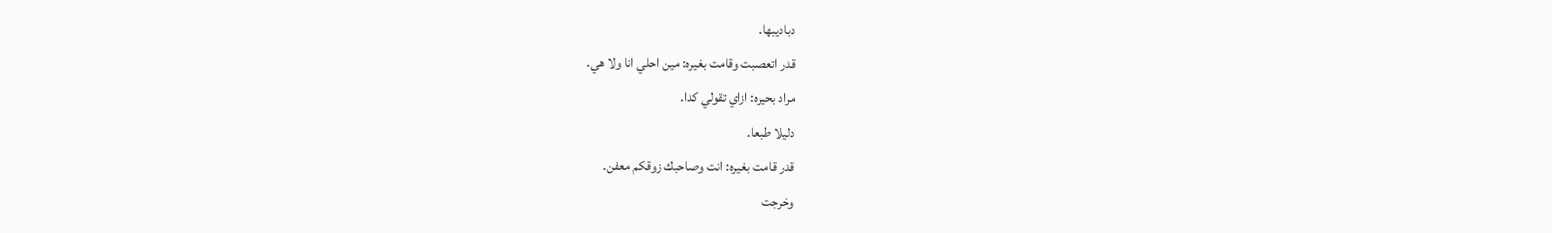دباديبها.
قدر اتعصبت وقامت بغيره: مين احلي انا ولا هي.
مراد بحيره: ازاي تقولي كدا.
دليلا طبعا.
قدر قامت بغيره: انت وصاحبك زوقكم معفن.
وخرجت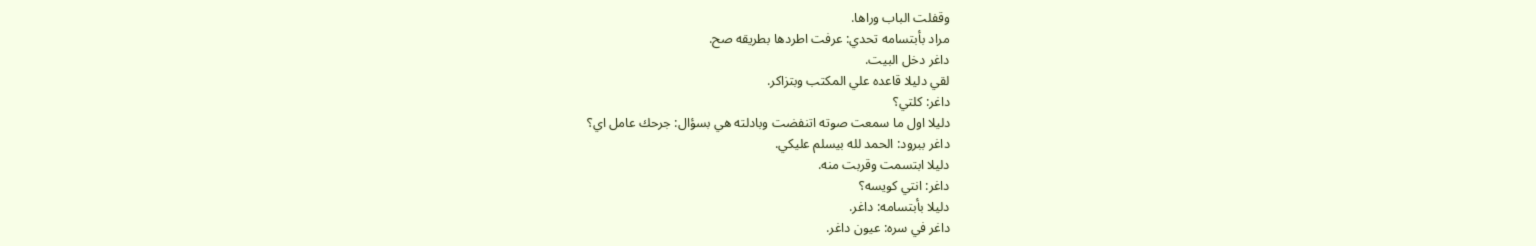وقفلت الباب وراها.
مراد بأبتسامه تحدي: عرفت اطردها بطريقه صح.
داغر دخل البيت.
لقي دليلا قاعده علي المكتب وبتزاكر.
داغر: كلتي؟
دليلا اول ما سمعت صوته اتنفضت وبادلته هي بسؤال: جرحك عامل اي؟
داغر ببرود: الحمد لله بيسلم عليكي.
دليلا ابتسمت وقربت منه.
داغر: انتي كويسه؟
دليلا بأبتسامه: داغر.
داغر في سره: عيون داغر.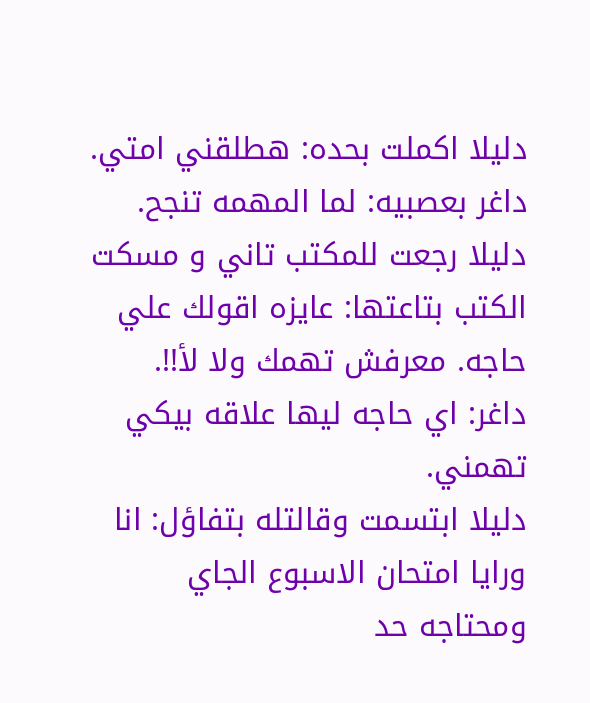دليلا اكملت بحده: هطلقني امتي.
داغر بعصبيه: لما المهمه تنجح.
دليلا رجعت للمكتب تاني و مسكت الكتب بتاعتها: عايزه اقولك علي حاجه. معرفش تهمك ولا لأ!!.
داغر: اي حاجه ليها علاقه بيكي تهمني.
دليلا ابتسمت وقالتله بتفاؤل: انا ورايا امتحان الاسبوع الجاي ومحتاجه حد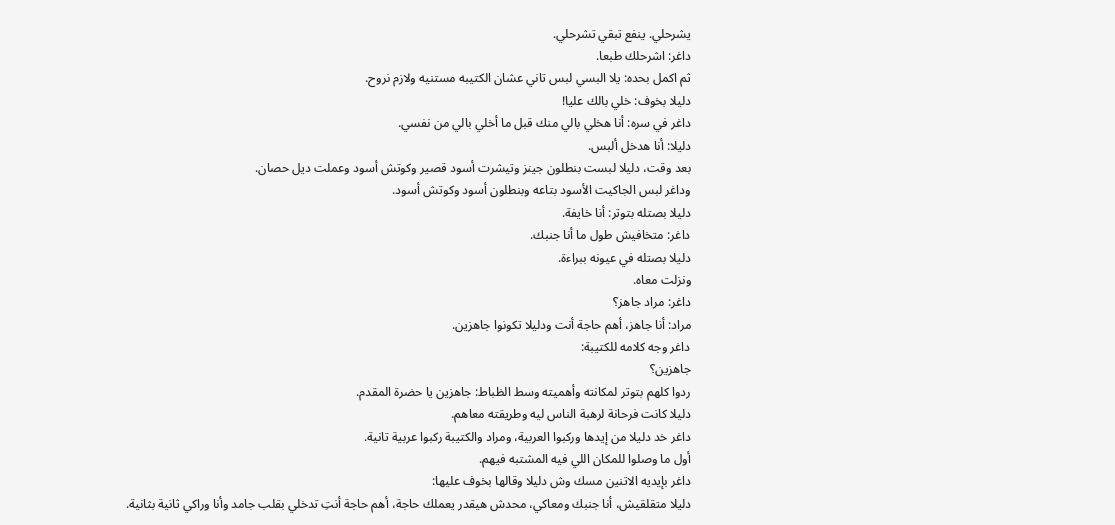يشرحلي. ينفع تبقي تشرحلي.
داغر: اشرحلك طبعا.
ثم اكمل بحده: يلا البسي لبس تاني عشان الكتيبه مستنيه ولازم نروح.
دليلا بخوف: خلي بالك عليا!
داغر في سره: أنا هخلي بالي منك قبل ما أخلي بالي من نفسي.
دليلا: أنا هدخل ألبس.
بعد وقت، دليلا لبست بنطلون جينز وتيشرت أسود قصير وكوتش أسود وعملت ديل حصان.
وداغر لبس الجاكيت الأسود بتاعه وبنطلون أسود وكوتش أسود.
دليلا بصتله بتوتر: أنا خايفة.
داغر: متخافيش طول ما أنا جنبك.
دليلا بصتله في عيونه ببراءة.
ونزلت معاه.
داغر: مراد جاهز؟
مراد: أنا جاهز، أهم حاجة أنت ودليلا تكونوا جاهزين.
داغر وجه كلامه للكتيبة:
جاهزين؟
ردوا كلهم بتوتر لمكانته وأهميته وسط الظباط: جاهزين يا حضرة المقدم.
دليلا كانت فرحانة لرهبة الناس ليه وطريقته معاهم.
داغر خد دليلا من إيدها وركبوا العربية، ومراد والكتيبة ركبوا عربية تانية.
أول ما وصلوا للمكان اللي فيه المشتبه فيهم.
داغر بإيديه الاتنين مسك وش دليلا وقالها بخوف عليها:
دليلا متقلقيش، أنا جنبك ومعاكي، محدش هيقدر يعملك حاجة، أهم حاجة أنتِ تدخلي بقلب جامد وأنا وراكي ثانية بثانية.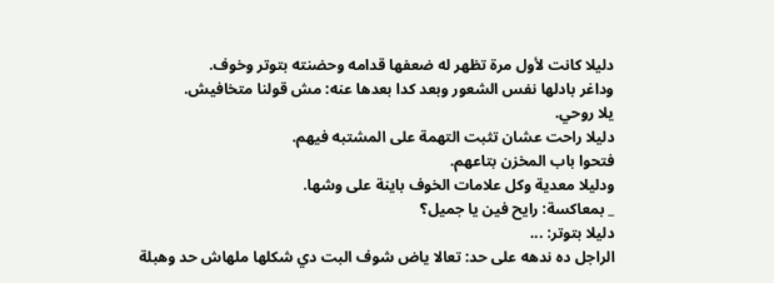دليلا كانت لأول مرة تظهر له ضعفها قدامه وحضنته بتوتر وخوف.
وداغر بادلها نفس الشعور وبعد كدا بعدها عنه: مش قولنا متخافيش.
يلا روحي.
دليلا راحت عشان تثبت التهمة على المشتبه فيهم.
فتحوا باب المخزن بتاعهم.
ودليلا معدية وكل علامات الخوف باينة على وشها.
_ بمعاكسة: رايح فين يا جميل؟
دليلا بتوتر: ...
الراجل ده ندهه على حد: تعالا ياض شوف البت دي شكلها ملهاش حد وهبلة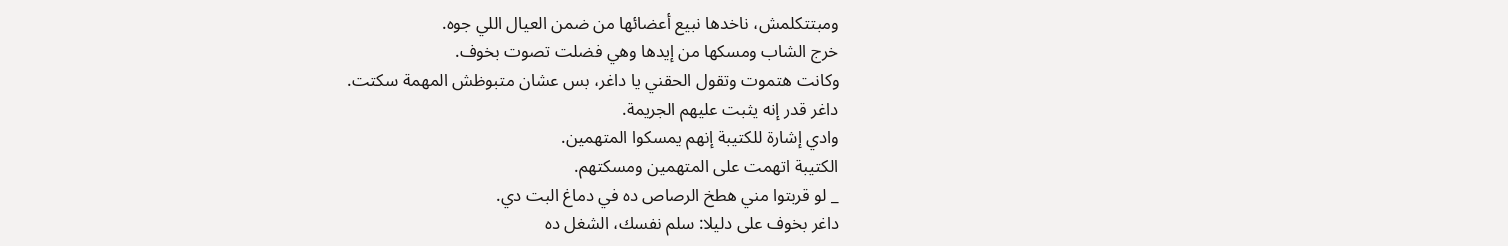ومبتتكلمش، ناخدها نبيع أعضائها من ضمن العيال اللي جوه.
خرج الشاب ومسكها من إيدها وهي فضلت تصوت بخوف.
وكانت هتموت وتقول الحقني يا داغر، بس عشان متبوظش المهمة سكتت.
داغر قدر إنه يثبت عليهم الجريمة.
وادي إشارة للكتيبة إنهم يمسكوا المتهمين.
الكتيبة اتهمت على المتهمين ومسكتهم.
_ لو قربتوا مني هطخ الرصاص ده في دماغ البت دي.
داغر بخوف على دليلا: سلم نفسك، الشغل ده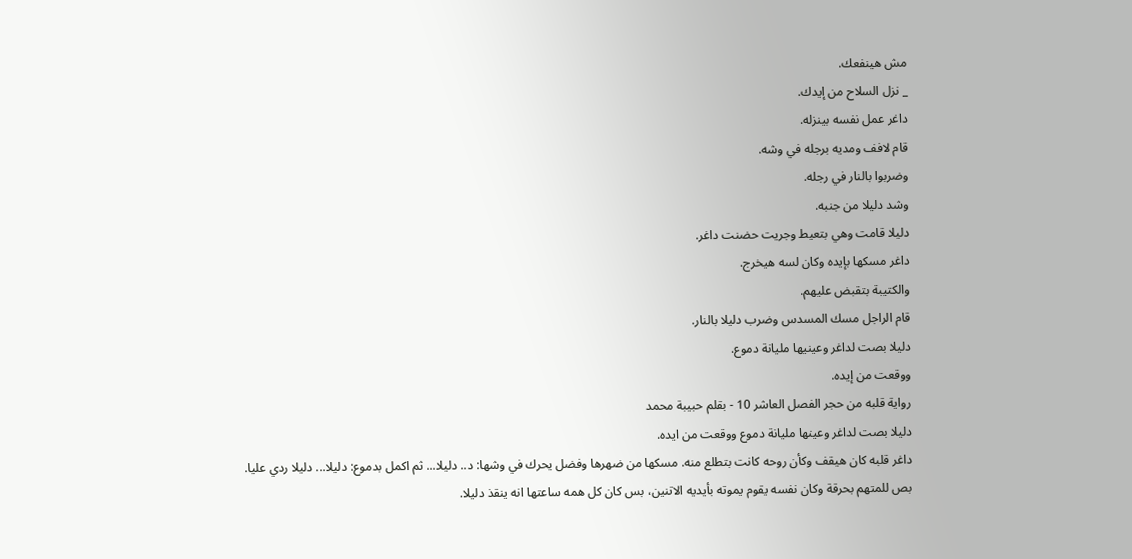مش هينفعك.
_ نزل السلاح من إيدك.
داغر عمل نفسه بينزله.
قام لافف ومديه برجله في وشه.
وضربوا بالنار في رجله.
وشد دليلا من جنبه.
دليلا قامت وهي بتعيط وجريت حضنت داغر.
داغر مسكها بإيده وكان لسه هيخرج.
والكتيبة بتقبض عليهم.
قام الراجل مسك المسدس وضرب دليلا بالنار.
دليلا بصت لداغر وعينيها مليانة دموع.
ووقعت من إيده.
رواية قلبه من حجر الفصل العاشر 10 - بقلم حبيبة محمد
دليلا بصت لداغر وعينها مليانة دموع ووقعت من ايده.
داغر قلبه كان هيقف وكأن روحه كانت بتطلع منه. مسكها من ضهرها وفضل يحرك في وشها: د.. دليلا... ثم اكمل بدموع: دليلا... دليلا ردي عليا.
بص للمتهم بحرقة وكان نفسه يقوم يموته بأيديه الاتنين، بس كان كل همه ساعتها انه ينقذ دليلا.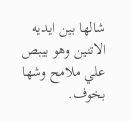شالها بين ايديه الاتنين وهو بيبص علي ملامح وشها بخوف.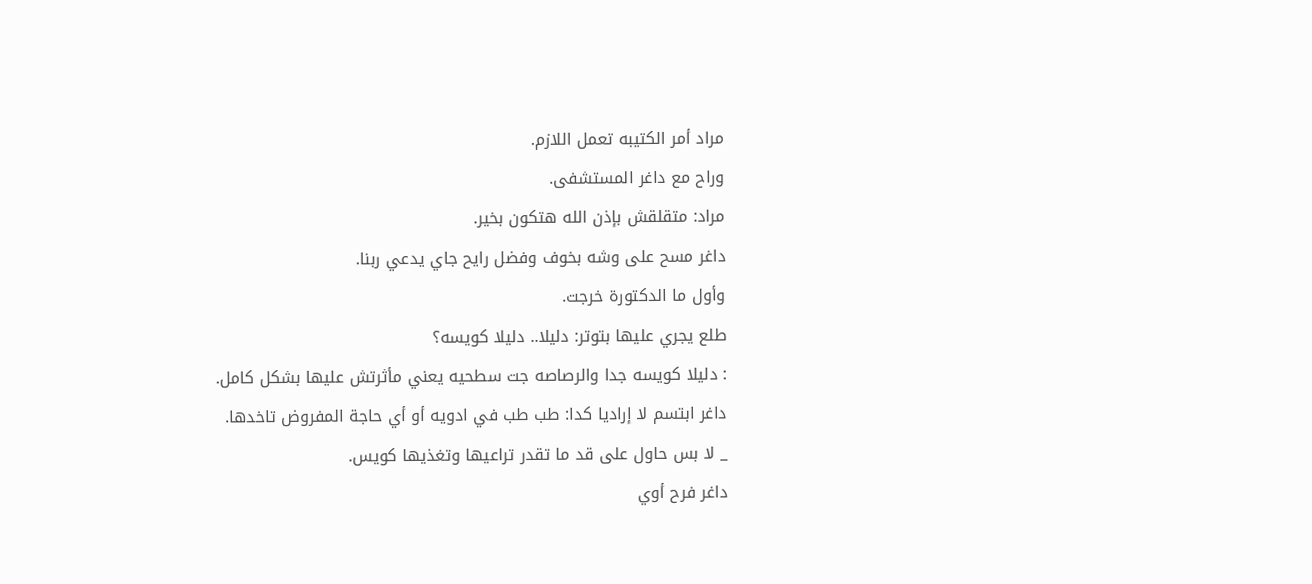مراد أمر الكتيبه تعمل اللازم.
وراح مع داغر المستشفى.
مراد: متقلقش بإذن الله هتكون بخير.
داغر مسح على وشه بخوف وفضل رايح جاي يدعي ربنا.
وأول ما الدكتورة خرجت.
طلع يجري عليها بتوتر: دليلا.. دليلا كويسه؟
: دليلا كويسه جدا والرصاصه جت سطحيه يعني مأثرتش عليها بشكل كامل.
داغر ابتسم لا إراديا كدا: طب طب في ادويه أو أي حاجة المفروض تاخدها.
_ لا بس حاول على قد ما تقدر تراعيها وتغذيها كويس.
داغر فرح أوي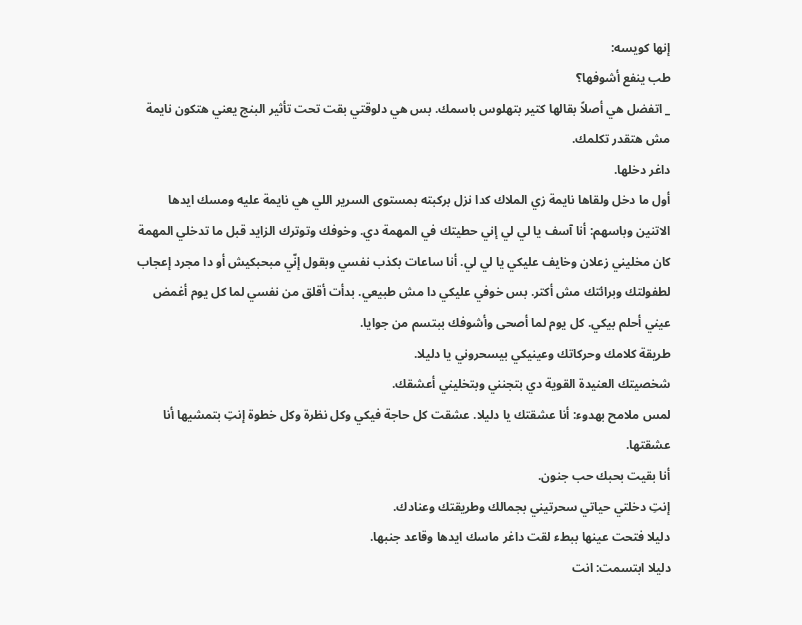إنها كويسه:
طب ينفع أشوفها؟
_ اتفضل هي أصلاً بقالها كتير بتهلوس باسمك. بس هي دلوقتي بقت تحت تأثير البنج يعني هتكون نايمة مش هتقدر تكلمك.
داغر دخلها.
أول ما دخل ولقاها نايمة زي الملاك كدا نزل بركبته بمستوى السرير اللي هي نايمة عليه ومسك ايدها الاتنين وباسهم: أنا آسف يا لي لي إني حطيتك في المهمة دي. وخوفك وتوترك الزايد قبل ما تدخلي المهمة كان مخليني زعلان وخايف عليكي يا لي لي. أنا ساعات بكذب نفسي وبقول إنّي مبحبكيش أو دا مجرد إعجاب لطفولتك وبرائتك مش أكتر. بس خوفي عليكي دا مش طبيعي. بدأت أقلق من نفسي لما كل يوم أغمض عيني أحلم بيكي. كل يوم لما أصحى وأشوفك ببتسم من جوايا.
طريقة كلامك وحركاتك وعينيكي بيسحروني يا دليلا.
شخصيتك العنيدة القوية دي بتجنني وبتخليني أعشقك.
لمس ملامح بهدوء: أنا عشقتك يا دليلا. عشقت كل حاجة فيكي وكل نظرة وكل خطوة إنتِ بتمشيها أنا عشقتها.
أنا بقيت بحبك حب جنون.
إنتِ دخلتي حياتي سحرتيني بجمالك وطريقتك وعنادك.
دليلا فتحت عينها ببطء لقت داغر ماسك ايدها وقاعد جنبها.
دليلا ابتسمت: انت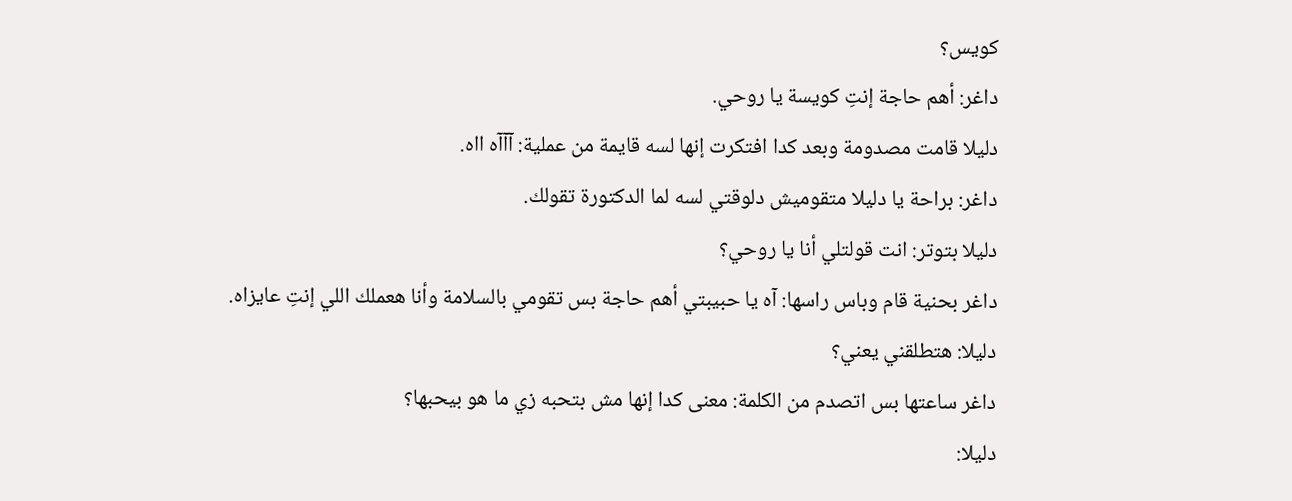كويس؟
داغر: أهم حاجة إنتِ كويسة يا روحي.
دليلا قامت مصدومة وبعد كدا افتكرت إنها لسه قايمة من عملية: آآآه ااه.
داغر: براحة يا دليلا متقوميش دلوقتي لسه لما الدكتورة تقولك.
دليلا بتوتر: انت قولتلي أنا يا روحي؟
داغر بحنية قام وباس راسها: آه يا حبيبتي أهم حاجة بس تقومي بالسلامة وأنا هعملك اللي إنتِ عايزاه.
دليلا: هتطلقني يعني؟
داغر ساعتها بس اتصدم من الكلمة: معنى كدا إنها مش بتحبه زي ما هو بيحبها؟
دليلا: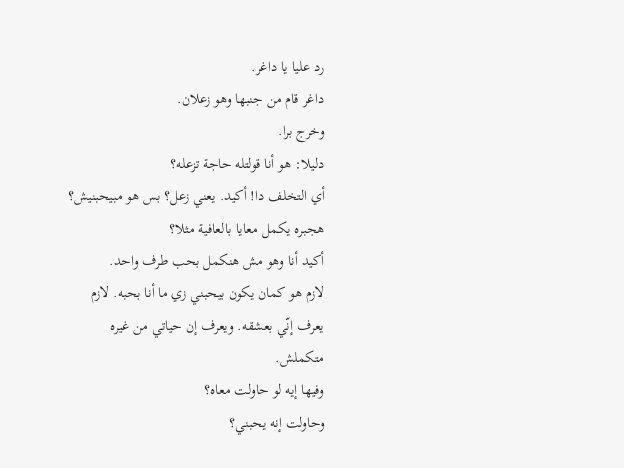رد عليا يا داغر.
داغر قام من جنبها وهو زعلان.
وخرج برا.
دليلا: هو أنا قولتله حاجة تزعله؟
أي التخلف دا! أكيد. يعني زعل؟ بس هو مبيحبنيش؟
هجبره يكمل معايا بالعافية مثلا؟
أكيد أنا وهو مش هنكمل بحب طرف واحد.
لازم هو كمان يكون بيحبني زي ما أنا بحبه. لازم يعرف إنّي بعشقه. ويعرف إن حياتي من غيره متكملش.
وفيها إيه لو حاولت معاه؟
وحاولت إنه يحبني؟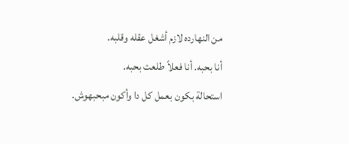من النهارده لازم أشغل عقله وقلبه.
أنا بحبه. أنا فعلاً طلعت بحبه.
استحالة بكون بعمل كل دا وأكون مبحبهوش.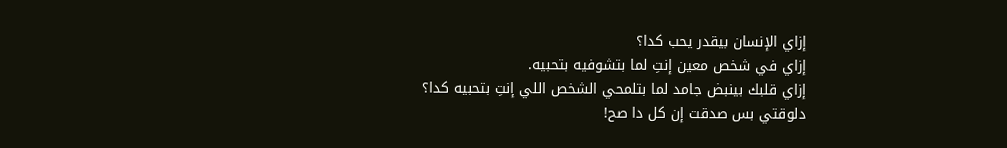إزاي الإنسان بيقدر يحب كدا؟
إزاي في شخص معين إنتِ لما بتشوفيه بتحبيه.
إزاي قلبك بينبض جامد لما بتلمحي الشخص اللي إنتِ بتحبيه كدا؟
دلوقتي بس صدقت إن كل دا صح!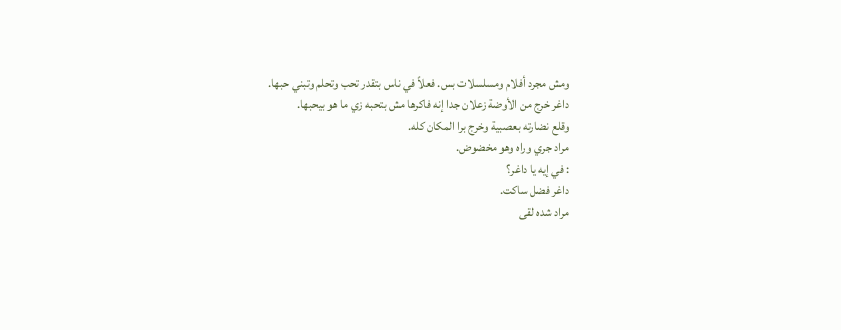ومش مجرد أفلام ومسلسلات بس. فعلاً في ناس بتقدر تحب وتحلم وتبني حبها.
داغر خرج من الأوضة زعلان جدا إنه فاكرها مش بتحبه زي ما هو بيحبها.
وقلع نضارته بعصبية وخرج برا المكان كله.
مراد جري وراه وهو مخضوض.
: في إيه يا داغر؟
داغر فضل ساكت.
مراد شده لقى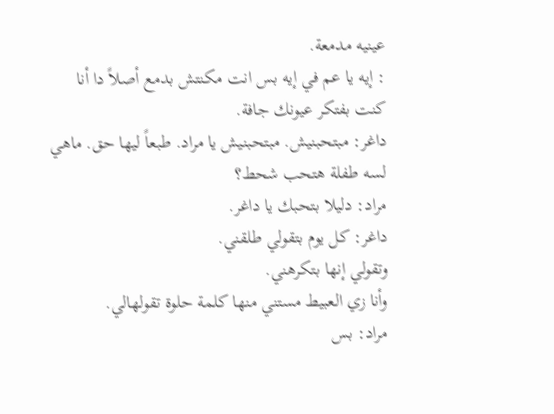عينيه مدمعة.
: إيه يا عم في إيه بس انت مكنتش بدمع أصلاً دا أنا كنت بفتكر عيونك جافة.
داغر: مبتحبنيش. مبتحبنيش يا مراد. طبعاً ليها حق. ماهي لسه طفلة هتحب شحط؟
مراد: دليلا بتحبك يا داغر.
داغر: كل يوم بتقولي طلقني.
وتقولي إنها بتكرهني.
وأنا زي العبيط مستني منها كلمة حلوة تقولهالي.
مراد: بس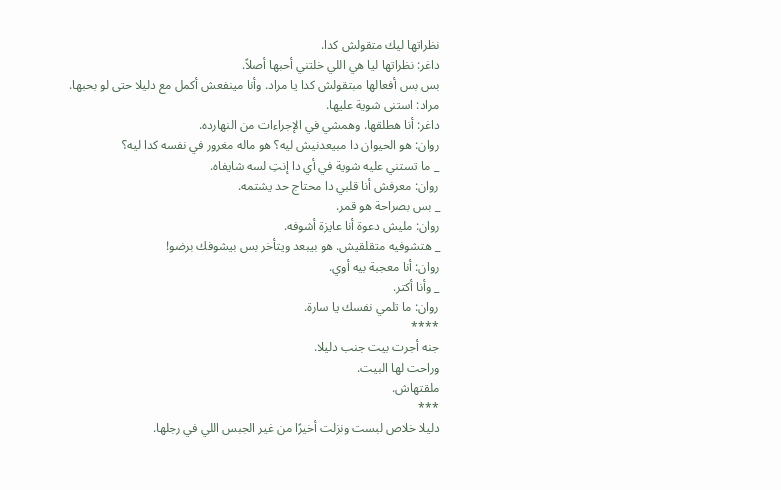نظراتها ليك متقولش كدا.
داغر: نظراتها ليا هي اللي خلتني أحبها أصلاً.
بس بس أفعالها مبتقولش كدا يا مراد. وأنا مينفعش أكمل مع دليلا حتى لو بحبها.
مراد: استنى شوية عليها.
داغر: أنا هطلقها. وهمشي في الإجراءات من النهارده.
روان: هو الحيوان دا مبيعدنيش ليه؟ هو ماله مغرور في نفسه كدا ليه؟
_ ما تستني عليه شوية في أي دا إنتِ لسه شايفاه.
روان: معرفش أنا قلبي دا محتاج حد يشتمه.
_ بس بصراحة هو قمر.
روان: مليش دعوة أنا عايزة أشوفه.
_ هتشوفيه متقلقيش. هو بيبعد ويتأخر بس بيشوفك برضو!
روان: أنا معجبة بيه أوي.
_ وأنا أكتر.
روان: ما تلمي نفسك يا سارة.
****
جنه أجرت بيت جنب دليلا.
وراحت لها البيت.
ملقتهاش.
***
دليلا خلاص لبست ونزلت أخيرًا من غير الجبس اللي في رجلها.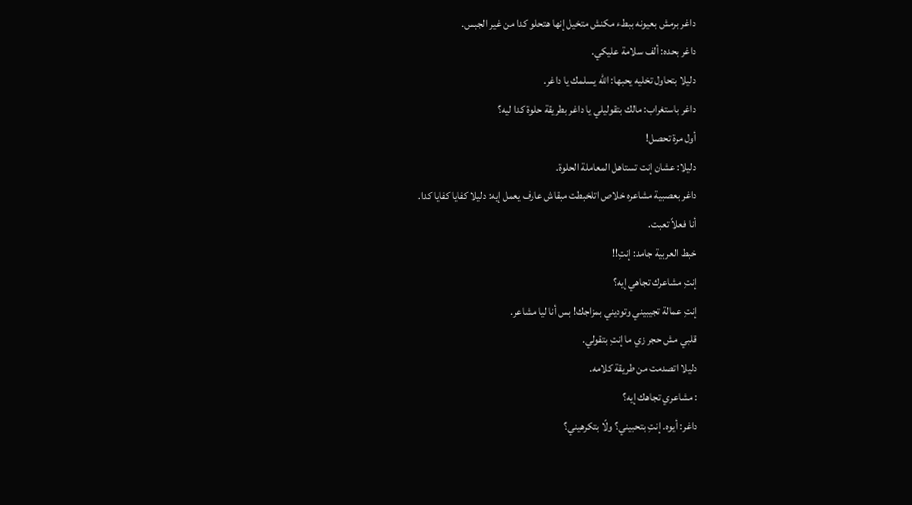داغر برمش بعيونه ببطء مكنش متخيل إنها هتحلو كدا من غير الجبس.
داغر بحده: ألف سلامة عليكي.
دليلا بتحاول تخليه يحبها: الله يسلمك يا داغر.
داغر باستغراب: مالك بتقوليلي يا داغر بطريقة حلوة كدا ليه؟
أول مرة تحصل!
دليلا: عشان إنت تستاهل المعاملة الحلوة.
داغر بعصبية مشاعره خلاص اتلخبطت مبقاش عارف يعمل إيه: دليلا كفايا كفايا كدا.
أنا فعلاً تعبت.
خبط العربية جامد: إنتِ!!
إنتِ مشاعرك تجاهي إيه؟
إنتِ عمالة تجيبيني وتوديني بمزاجك! بس أنا ليا مشاعر.
قلبي مش حجر زي ما إنتِ بتقولي.
دليلا اتصدمت من طريقة كلامه.
: مشاعري تجاهك إيه؟
داغر: أيوه. إنتِ بتحبيني؟ ولّا بتكرهيني؟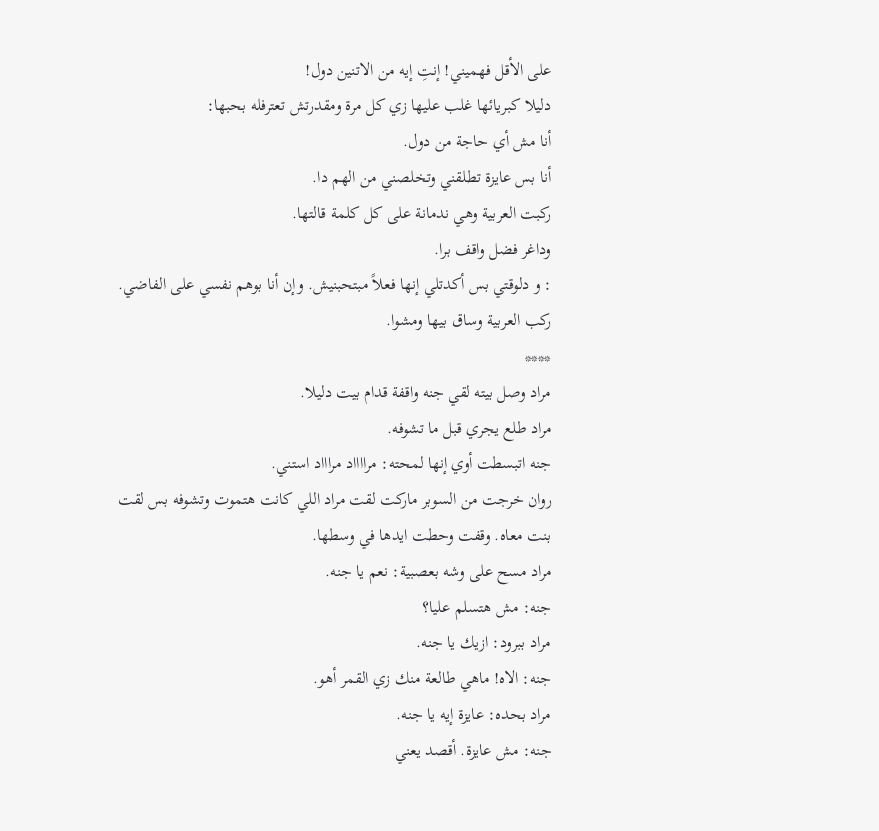على الأقل فهميني! إنتِ إيه من الاتنين دول!
دليلا كبريائها غلب عليها زي كل مرة ومقدرتش تعترفله بحبها:
أنا مش أي حاجة من دول.
أنا بس عايزة تطلقني وتخلصني من الهم دا.
ركبت العربية وهي ندمانة على كل كلمة قالتها.
وداغر فضل واقف برا.
: و دلوقتي بس أكدتلي إنها فعلاً مبتحبنيش. وإن أنا بوهم نفسي على الفاضي.
ركب العربية وساق بيها ومشوا.
****
مراد وصل بيته لقي جنه واقفة قدام بيت دليلا.
مراد طلع يجري قبل ما تشوفه.
جنه اتبسطت أوي إنها لمحته: مرااااد مراااد استني.
روان خرجت من السوبر ماركت لقت مراد اللي كانت هتموت وتشوفه بس لقت بنت معاه. وقفت وحطت ايدها في وسطها.
مراد مسح على وشه بعصبية: نعم يا جنه.
جنه: مش هتسلم عليا؟
مراد ببرود: ازيك يا جنه.
جنه: الاه! ماهي طالعة منك زي القمر أهو.
مراد بحده: عايزة إيه يا جنه.
جنه: مش عايزة. أقصد يعني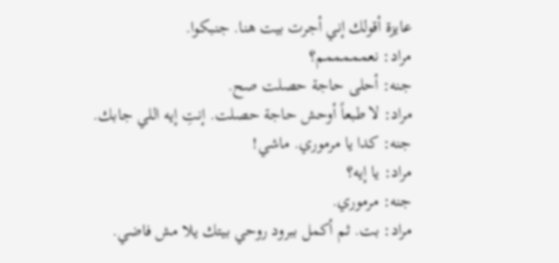عايزة أقولك إني أجرت بيت هنا. جنبكوا.
مراد: نعمممممم؟
جنه: أحلى حاجة حصلت صح.
مراد: لا طبعاً أوحش حاجة حصلت. إنتِ إيه اللي جابك.
جنه: كدا يا مرموري. ماشي!
مراد: يا إيه؟
جنه: مرموري.
مراد: بت. ثم أكمل ببرود روحي بيتك يلا مش فاضي.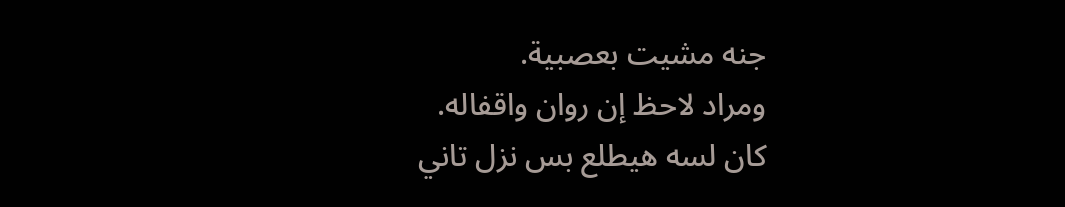جنه مشيت بعصبية.
ومراد لاحظ إن روان واقفاله.
كان لسه هيطلع بس نزل تاني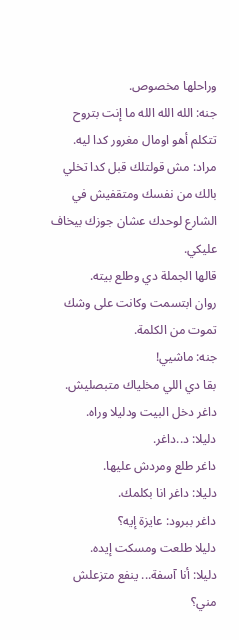وراحلها مخصوص.
جنه: الله الله الله ما إنت بتروح تتكلم أهو اومال مغرور كدا ليه.
مراد: مش قولتلك قبل كدا تخلي بالك من نفسك ومتقفيش في الشارع لوحدك عشان جوزك بيخاف عليكي.
قالها الجملة دي وطلع بيته.
روان ابتسمت وكانت على وشك تموت من الكلمة.
جنه: ماشيي!
بقا دي اللي مخلياك متبصليش.
داغر دخل البيت ودليلا وراه.
دليلا: د..داغر.
داغر طلع ومردش عليها.
دليلا: داغر انا بكلمك.
داغر ببرود: عايزة إيه؟
دليلا طلعت ومسكت إيده.
دليلا: أنا آسفة... ينفع متزعلش مني؟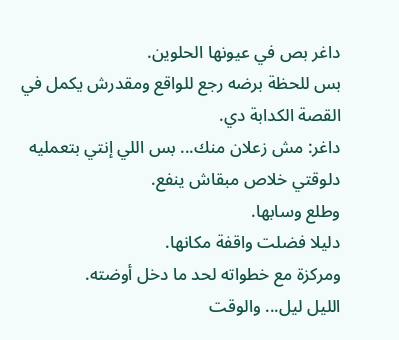داغر بص في عيونها الحلوين.
بس للحظة برضه رجع للواقع ومقدرش يكمل في القصة الكدابة دي.
داغر: مش زعلان منك... بس اللي إنتي بتعمليه دلوقتي خلاص مبقاش ينفع.
وطلع وسابها.
دليلا فضلت واقفة مكانها.
ومركزة مع خطواته لحد ما دخل أوضته.
الليل ليل... والوقت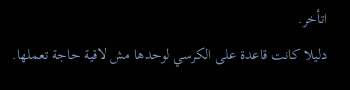اتأخر.
دليلا كانت قاعدة على الكرسي لوحدها مش لاقية حاجة تعملها.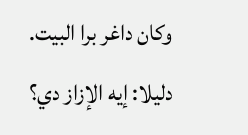وكان داغر برا البيت.
دليلا: إيه الإزاز دي؟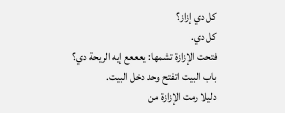كل دي إزاز؟
كل دي.
فتحت الإزازة تشمها: يعععع إيه الريحة دي؟
باب البيت اتفتح وحد دخل البيت.
دليلا رمت الإزازة من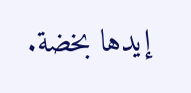إيدها بخضة.